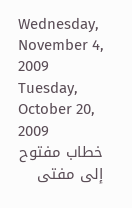Wednesday, November 4, 2009
Tuesday, October 20, 2009
خطاب مفتوح إلى مفتى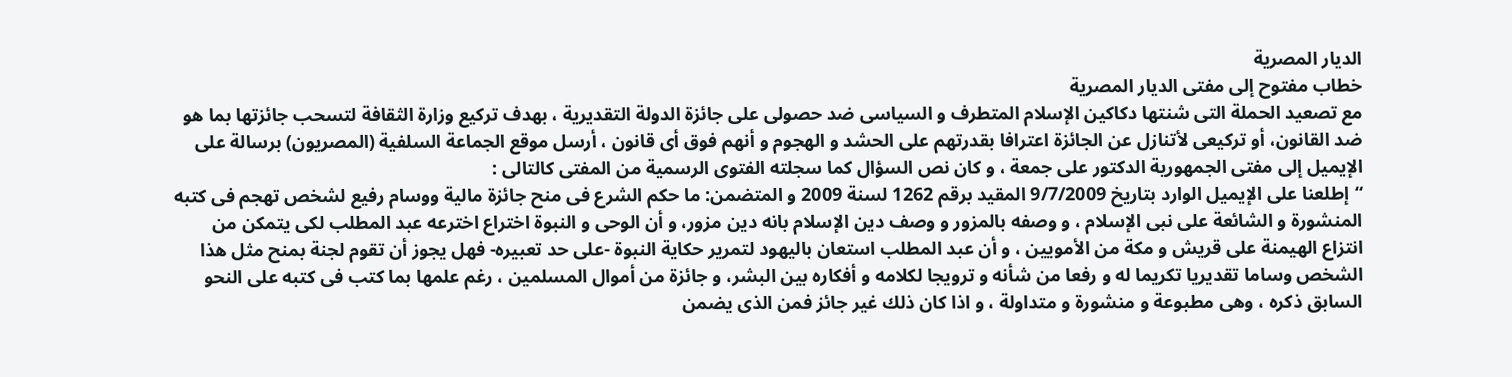الديار المصرية
خطاب مفتوح إلى مفتى الديار المصرية
مع تصعيد الحملة التى شنتها دكاكين الإسلام المتطرف و السياسى ضد حصولى على جائزة الدولة التقديرية ، بهدف تركيع وزارة الثقافة لتسحب جائزتها بما هو ضد القانون، أو تركيعى لأتنازل عن الجائزة اعترافا بقدرتهم على الحشد و الهجوم و أنهم فوق أى قانون ، أرسل موقع الجماعة السلفية (المصريون) برسالة على الإيميل إلى مفتى الجمهورية الدكتور على جمعة ، و كان نص السؤال كما سجلته الفتوى الرسمية من المفتى كالتالى :
“إطلعنا على الإيميل الوارد بتاريخ 9/7/2009 المقيد برقم 1262 لسنة 2009 و المتضمن: ما حكم الشرع فى منح جائزة مالية ووسام رفيع لشخص تهجم فى كتبه المنشورة و الشائعة على نبى الإسلام ، و وصفه بالمزور و وصف دين الإسلام بانه دين مزور، و أن الوحى و النبوة اختراع اخترعه عبد المطلب لكى يتمكن من انتزاع الهيمنة على قريش و مكة من الأمويين ، و أن عبد المطلب استعان باليهود لتمرير حكاية النبوة -على حد تعبيره- فهل يجوز أن تقوم لجنة بمنح مثل هذا الشخص وساما تقديريا تكريما له و رفعا من شأنه و ترويجا لكلامه و أفكاره بين البشر، و جائزة من أموال المسلمين ، رغم علمها بما كتب فى كتبه على النحو السابق ذكره ، وهى مطبوعة و منشورة و متداولة ، و اذا كان ذلك غير جائز فمن الذى يضمن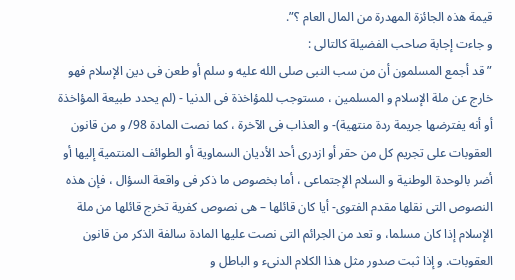قيمة هذه الجائزة المهدرة من المال العام ؟”.
و جاءت إجابة صاحب الفضيلة كالتالى :
” قد أجمع المسلمون أن من سب النبى صلى الله عليه و سلم أو طعن فى دين الإسلام فهو خارج عن ملة الإسلام و المسلمين ، مستوجب للمؤاخذة فى الدنيا - (لم يحدد طبيعة المؤاخذة أو أنه يفترضها جريمة ردة منتهية)- و العذاب فى الآخرة ، كما نصت المادة 98/ و من قانون العقوبات على تجريم كل من حقر أو ازدرى أحد الأديان السماوية أو الطوائف المنتمية إليها أو أضر بالوحدة الوطنية و السلام الإجتماعى ، أما بخصوص ما ذكر فى واقعة السؤال ، فإن هذه النصوص التى نقلها مقدم الفتوى- أيا كان قائلها – هى نصوص كفرية تخرج قائلها من ملة الإسلام إذا كان مسلما، و تعد من الجرائم التى نصت عليها المادة سالفة الذكر من قانون العقوبات. و إذا ثبت صدور مثل هذا الكلام الدنىء و الباطل و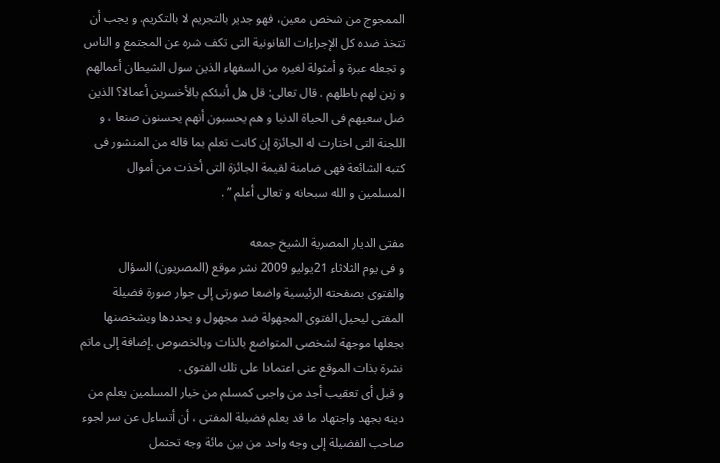الممجوج من شخص معين، فهو جدير بالتجريم لا بالتكريم. و يجب أن تتخذ ضده كل الإجراءات القانونية التى تكف شره عن المجتمع و الناس و تجعله عبرة و أمثولة لغيره من السفهاء الذين سول الشيطان أعمالهم و زين لهم باطلهم . قال تعالى: قل هل أنبئكم بالأخسرين أعمالا؟ الذين ضل سعيهم فى الحياة الدنيا و هم يحسبون أنهم يحسنون صنعا ، و اللجنة التى اختارت له الجائزة إن كانت تعلم بما قاله من المنشور فى كتبه الشائعة فهى ضامنة لقيمة الجائزة التى أخذت من أموال المسلمين و الله سبحانه و تعالى أعلم ” .

مفتى الديار المصرية الشيخ جمعه
و فى يوم الثلاثاء 21يوليو 2009 نشر موقع (المصريون) السؤال والفتوى بصفحته الرئيسية واضعا صورتى إلى جوار صورة فضيلة المفتى ليحيل الفتوى المجهولة ضد مجهول و يحددها ويشخصنها بجعلها موجهة لشخصى المتواضع بالذات وبالخصوص .إضافة إلى ماتم نشرة بذات الموقع عنى اعتمادا على تلك الفتوى .
و قبل أى تعقيب أجد من واجبى كمسلم من خيار المسلمين يعلم من دينه بجهد واجتهاد ما قد يعلم فضيلة المفتى ، أن أتساءل عن سر لجوء صاحب الفضيلة إلى وجه واحد من بين مائة وجه تحتمل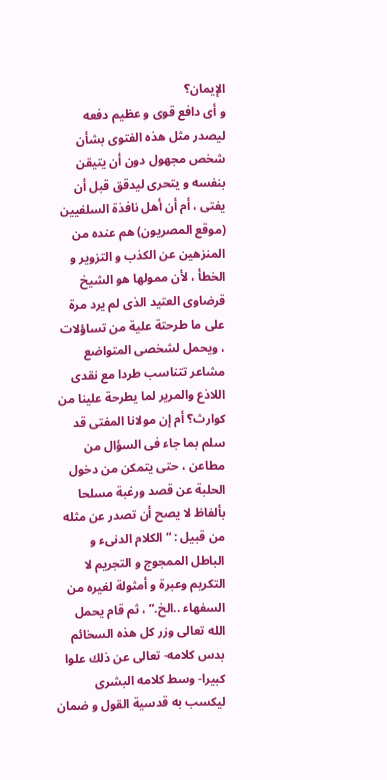الإيمان؟
و أى دافع قوى و عظيم دفعه ليصدر مثل هذه الفتوى بشأن شخص مجهول دون أن يتيقن بنفسه و يتحرى ليدقق قبل أن يفتى ، أم أن أهل نافذة السلفيين (موقع المصريون) هم عنده من المنزهين عن الكذب و التزوير و الخطأ ، لأن ممولها هو الشيخ قرضاوى العتيد الذى لم يرد مرة على ما طرحتة علية من تساؤلات ، ويحمل لشخصى المتواضع مشاعر تتناسب طردا مع نقدى اللاذع والمرير لما يطرحة علينا من كوارث؟ أم إن مولانا المفتى قد سلم بما جاء فى السؤال من مطاعن ، حتى يتمكن من دخول الحلبة عن قصد ورغبة مسلحا بألفاظ لا يصح أن تصدر عن مثله من قبيل : “الكلام الدنىء و الباطل الممجوج و التجريم لا التكريم وعبرة و أمثولة لغيره من السفهاء ..الخ.” ، ثم قام يحمل الله تعالى وزر كل هذه السخائم بدس كلامه- تعالى عن ذلك علوا كبيرا- وسط كلامه البشرى ليكسب به قدسية القول و ضمان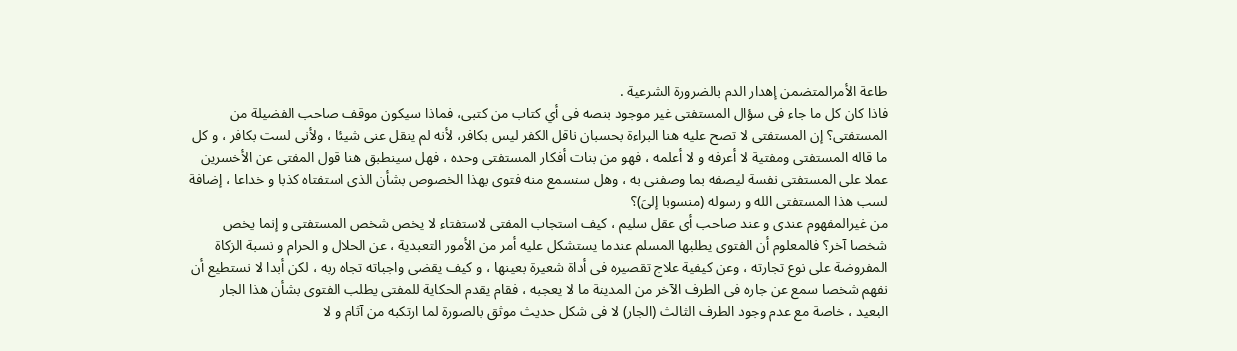طاعة الأمرالمتضمن إهدار الدم بالضرورة الشرعية .
فاذا كان كل ما جاء فى سؤال المستفتى غير موجود بنصه فى أي كتاب من كتبى، فماذا سيكون موقف صاحب الفضيلة من المستفتى؟ إن المستفتى لا تصح عليه هنا البراءة بحسبان ناقل الكفر ليس بكافر، لأنه لم ينقل عنى شيئا ، ولأنى لست بكافر ، و كل ما قاله المستفتى ومفتية لا أعرفه و لا أعلمه ، فهو من بنات أفكار المستفتى وحده ، فهل سينطبق هنا قول المفتى عن الأخسرين عملا على المستفتى نفسة ليصفه بما وصفنى به ، وهل سنسمع منه فتوى بهذا الخصوص بشأن الذى استفتاه كذبا و خداعا ، إضافة لسب هذا المستفتى الله و رسوله (منسوبا إلىَ)؟
من غيرالمفهوم عندى و عند صاحب أى عقل سليم ، كيف استجاب المفتى لاستفتاء لا يخص شخص المستفتى و إنما يخص شخصا آخر؟ فالمعلوم أن الفتوى يطلبها المسلم عندما يستشكل عليه أمر من الأمور التعبدية ، عن الحلال و الحرام و نسبة الزكاة المفروضة على نوع تجارته ، وعن كيفية علاج تقصيره فى أداة شعيرة بعينها ، و كيف يقضى واجباته تجاه ربه ، لكن أبدا لا نستطيع أن نفهم شخصا سمع عن جاره فى الطرف الآخر من المدينة ما لا يعجبه ، فقام يقدم الحكاية للمفتى يطلب الفتوى بشأن هذا الجار البعيد ، خاصة مع عدم وجود الطرف الثالث (الجار) لا فى شكل حديث موثق بالصورة لما ارتكبه من آثام و لا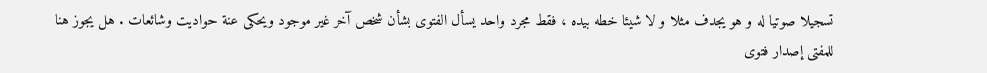تسجيلا صوتيا له و هو يجدف مثلا و لا شيئا خطه بيده ، فقط مجرد واحد يسأل الفتوى بشأن شخص آخر غير موجود ويحكى عنة حواديت وشائعات . هل يجوز هنا للمفتى إصدار فتوى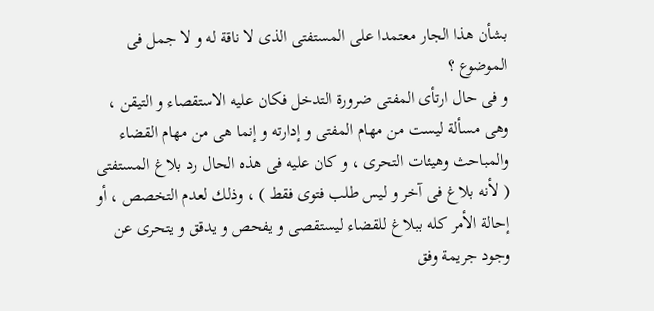بشأن هذا الجار معتمدا على المستفتى الذى لا ناقة له و لا جمل فى الموضوع ؟
و فى حال ارتأى المفتى ضرورة التدخل فكان عليه الاستقصاء و التيقن ، وهى مسألة ليست من مهام المفتى و إدارته و إنما هى من مهام القضاء والمباحث وهيئات التحرى ، و كان عليه فى هذه الحال رد بلاغ المستفتى ( لأنه بلاغ فى آخر و ليس طلب فتوى فقط ) ، وذلك لعدم التخصص ، أو إحالة الأمر كله ببلاغ للقضاء ليستقصى و يفحص و يدقق و يتحرى عن وجود جريمة وفق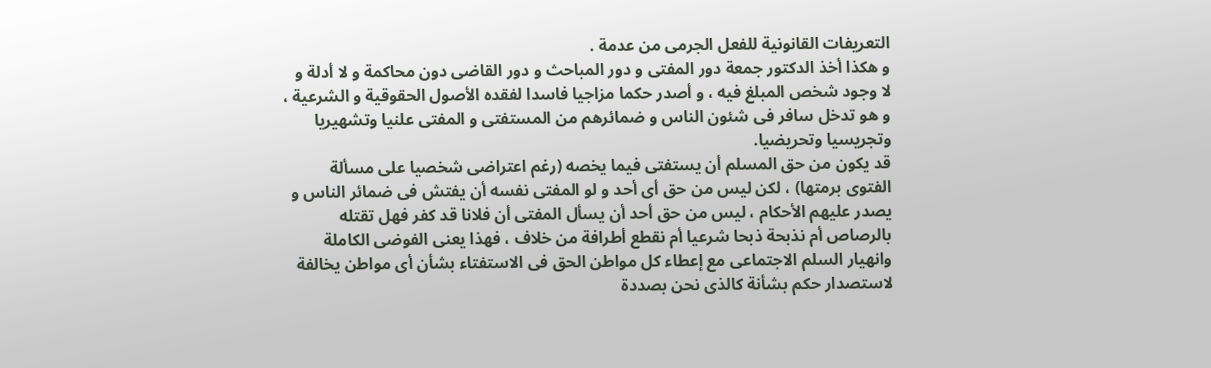التعريفات القانونية للفعل الجرمى من عدمة .
و هكذا أخذ الدكتور جمعة دور المفتى و دور المباحث و دور القاضى دون محاكمة و لا أدلة و لا وجود شخص المبلغ فيه ، و أصدر حكما مزاجيا فاسدا لفقده الأصول الحقوقية و الشرعية ، و هو تدخل سافر فى شئون الناس و ضمائرهم من المستفتى و المفتى علنيا وتشهيريا وتجريسيا وتحريضيا.
قد يكون من حق المسلم أن يستفتى فيما يخصه (رغم اعتراضى شخصيا على مسألة الفتوى برمتها) ، لكن ليس من حق أى أحد و لو المفتى نفسه أن يفتش فى ضمائر الناس و يصدر عليهم الأحكام ، ليس من حق أحد أن يسأل المفتى أن فلانا قد كفر فهل تقتله بالرصاص أم نذبحة ذبحا شرعيا أم نقطع أطرافة من خلاف ، فهذا يعنى الفوضى الكاملة وانهيار السلم الاجتماعى مع إعطاء كل مواطن الحق فى الاستفتاء بشأن أى مواطن يخالفة لاستصدار حكم بشأنة كالذى نحن بصددة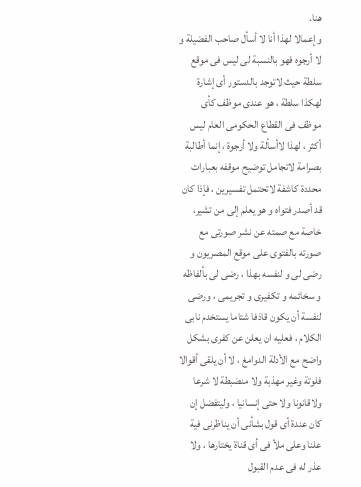هنا.
و إعمالا لهذا أنا لا أسأل صاحب الفضيلة و لا أرجوه فهو بالنسبة لى ليس فى موقع سلطة حيث لاتوجد بالدستور أى إشارة لهكذا سلطة ، هو عندى موظف كأى موظف فى القطاع الحكومى العام ليس أكثر ، لهذا لاأسألة ولا أرجوة ، إنما أطالبة بصرامة لاتجامل توضيح موقفه بعبارات محددة كاشفة لاتحتمل تفسيرين ، فإذا كان قد أصدر فتواه و هو يعلم إلى من تشير، خاصة مع صمته عن نشر صورتى مع صورته بالفتوى على موقع المصريون و رضى لى و لنفسه بهذا ، رضى لى بألفاظه و سخائمه و تكفيرى و تجريمى ، ورضى لنفسة أن يكون قاذفا شتاما يستخدم نابى الكلام ، فعليه ان يعلن عن كفرى بشكل واضح مع الأدلة الدوامغ ، لا أن يلقى أقوالا فلوتة وغير مهذبة ولا منضبطة لا شرعا ولاقانونا ولا حتى إنسانيا ، وليتفضل إن كان عندة أى قول بشأنى أن يناظرنى فية علنا وعلى ملأ فى أى قناة يختارها ، ولا عذر له فى عدم القبول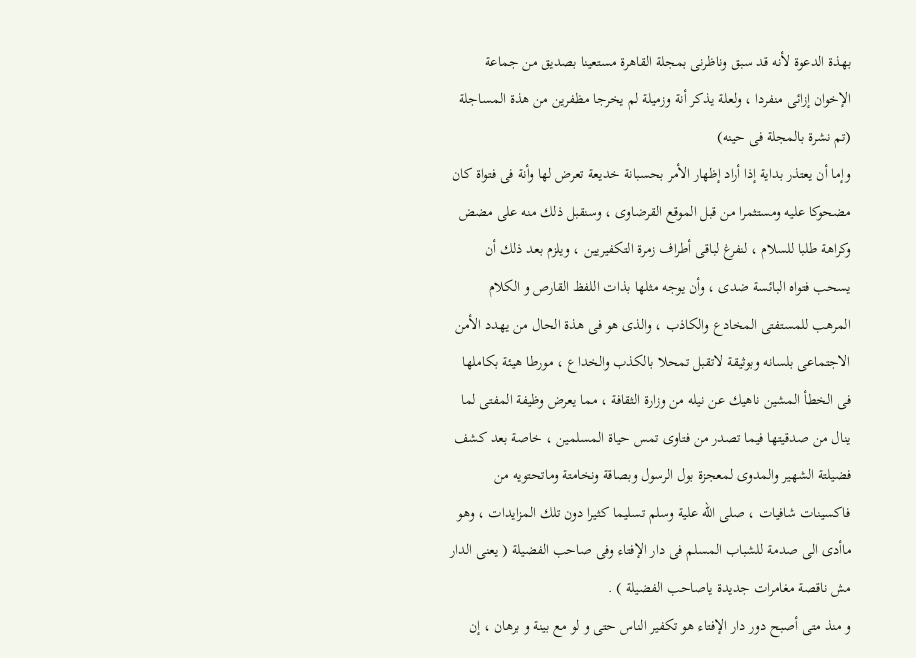بهذة الدعوة لأنه قد سبق وناظرنى بمجلة القاهرة مستعينا بصديق من جماعة الإخوان إزائى منفردا ، ولعلة يذكر أنة وزميلة لم يخرجا مظفرين من هذة المساجلة (تم نشرة بالمجلة فى حينه)
وإما أن يعتذر بداية إذا أراد إظهار الأمر بحسبانة خديعة تعرض لها وأنة فى فتواة كان مضحوكا عليه ومستثمرا من قبل الموقع القرضاوى ، وسنقبل ذلك منه على مضض وكراهة طلبا للسلام ، لنفرغ لباقى أطراف زمرة التكفيريين ، ويلزم بعد ذلك أن يسحب فتواه البائسة ضدى ، وأن يوجه مثلها بذات اللفظ القارص و الكلام المرهب للمستفتى المخادع والكاذب ، والذى هو فى هذة الحال من يهدد الأمن الاجتماعى بلسانه وبوثيقة لاتقبل تمحلا بالكذب والخداع ، مورطا هيئة بكاملها فى الخطأ المشين ناهيك عن نيله من وزارة الثقافة ، مما يعرض وظيفة المفتى لما ينال من صدقيتها فيما تصدر من فتاوى تمس حياة المسلمين ، خاصة بعد كشف فضيلتة الشهير والمدوى لمعجزة بول الرسول وبصاقة ونخامتة وماتحتويه من فاكسينات شافيات ، صلى الله علية وسلم تسليما كثيرا دون تلك المزايدات ، وهو ماأدى الى صدمة للشباب المسلم فى دار الإفتاء وفى صاحب الفضيلة ( يعنى الدار مش ناقصة مغامرات جديدة ياصاحب الفضيلة ) .
و منذ متى أصبح دور دار الإفتاء هو تكفير الناس حتى و لو مع بينة و برهان ، إن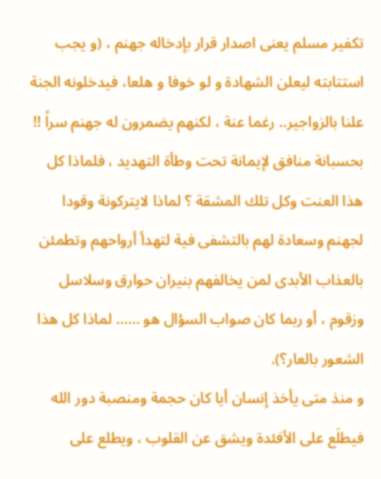تكفير مسلم يعنى اصدار قرار بإدخاله جهنم ، (و يجب استتابته ليعلن الشهادة و لو خوفا و هلعا، فيدخلونه الجنة علنا بالزواجير.. رغما عنة ، لكنهم يضمرون له جهنم سراً !! بحسبانة منافق لإيمانة تحت وطأة التهديد ، فلماذا كل هذا العنت وكل تلك المشقة ؟ لماذا لايتركونة وقودا لجهنم وسعادة لهم بالتشفى فية لتهدأ أرواحهم وتطمئن بالعذاب الأبدى لمن يخالفهم بنيران حوارق وسلاسل وزقوم ، أو ربما كان صواب السؤال هو …… لماذا كل هذا الشعور بالعار؟).
و منذ متى يأخذ إنسان أيا كان حجمة ومنصبة دور الله فيطلَع على الأفئدة ويشق عن القلوب ، ويطلع على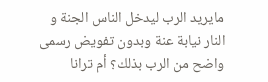مايريد الرب ليدخل الناس الجنة و النار نيابة عنة وبدون تفويض رسمى واضح من الرب بذلك؟ أم ترانا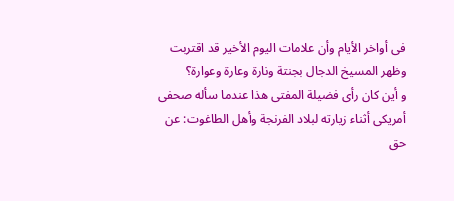فى أواخر الأيام وأن علامات اليوم الأخير قد اقتربت وظهر المسيخ الدجال بجنتة ونارة وعارة وعوارة؟
و أين كان رأى فضيلة المفتى هذا عندما سأله صحفى أمريكى أثناء زيارته لبلاد الفرنجة وأهل الطاغوت: عن حق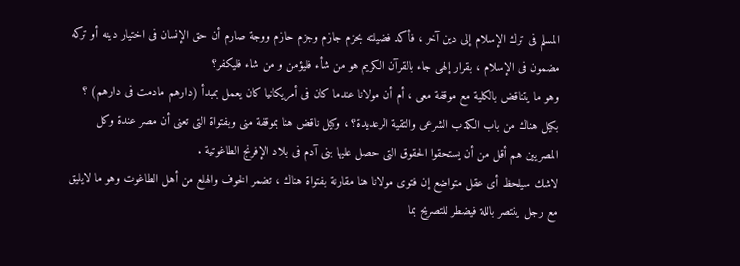المسلم فى ترك الإسلام إلى دين آخر ، فأكد فضيلته بحزم جازم وجزم حازم ووجة صارم أن حق الإنسان فى اختيار دينه أو تركه مضمون فى الإسلام ، بقرار إلهى جاء بالقرآن الكريم هو من شأء فليؤمن و من شاء فليكفر؟
وهو ما يتناقض بالكلية مع موقفة معى ، أم أن مولانا عندما كان فى أمريكانيا كان يعمل بمبدأ (دارهم مادمت فى دارهم) ؟ بكيل هناك من باب الكذب الشرعى والتقية الرعديدة؟ ، وكيل ناقض هنا بموقفة منى وبفتواة التى تعنى أن مصر عندة وكل المصريين هم أقل من أن يستحقوا الحقوق التى حصل عليها بنى آدم فى بلاد الإفرنج الطاغوتية .
لاشك سيلحظ أى عقل متواضع إن فتوى مولانا هنا مقارنة بفتواة هناك ، تضمر الخوف والهلع من أهل الطاغوت وهو ما لايليق مع رجل ينتصر باللة فيضطر للتصريح بما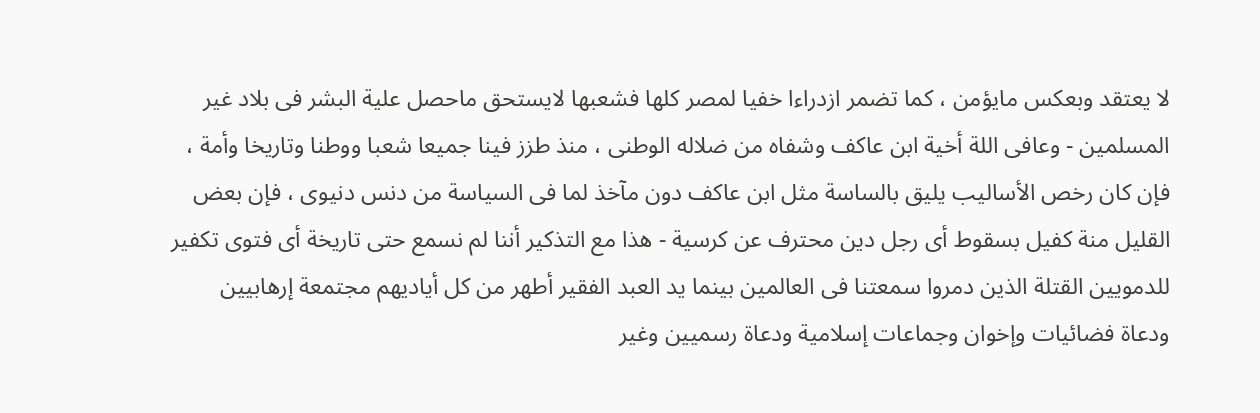لا يعتقد وبعكس مايؤمن ، كما تضمر ازدراءا خفيا لمصر كلها فشعبها لايستحق ماحصل علية البشر فى بلاد غير المسلمين - وعافى اللة أخية ابن عاكف وشفاه من ضلاله الوطنى ، منذ طزز فينا جميعا شعبا ووطنا وتاريخا وأمة ، فإن كان رخص الأساليب يليق بالساسة مثل ابن عاكف دون مآخذ لما فى السياسة من دنس دنيوى ، فإن بعض القليل منة كفيل بسقوط أى رجل دين محترف عن كرسية - هذا مع التذكير أننا لم نسمع حتى تاريخة أى فتوى تكفير للدمويين القتلة الذين دمروا سمعتنا فى العالمين بينما يد العبد الفقير أطهر من كل أياديهم مجتمعة إرهابيين ودعاة فضائيات وإخوان وجماعات إسلامية ودعاة رسميين وغير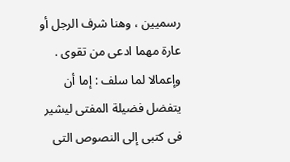رسميين ، وهنا شرف الرجل أو عارة مهما ادعى من تقوى .
وإعمالا لما سلف : إما أن يتفضل فضيلة المفتى ليشير فى كتبى إلى النصوص التى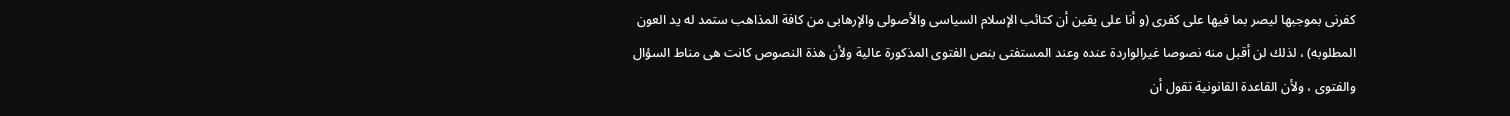كفرنى بموجبها ليصر بما فيها على كفرى (و أنا على يقين أن كتائب الإسلام السياسى والأصولى والإرهابى من كافة المذاهب ستمد له يد العون المطلوبه) ، لذلك لن أقبل منه نصوصا غيرالواردة عنده وعند المستفتى بنص الفتوى المذكورة عالية ولأن هذة النصوص كانت هى مناط السؤال والفتوى ، ولأن القاعدة القانونية تقول أن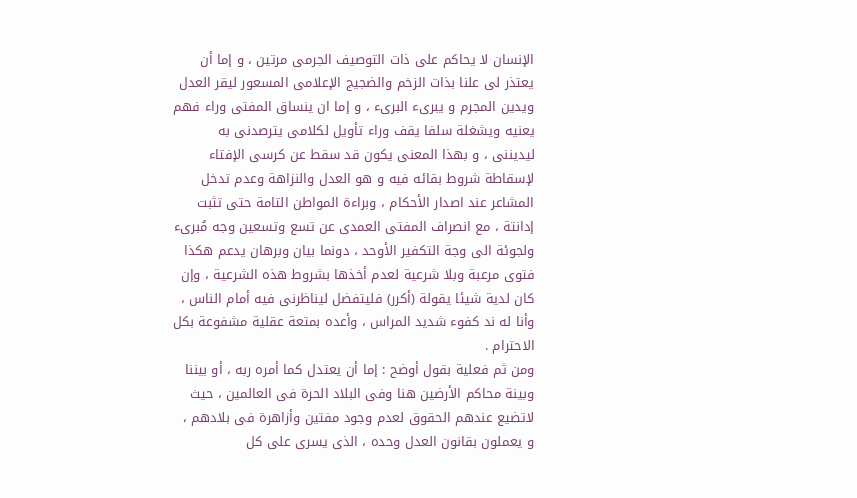الإنسان لا يحاكم على ذات التوصيف الجرمى مرتين ، و إما أن يعتذر لى علنا بذات الزخم والضجيج الإعلامى المسعور ليقر العدل ويدين المجرم و يبرىء البرىء ، و إما ان ينساق المفتى وراء فهم يعنيه ويشغلة سلفا يقف وراء تأويل لكلامى يترصدنى به ليديننى ، و بهذا المعنى يكون قد سقط عن كرسى الإفتاء لإسقاطة شروط بقائه فيه و هو العدل والنزاهة وعدم تدخل المشاعر عند اصدار الأحكام ، وبراءة المواطن التامة حتى تثبت إدانتة ، مع انصراف المفتى العمدى عن تسع وتسعين وجه مُبرىء ولجوئة الى وجة التكفير الأوحد ، دونما بيان وبرهان يدعم هكذا فتوى مرعبة وبلا شرعية لعدم أخذها بشروط هذه الشرعية ، وإن كان لدية شيئا يقولة (أكرر) فليتفضل ليناظرنى فيه أمام الناس ، وأنا له ند كفوء شديد المراس ، وأعده بمتعة عقلية مشفوعة بكل الاحترام .
ومن ثم فعلية بقول أوضح : إما أن يعتدل كما أمره ربه ، أو بيننا وبينة محاكم الأرضين هنا وفى البلاد الحرة فى العالمين ، حيث لاتضيع عندهم الحقوق لعدم وجود مفتين وأزاهرة فى بلادهم ، و يعملون بقانون العدل وحده ، الذى يسرى على كل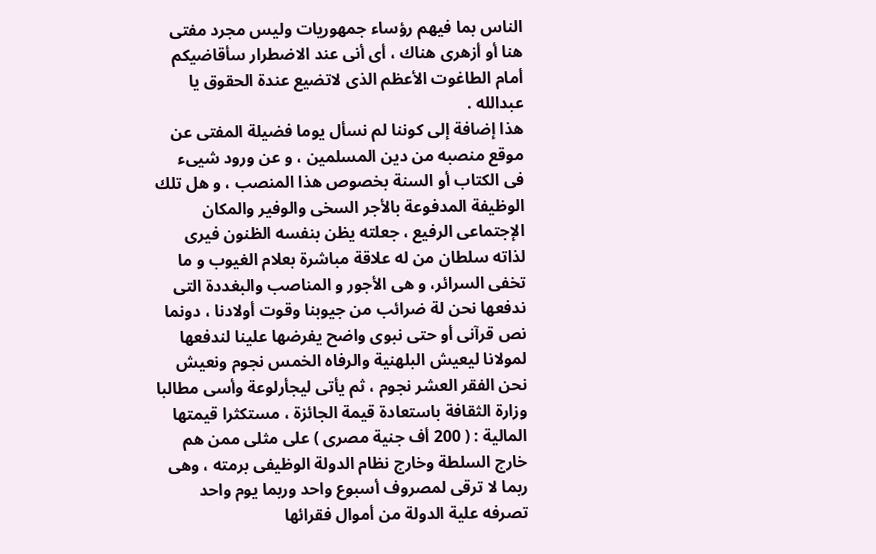الناس بما فيهم رؤساء جمهوريات وليس مجرد مفتى هنا أو أزهرى هناك ، أى أنى عند الاضطرار سأقاضيكم أمام الطاغوت الأعظم الذى لاتضيع عندة الحقوق يا عبدالله .
هذا إضافة إلى كوننا لم نسأل يوما فضيلة المفتى عن موقع منصبه من دين المسلمين ، و عن ورود شيىء فى الكتاب أو السنة بخصوص هذا المنصب ، و هل تلك الوظيفة المدفوعة بالأجر السخى والوفير والمكان الإجتماعى الرفيع ، جعلته يظن بنفسه الظنون فيرى لذاته سلطان من له علاقة مباشرة بعلام الغيوب و ما تخفى السرائر، و هى الأجور و المناصب والبغددة التى ندفعها نحن لة ضرائب من جيوبنا وقوت أولادنا ، دونما نص قرآنى أو حتى نبوى واضح يفرضها علينا لندفعها لمولانا ليعيش البلهنية والرفاه الخمس نجوم ونعيش نحن الفقر العشر نجوم ، ثم يأتى ليجأرلوعة وأسى مطالبا وزارة الثقافة باستعادة قيمة الجائزة ، مستكثرا قيمتها المالية : ( 200 أف جنية مصرى ) على مثلى ممن هم خارج السلطة وخارج نظام الدولة الوظيفى برمته ، وهى ربما لا ترقى لمصروف أسبوع واحد وربما يوم واحد تصرفه علية الدولة من أموال فقرائها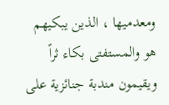ومعدميها ، الذين يبكيهم هو والمستفتى بكاء ثراً ويقيمون مندبة جنائزية على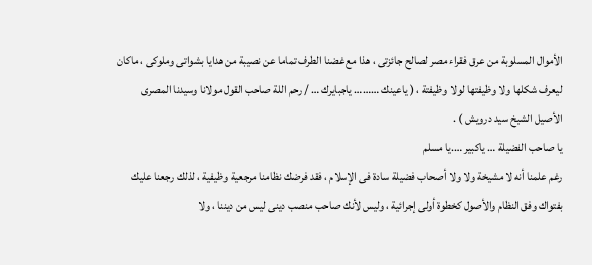الأموال المسلوبة من عرق فقراء مصر لصالح جائزتى ، هذا مع غضنا الطرف تماما عن نصيبة من هدايا بشواتى وملوكى ، ماكان ليعرف شكلها ولا وظيفتها لولا وظيفتة ، ( ياعينك ……… ياجبايرك … / رحم اللة صاحب القول مولانا وسيدنا المصرى الأصيل الشيخ سيد درويش ) .
يا صاحب الفضيلة … ياكبير ….يا مسلم
رغم علمنا أنه لا مشيخة ولا ولا أصحاب فضيلة سادة فى الإسلام ، فقد فرضك نظامنا مرجعية وظيفية ، لذلك رجعنا عليك بفتواك وفق النظام والأصول كخطوة أولى إجرائية ، وليس لأنك صاحب منصب دينى ليس من ديننا ، ولا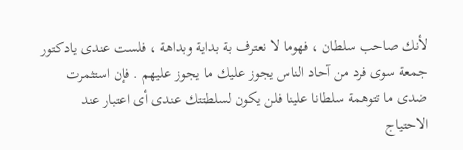لأنك صاحب سلطان ، فهوما لا نعترف بة بداية وبداهة ، فلست عندى يادكتور جمعة سوى فرد من آحاد الناس يجوز عليك ما يجوز عليهم . فإن استثمرت ضدى ما تتوهمة سلطانا علينا فلن يكون لسلطتتك عندى أى اعتبار عند الاحتياج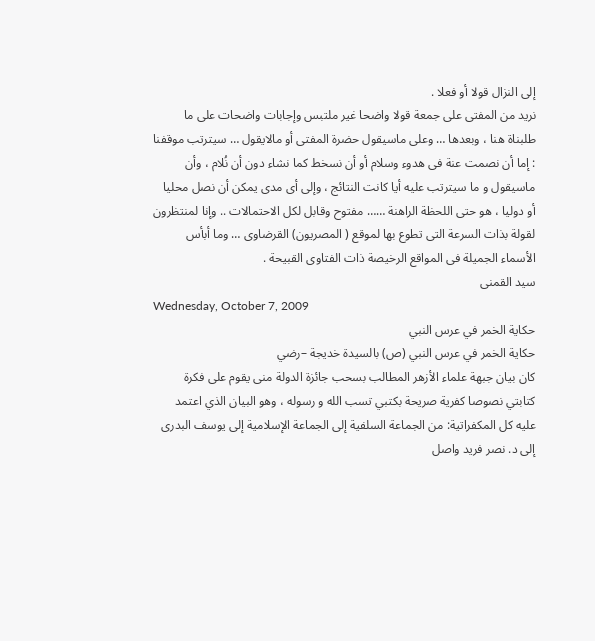إلى النزال قولا أو فعلا .
نريد من المفتى على جمعة قولا واضحا غير ملتبس وإجابات واضحات على ما طلبناة هنا ، وبعدها … وعلى ماسيقول حضرة المفتى أو مالايقول … سيترتب موقفنا : إما أن نصمت عنة فى هدوء وسلام أو أن نسخط كما نشاء دون أن نُلام ، وأن ماسيقول و ما سيترتب عليه أيا كانت النتائج ، وإلى أى مدى يمكن أن نصل محليا أو دوليا ، هو حتى اللحظة الراهنة …… مفتوح وقابل لكل الاحتمالات .. وإنا لمنتظرون لقولة بذات السرعة التى تطوع بها لموقع ( المصريون) القرضاوى … وما أبأس الأسماء الجميلة فى المواقع الرخيصة ذات الفتاوى القبيحة .
سيد القمنى
Wednesday, October 7, 2009
حكاية الخمر في عرس النبي
حكاية الخمر في عرس النبي (ص) بالسيدة خديجة –رضي
كان بيان جبهة علماء الأزهر المطالب بسحب جائزة الدولة منى يقوم على فكرة كتابتي نصوصا كفرية صريحة بكتبي تسب الله و رسوله ، وهو البيان الذي اعتمد عليه كل المكفراتية: من الجماعة السلفية إلى الجماعة الإسلامية إلى يوسف البدرى إلى د. نصر فريد واصل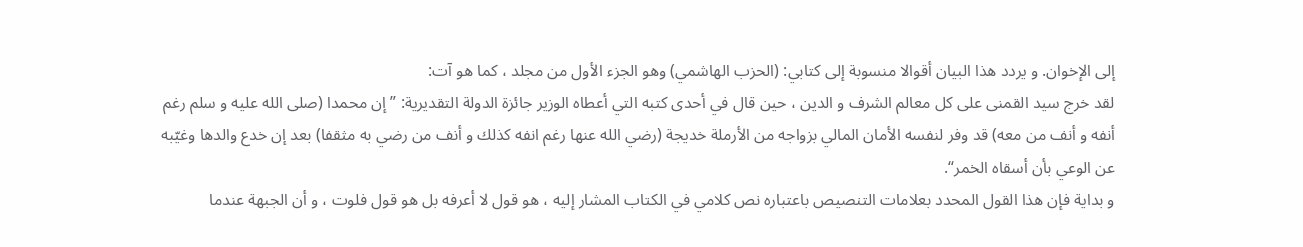إلى الإخوان. و يردد هذا البيان أقوالا منسوبة إلى كتابي: (الحزب الهاشمي) وهو الجزء الأول من مجلد ، كما هو آت:
لقد خرج سيد القمنى على كل معالم الشرف و الدين ، حين قال في أحدى كتبه التي أعطاه الوزير جائزة الدولة التقديرية: ” إن محمدا (صلى الله عليه و سلم رغم أنفه و أنف من معه) قد وفر لنفسه الأمان المالي بزواجه من الأرملة خديجة (رضي الله عنها رغم انفه كذلك و أنف من رضي به مثقفا) بعد إن خدع والدها وغيّبه عن الوعي بأن أسقاه الخمر“.
و بداية فإن هذا القول المحدد بعلامات التنصيص باعتباره نص كلامي في الكتاب المشار إليه ، هو قول لا أعرفه بل هو قول فلوت ، و أن الجبهة عندما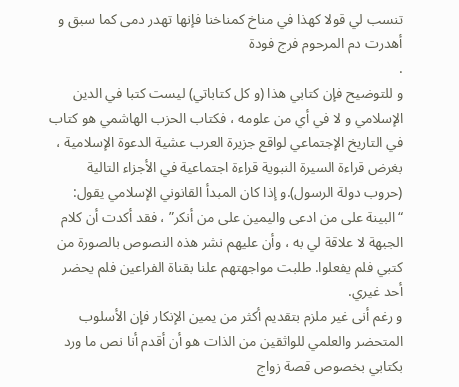تنسب لي قولا كهذا في مناخ كمناخنا فإنها تهدر دمى كما سبق و أهدرت دم المرحوم فرج فودة
.
و للتوضيح فإن كتابي هذا (و كل كتاباتي) ليست كتبا في الدين الإسلامي و لا في أي من علومه ، فكتاب الحزب الهاشمي هو كتاب في التاريخ الإجتماعي لواقع جزيرة العرب عشية الدعوة الإسلامية ، بغرض قراءة السيرة النبوية قراءة اجتماعية في الأجزاء التالية (حروب دولة الرسول).و إذا كان المبدأ القانوني الإسلامي يقول: “البينة على من ادعى واليمين على من أنكر” ، فقد أكدت أن كلام الجبهة لا علاقة لي به ، وأن عليهم نشر هذه النصوص بالصورة من كتبي فلم يفعلوا. طلبت مواجهتهم علنا بقناة الفراعين فلم يحضر أحد غيري.
و رغم أنى غير ملزم بتقديم أكثر من يمين الإنكار فإن الأسلوب المتحضر والعلمي للواثقين من الذات هو أن أقدم أنا نص ما ورد بكتابي بخصوص قصة زواج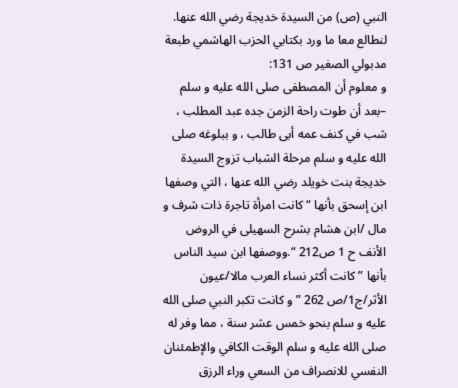النبي (ص) من السيدة خديجة رضي الله عنها. لنطالع معا ما ورد بكتابي الحزب الهاشمي طبعة مدبولي الصغير ص 131:
و معلوم أن المصطفى صلى الله عليه و سلم –بعد أن طوت راحة الزمن جده عبد المطلب ، شب في كنف عمه أبى طالب ، و ببلوغه صلى الله عليه و سلم مرحلة الشباب تزوج السيدة خديجة بنت خويلد رضي الله عنها ، التي وصفها ابن إسحق بأنها “كانت امرأة تاجرة ذات شرف و مال /ابن هشام بشرح السهيلى في الروض الأنف ح 1 ص212 “.ووصفها ابن سيد الناس بأنها ” كانت أكثر نساء العرب مالا/عيون الأثر/ج1/ص 262 ” و كانت تكبر النبي صلى الله عليه و سلم بنحو خمس عشر سنة ، مما وفر له صلى الله عليه و سلم الوقت الكافي والإطمئنان النفسي للانصراف من السعي وراء الرزق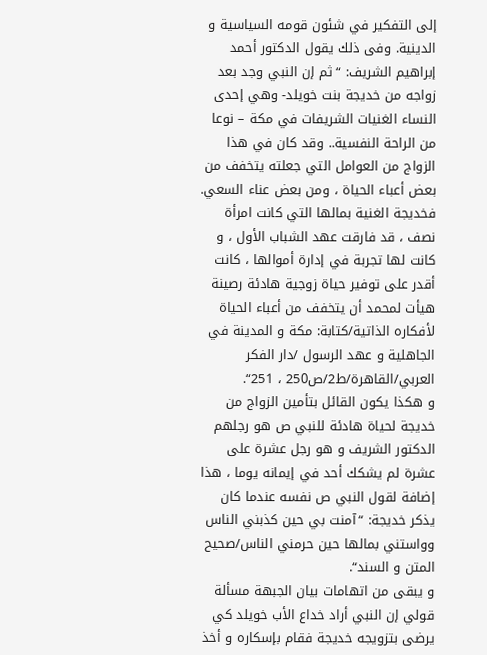إلى التفكير في شئون قومه السياسية و الدينية. وفى ذلك يقول الدكتور أحمد إبراهيم الشريف: “ثم إن النبي وجد بعد زواجه من خديجة بنت خويلد- وهي إحدى النساء الغنيات الشريفات في مكة – نوعا من الراحة النفسية.. وقد كان في هذا الزواج من العوامل التي جعلته يتخفف من بعض أعباء الحياة ، ومن بعض عناء السعي. فخديجة الغنية بمالها التي كانت امرأة نصف ، قد فارقت عهد الشباب الأول ، و كانت لها تجربة في إدارة أموالها ، كانت أقدر على توفير حياة زوجية هادئة رصينة هيأت لمحمد أن يتخفف من أعباء الحياة لأفكاره الذاتية/كتابة: مكة و المدينة في الجاهلية و عهد الرسول /دار الفكر العربي/القاهرة/ط2/ص250 ، 251“.
و هكذا يكون القائل بتأمين الزواج من خديجة لحياة هادئة للنبي ص هو رجلهم الدكتور الشريف و هو رجل عشرة على عشرة لم يشكك أحد في إيمانه يوما ، هذا إضافة لقول النبي ص نفسه عندما كان يذكر خديجة: “آمنت بي حين كذبني الناس وواستني بمالها حين حرمني الناس/صحيح المتن و السند“.
و يبقى من اتهامات بيان الجبهة مسألة قولي إن النبي أراد خداع الأب خويلد كي يرضى بتزويجه خديجة فقام بإسكاره و أخذ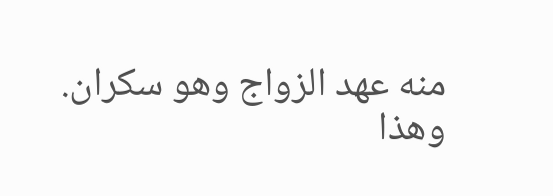منه عهد الزواج وهو سكران. وهذا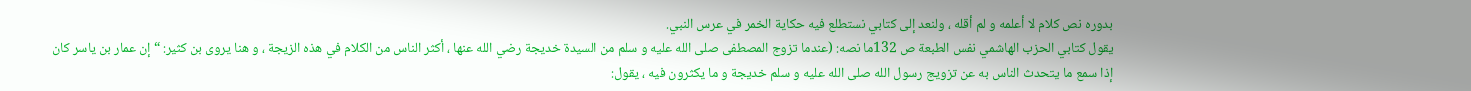بدوره نص كلام لا أعلمه و لم أقله ، ولنعد إلى كتابي نستطلع فيه حكاية الخمر في عرس النبي.
يقول كتابي الحزب الهاشمي نفس الطبعة ص 132ما نصه: (عندما تزوج المصطفى صلى الله عليه و سلم من السيدة خديجة رضي الله عنها ، أكثر الناس من الكلام في هذه الزيجة ، و هنا يروى بن كثير: “إن عمار بن ياسر كان إذا سمع ما يتحدث الناس به عن تزويج رسول الله صلى الله عليه و سلم خديجة و ما يكثرون فيه ، يقول: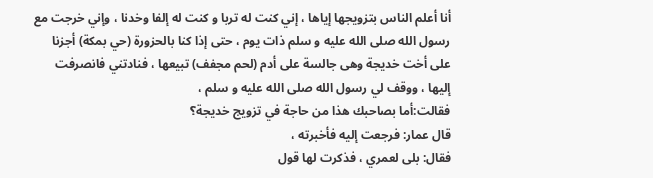أنا أعلم الناس بتزويجها إياها ، إني كنت له تربا و كنت له إلفا وخدنا ، وإني خرجت مع رسول الله صلى الله عليه و سلم ذات يوم ، حتى إذا كنا بالحزورة (حي بمكة) أجزنا على أخت خديجة وهى جالسة على أدم (لحم مجفف) تبيعها ، فنادتني فانصرفت إليها ، ووقف لي رسول الله صلى الله عليه و سلم ،
فقالت:أما بصاحبك هذا من حاجة في تزويج خديجة؟
قال عمار: فرجعت إليه فأخبرته ،
فقال: بلى لعمري ، فذكرت لها قول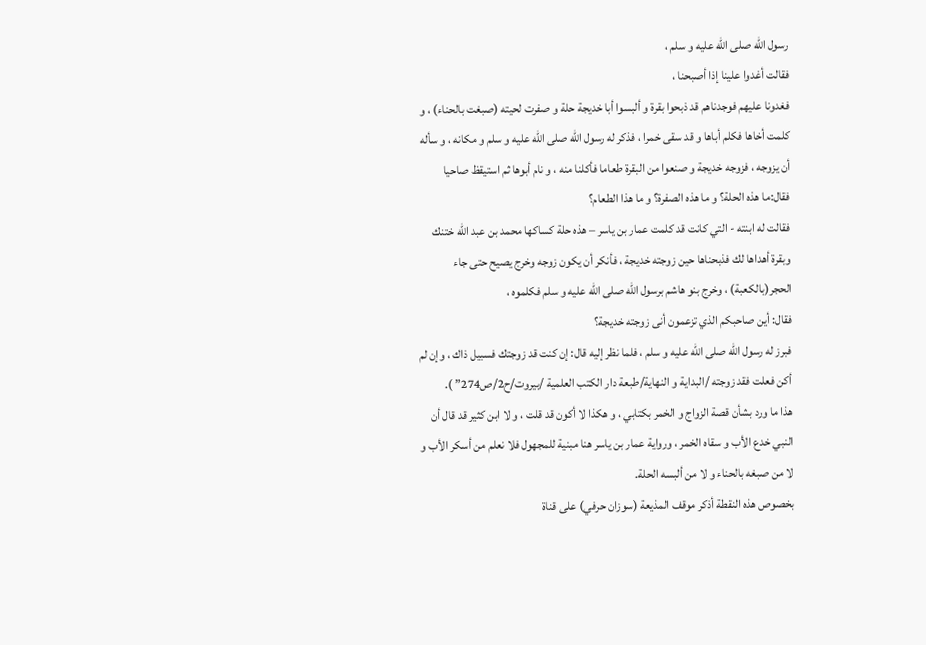رسول الله صلى الله عليه و سلم ،
فقالت أغدوا علينا إذا أصبحنا ،
فغدونا عليهم فوجدناهم قد ذبحوا بقرة و ألبسوا أبا خديجة حلة و صفرت لحيته (صبغت بالحناء) ، و كلمت أخاها فكلم أباها و قد سقى خمرا ، فذكر له رسول الله صلى الله عليه و سلم و مكانه ، و سأله أن يزوجه ، فزوجه خديجة و صنعوا من البقرة طعاما فأكلنا منه ، و نام أبوها ثم استيقظ صاحيا
فقال:ما هذه الحلة؟ و ما هذه الصفرة؟ و ما هذا الطعام؟
فقالت له ابنته - التي كانت قد كلمت عمار بن ياسر – هذه حلة كساكها محمد بن عبد الله ختنك وبقرة أهداها لك فذبحناها حين زوجته خديجة ، فأنكر أن يكون زوجه وخرج يصيح حتى جاء الحجر(بالكعبة) ، وخرج بنو هاشم برسول الله صلى الله عليه و سلم فكلموه ،
فقال: أين صاحبكم الذي تزعمون أنى زوجته خديجة؟
فبرز له رسول الله صلى الله عليه و سلم ، فلما نظر إليه قال: إن كنت قد زوجتك فسبيل ذاك ، وإن لم أكن فعلت فقد زوجته /البداية و النهاية/طبعة دار الكتب العلمية /بيروت/ح2/ص274” ).
هذا ما ورد بشأن قصة الزواج و الخمر بكتابي ، و هكذا لا أكون قد قلت ، و لا ابن كثير قد قال أن النبي خدع الأب و سقاه الخمر ، ورواية عمار بن ياسر هنا مبنية للمجهول فلا نعلم من أسكر الأب و لا من صبغه بالحناء و لا من ألبسه الحلة.
بخصوص هذه النقطة أذكر موقف المذيعة (سوزان حرفي) على قناة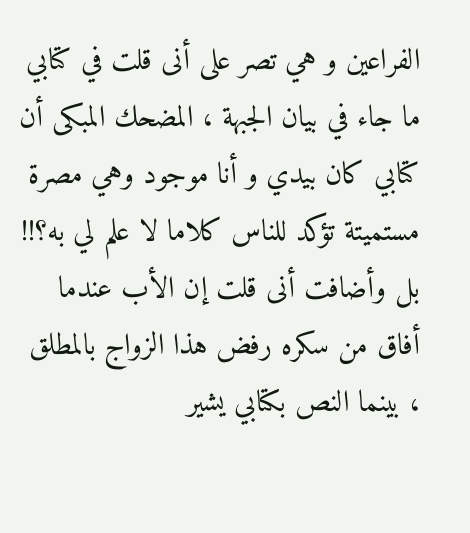الفراعين و هي تصر على أنى قلت في كتابي ما جاء في بيان الجبهة ، المضحك المبكى أن كتابي كان بيدي و أنا موجود وهي مصرة مستميتة تؤكد للناس كلاما لا علم لي به؟!! بل وأضافت أنى قلت إن الأب عندما أفاق من سكره رفض هذا الزواج بالمطلق ، بينما النص بكتابي يشير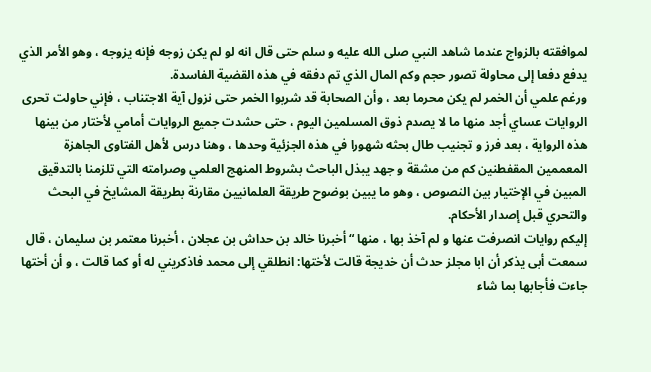لموافقته بالزواج عندما شاهد النبي صلى الله عليه و سلم حتى قال انه لو لم يكن زوجه فإنه يزوجه ، وهو الأمر الذي يدفع دفعا إلى محاولة تصور حجم وكم المال الذي تم دفقه في هذه القضية الفاسدة.
ورغم علمي أن الخمر لم يكن محرما بعد ، وأن الصحابة قد شربوا الخمر حتى نزول آية الاجتناب ، فإني حاولت تحرى الروايات عساي أجد منها ما لا يصدم ذوق المسلمين اليوم ، حتى حشدت جميع الروايات أمامي لأختار من بينها هذه الرواية ، بعد فرز و تجنيب طال بحثه شهورا في هذه الجزئية وحدها ، وهنا درس لأهل الفتاوى الجاهزة المعممين المقفطنين كم من مشقة و جهد يبذل الباحث بشروط المنهج العلمي وصرامته التي تلزمنا بالتدقيق المبين في الإختيار بين النصوص ، وهو ما يبين بوضوح طريقة العلمانيين مقارنة بطريقة المشايخ في البحث والتحري قبل إصدار الأحكام.
إليكم روايات انصرفت عنها و لم آخذ بها ، منها “أخبرنا خالد بن حداش بن عجلان ، أخبرنا معتمر بن سليمان ، قال سمعت أبى يذكر أن ابا مجلز حدث أن خديجة قالت لأختها: انطلقي إلى محمد فاذكريني له أو كما قالت ، و أن أختها جاءت فأجابها بما شاء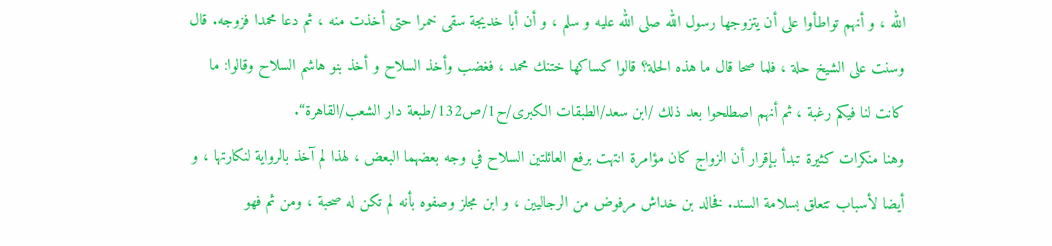الله ، و أنهم تواطأوا على أن يتزوجها رسول الله صلى الله عليه و سلم ، و أن أبا خديجة سقى خمرا حتى أخذت منه ، ثم دعا محمدا فزوجه. قال وسنت على الشيخ حلة ، فلما صحا قال ما هذه الحلة؟ قالوا كساكها ختنك محمد ، فغضب وأخذ السلاح و أخذ بنو هاشم السلاح وقالوا: ما كانت لنا فيكم رغبة ، ثم أنهم اصطلحوا بعد ذلك /ابن سعد/الطبقات الكبرى/ح1/ص132/طبعة دار الشعب/القاهرة“.
وهنا منكرات كثيرة تبدأ بإقرار أن الزواج كان مؤامرة انتهت برفع العائلتين السلاح في وجه بعضهما البعض ، لهذا لم آخذ بالرواية لنكارتها ، و أيضا لأسباب تتعلق بسلامة السند. فخالد بن خداش مرفوض من الرجاليين ، و ابن مجلز وصفوه بأنه لم تكن له صحبة ، ومن ثم فهو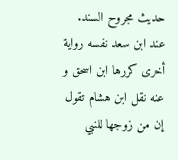حديث مجروح السند.
عند ابن سعد نفسه رواية أخرى كررها ابن اسحق و عنه نقل ابن هشام تقول إن من زوجها للنبي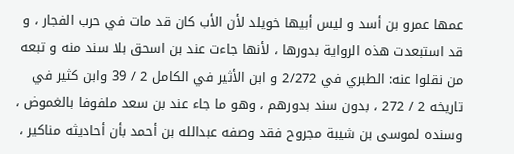عمها عمرو بن أسد و ليس أبيها خويلد لأن الأب كان قد مات في حرب الفجار ، و قد استبعدت هذه الرواية بدورها ، لأنها جاءت عند بن اسحق بلا سند منه و تبعه من نقلوا عنه: الطبري في 2/272 و ابن الأثير في الكامل 2 / 39 وابن كثير في تاريخه 2 / 272 ، بدون سند بدورهم ، وهو ما جاء عند بن سعد ملفوفا بالغموض ، وسنده لموسى بن شيبة مجروح فقد وصفه عبدالله بن أحمد بأن أحاديثه مناكير ،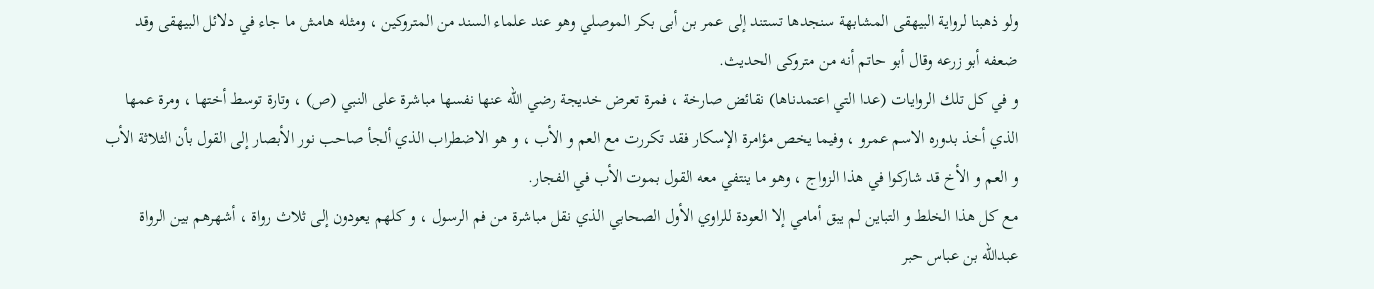ولو ذهبنا لرواية البيهقى المشابهة سنجدها تستند إلى عمر بن أبى بكر الموصلي وهو عند علماء السند من المتروكين ، ومثله هامش ما جاء في دلائل البيهقى وقد ضعفه أبو زرعه وقال أبو حاتم أنه من متروكى الحديث.
و في كل تلك الروايات (عدا التي اعتمدناها) نقائض صارخة ، فمرة تعرض خديجة رضي الله عنها نفسها مباشرة على النبي (ص) ، وتارة توسط أختها ، ومرة عمها الذي أخذ بدوره الاسم عمرو ، وفيما يخص مؤامرة الإسكار فقد تكررت مع العم و الأب ، و هو الاضطراب الذي ألجأ صاحب نور الأبصار إلى القول بأن الثلاثة الأب و العم و الأخ قد شاركوا في هذا الزواج ، وهو ما ينتفي معه القول بموت الأب في الفجار.
مع كل هذا الخلط و التباين لم يبق أمامي إلا العودة للراوي الأول الصحابي الذي نقل مباشرة من فم الرسول ، و كلهم يعودون إلى ثلاث رواة ، أشهرهم بين الرواة عبدالله بن عباس حبر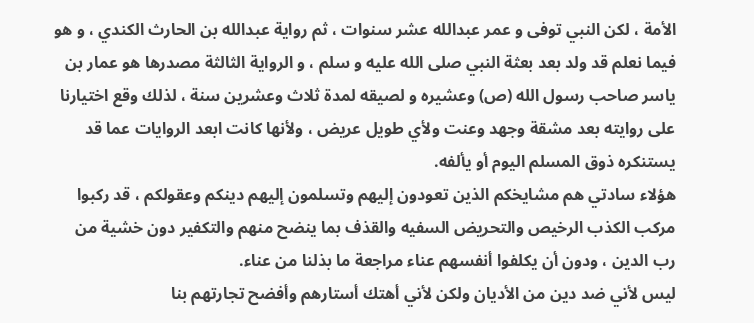الأمة ، لكن النبي توفى و عمر عبدالله عشر سنوات ، ثم رواية عبدالله بن الحارث الكندي ، و هو فيما نعلم قد ولد بعد بعثة النبي صلى الله عليه و سلم ، و الرواية الثالثة مصدرها هو عمار بن ياسر صاحب رسول الله (ص) وعشيره و لصيقه لمدة ثلاث وعشرين سنة ، لذلك وقع اختيارنا على روايته بعد مشقة وجهد وعنت ولأي طويل عريض ، ولأنها كانت ابعد الروايات عما قد يستنكره ذوق المسلم اليوم أو يألفه.
هؤلاء سادتي هم مشايخكم الذين تعودون إليهم وتسلمون إليهم دينكم وعقولكم ، قد ركبوا مركب الكذب الرخيص والتحريض السفيه والقذف بما ينضح منهم والتكفير دون خشية من رب الدين ، ودون أن يكلفوا أنفسهم عناء مراجعة ما بذلنا من عناء.
ليس لأني ضد دين من الأديان ولكن لأني أهتك أستارهم وأفضح تجارتهم بنا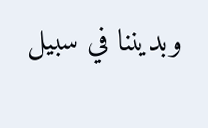وبديننا في سبيل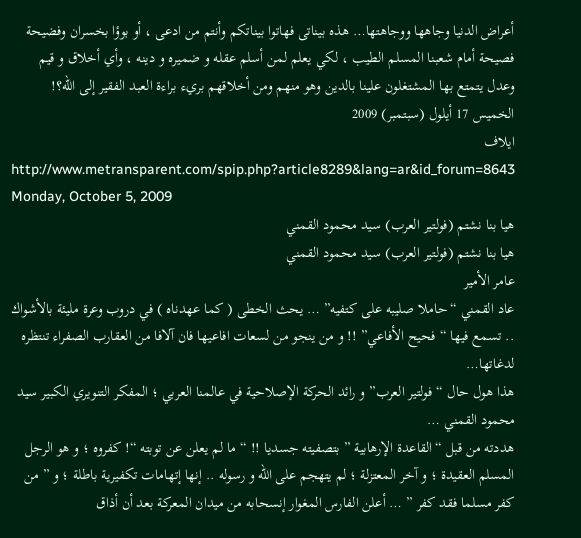أعراض الدنيا وجاهها ووجاهتها… هذه بيناتى فهاتوا بيناتكم وأنتم من ادعى ، أو بوؤا بخسران وفضيحة فصيحة أمام شعبنا المسلم الطيب ، لكي يعلم لمن أسلم عقله و ضميره و دينه ، وأي أخلاق و قيم وعدل يتمتع بها المشتغلون علينا بالدين وهو منهم ومن أخلاقهم بريء براءة العبد الفقير إلى الله؟!
الخميس 17 أيلول (سبتمبر) 2009
ايلاف
http://www.metransparent.com/spip.php?article8289&lang=ar&id_forum=8643
Monday, October 5, 2009
هيا بنا نشتم (فولتير العرب) سيد محمود القمني
هيا بنا نشتم (فولتير العرب) سيد محمود القمني
عامر الأمير
عاد القمني “حاملا صليبه على كتفيه” … يحث الخطى ( كما عهدناه ) في دروب وعرة مليئة بالأشواك .. تسمع فيها “فحيح الأفاعي” !! و من ينجو من لسعات افاعيها فان آلافا من العقارب الصفراء تنتظره لدغاتها…
هذا هول حال “فولتير العرب” و رائد الحركة الإصلاحية في عالمنا العربي ؛ المفكر التنويري الكبير سيد محمود القمني …
هددته من قبل “القاعدة الإرهابية ” بتصفيته جسديا !! “ما لم يعلن عن توبته “! كفروه ؛ و هو الرجل المسلم العقيدة ؛ و آخر المعتزلة ؛ لم يتهجم على الله و رسوله .. إنها إتهامات تكفيرية باطلة ؛ و ” من كفر مسلما فقد كفر ” … أعلن الفارس المغوار إنسحابه من ميدان المعركة بعد أن أذاق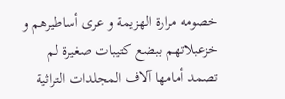خصومه مرارة الهزيمة و عرى أساطيرهم و خزعبلاتهم ببضع كتيبات صغيرة لم تصمد أمامها آلاف المجلدات التراثية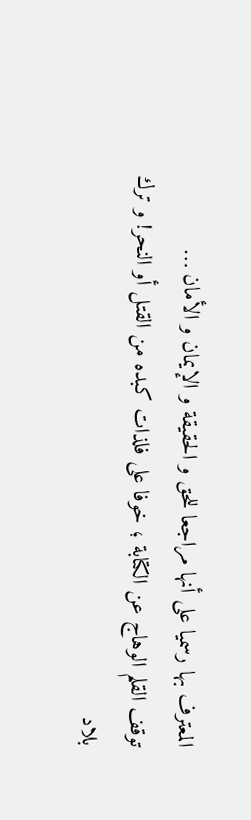المعترف بها رسميا على أنها مراجعا للحق و الحقيقة و الإيمان و الأمان …
توقف القلم الوهاج عن الكتابة ؛ خوفا على فلذات كبده من القتل أو النحر! و ترك بلاد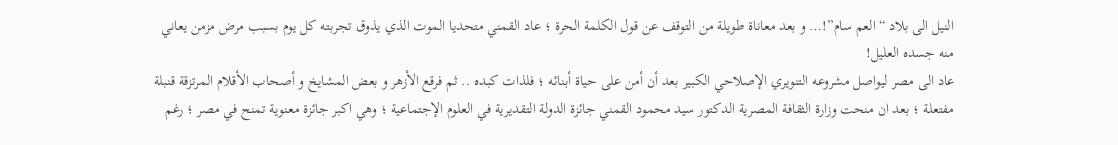النيل الى بلاد “العم سام”!… و بعد معاناة طويلة من التوقف عن قول الكلمة الحرة ؛ عاد القمني متحديا الموت الذي يذوق تجربته كل يوم بسبب مرض مزمن يعاني منه جسده العليل!
عاد الى مصر ليواصل مشروعه التنويري الإصلاحي الكبير بعد أن أمن على حياة أبنائه ؛ فلذات كبده .. ثم فرقع الأزهر و بعض المشايخ و أصحاب الأقلام المرتزقة قنبلة مفتعلة ؛ بعد ان منحت وزارة الثقافة المصرية الدكتور سيد محمود القمني جائزة الدولة التقديرية في العلوم الإجتماعية ؛ وهي اكبر جائزة معنوية تمنح في مصر ؛ رغم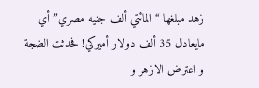زهد مبلغها “المائتي ألف جنيه مصري” أي مايعادل 35 ألف دولار أميركي! فحدثت الضجة و اعترض الازهر و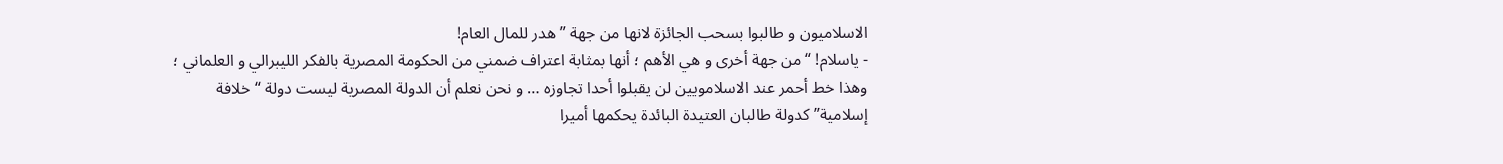الاسلاميون و طالبوا بسحب الجائزة لانها من جهة ” هدر للمال العام!
- ياسلام! “من جهة أخرى و هي الأهم ؛ أنها بمثابة اعتراف ضمني من الحكومة المصرية بالفكر الليبرالي و العلماني ؛ وهذا خط أحمر عند الاسلامويين لن يقبلوا أحدا تجاوزه … و نحن نعلم أن الدولة المصرية ليست دولة “خلافة إسلامية” كدولة طالبان العتيدة البائدة يحكمها أميرا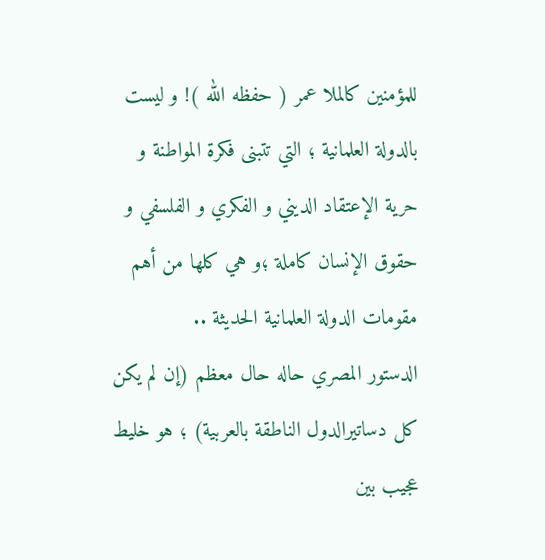للمؤمنين كالملا عمر ( حفظه الله )! و ليست بالدولة العلمانية ؛ التي تتبنى فكرة المواطنة و حرية الإعتقاد الديني و الفكري و الفلسفي و حقوق الإنسان كاملة ؛و هي كلها من أهم مقومات الدولة العلمانية الحديثة ..
الدستور المصري حاله حال معظم (إن لم يكن كل دساتيرالدول الناطقة بالعربية) ؛ هو خليط عجيب بين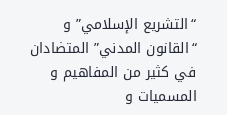“التشريع الإسلامي” و “القانون المدني” المتضادان في كثير من المفاهيم و المسميات و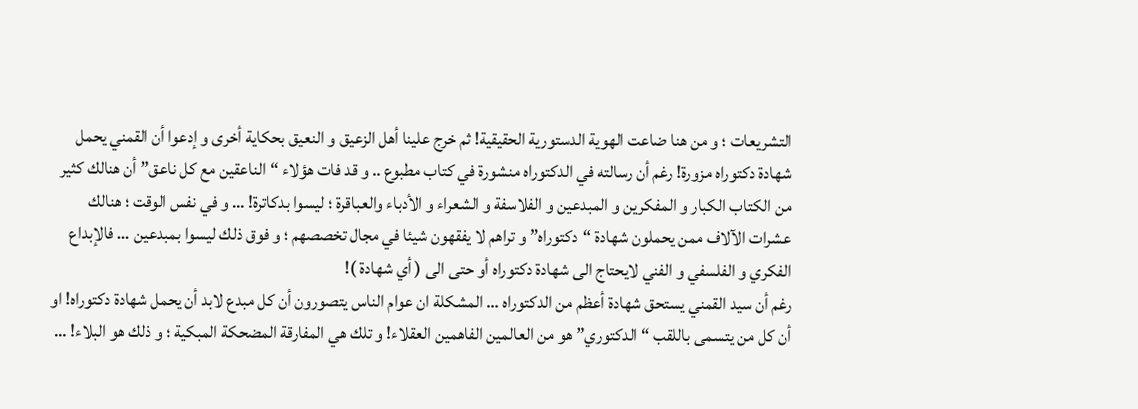التشريعات ؛ و من هنا ضاعت الهوية الدستورية الحقيقية! ثم خرج علينا أهل الزعيق و النعيق بحكاية أخرى و إدعوا أن القمني يحمل شهادة دكتوراه مزورة! رغم أن رسالته في الدكتوراه منشورة في كتاب مطبوع .. و قد فات هؤلاء “الناعقين مع كل ناعق” أن هنالك كثير من الكتاب الكبار و المفكرين و المبدعين و الفلاسفة و الشعراء و الأدباء والعباقرة ؛ ليسوا بدكاترة! … و في نفس الوقت ؛ هنالك عشرات الآلاف ممن يحملون شهادة “دكتوراه” و تراهم لا يفقهون شيئا في مجال تخصصهم ؛ و فوق ذلك ليسوا بمبدعين … فالإبداع الفكري و الفلسفي و الفني لايحتاج الى شهادة دكتوراه أو حتى الى ( أي شهادة )!
رغم أن سيد القمني يستحق شهادة أعظم من الدكتوراه … المشكلة ان عوام الناس يتصورون أن كل مبدع لابد أن يحمل شهادة دكتوراه! او أن كل من يتسمى باللقب “الدكتوري” هو من العالمين الفاهمين العقلاء! و تلك هي المفارقة المضحكة المبكية ؛ و ذلك هو البلاء! …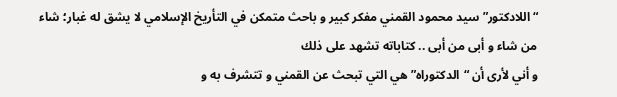“اللادكتور” سيد محمود القمني مفكر كبير و باحث متمكن في التأريخ الإسلامي لا يشق له غبار؛ شاء من شاء و أبى من أبى .. كتاباته تشهد على ذلك
و أني لأرى أن “الدكتوراه” هي التي تبحث عن القمني و تتشرف به و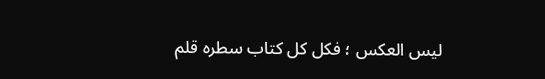ليس العكس ؛ فكل كل كتاب سطره قلم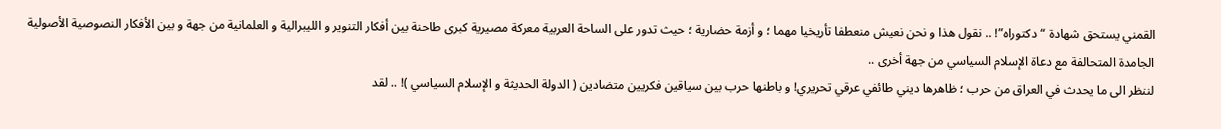القمني يستحق شهادة “دكتوراه”! .. نقول هذا و نحن نعيش منعطفا تأريخيا مهما ؛ و أزمة حضارية ؛ حيث تدور على الساحة العربية معركة مصيرية كبرى طاحنة بين أفكار التنوير و الليبرالية و العلمانية من جهة و بين الأفكار النصوصية الأصولية الجامدة المتحالفة مع دعاة الإسلام السياسي من جهة أخرى ..
لننظر الى ما يحدث في العراق من حرب ؛ ظاهرها ديني طائفي عرقي تحريري! و باطنها حرب بين سياقين فكريين متضادين ( الدولة الحديثة و الإسلام السياسي )! .. لقد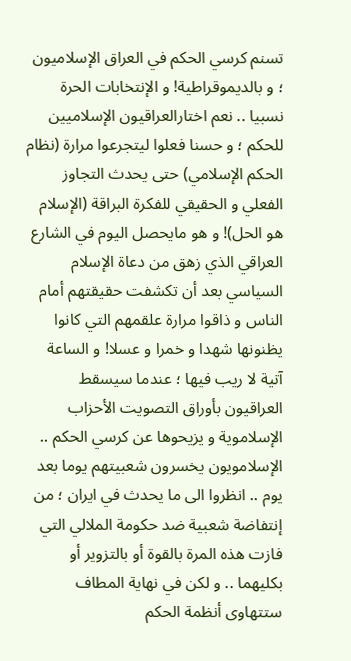تسنم كرسي الحكم في العراق الإسلاميون ؛ و بالديموقراطية! و الإنتخابات الحرة نسبيا .. نعم اختارالعراقيون الإسلاميين للحكم ؛ و حسنا فعلوا ليتجرعوا مرارة (نظام الحكم الإسلامي) حتى يحدث التجاوز الفعلي و الحقيقي للفكرة البراقة (الإسلام هو الحل)! و هو مايحصل اليوم في الشارع العراقي الذي زهق من دعاة الإسلام السياسي بعد أن تكشفت حقيقتهم أمام الناس و ذاقوا مرارة علقمهم التي كانوا يظنونها شهدا و خمرا و عسلا! و الساعة آتية لا ريب فيها ؛ عندما سيسقط العراقيون بأوراق التصويت الأحزاب الإسلاموية و يزيحوها عن كرسي الحكم ..
الإسلامويون يخسرون شعبيتهم يوما بعد يوم .. انظروا الى ما يحدث في ايران ؛ من إنتفاضة شعبية ضد حكومة الملالي التي فازت هذه المرة بالقوة أو بالتزوير أو بكليهما .. و لكن في نهاية المطاف ستتهاوى أنظمة الحكم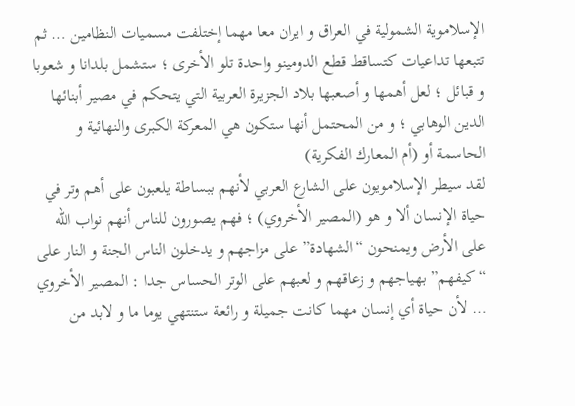الإسلاموية الشمولية في العراق و ايران معا مهما إختلفت مسميات النظامين … ثم تتبعها تداعيات كتساقط قطع الدومينو واحدة تلو الأخرى ؛ ستشمل بلدانا و شعوبا و قبائل ؛ لعل أهمها و أصعبها بلاد الجزيرة العربية التي يتحكم في مصير أبنائها الدين الوهابي ؛ و من المحتمل أنها ستكون هي المعركة الكبرى والنهائية و الحاسمة أو (أم المعارك الفكرية)
لقد سيطر الإسلامويون على الشارع العربي لأنهم ببساطة يلعبون على أهم وتر في حياة الإنسان ألا و هو (المصير الأخروي) ؛ فهم يصورون للناس أنهم نواب الله على الأرض ويمنحون “الشهادة” على مزاجهم و يدخلون الناس الجنة و النار على “كيفهم” بهياجهم و زعاقهم و لعبهم على الوتر الحساس جدا : المصير الأخروي … لأن حياة أي إنسان مهما كانت جميلة و رائعة ستنتهي يوما ما و لابد من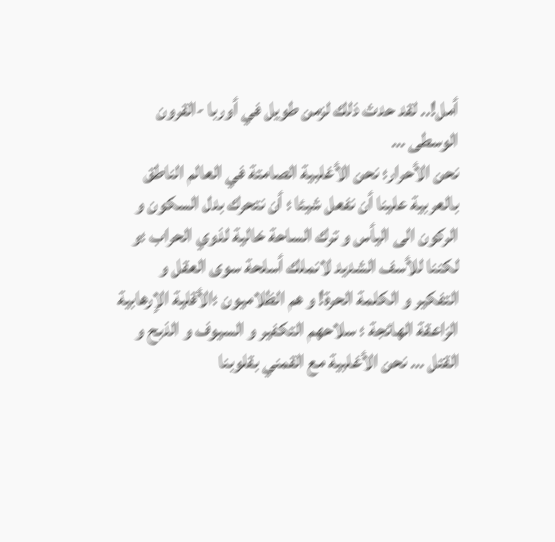أمل!.. لقد حدث ذلك لزمن طويل في أوربا -القرون الوسطى …
نحن الأحرار؛ نحن الأغلبية الصامتة في العالم الناطق بالعربية علينا أن نفعل شيئا ؛ أن نتحرك بدل السكون و الركون الى اليأس و ترك الساحة خالية لذوي الحراب ؛و لكننا للأسف الشديد لانملك أسلحة سوى العقل و التفكير و الكلمة الحرة! و هم الظلاميون ؛الأقلية الإرهابية الزاعقة الهائجة ؛ سلاحهم التكفير و السيوف و الذبح و القتل … نحن الأغلبية مع القمني بقلوبنا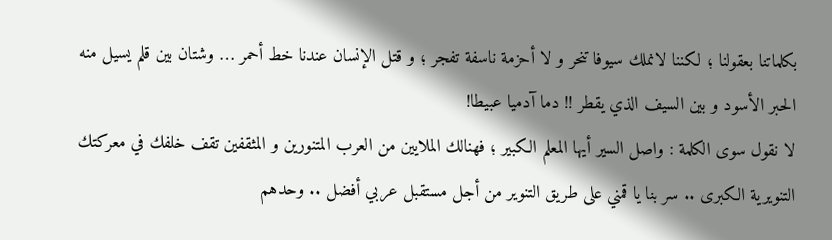بكلماتنا بعقولنا ؛ لكننا لانملك سيوفا تنحر و لا أحزمة ناسفة تفجر ؛ و قتل الإنسان عندنا خط أحمر … وشتان بين قلم يسيل منه الحبر الأسود و بين السيف الذي يقطر !! دما آدميا عبيطا!
لا نقول سوى الكلمة : واصل السير أيها المعلم الكبير ؛ فهنالك الملايين من العرب المتنورين و المثقفين تقف خلفك في معركتك التنويرية الكبرى .. سر بنا يا قمني على طريق التنوير من أجل مستقبل عربي أفضل .. وحدهم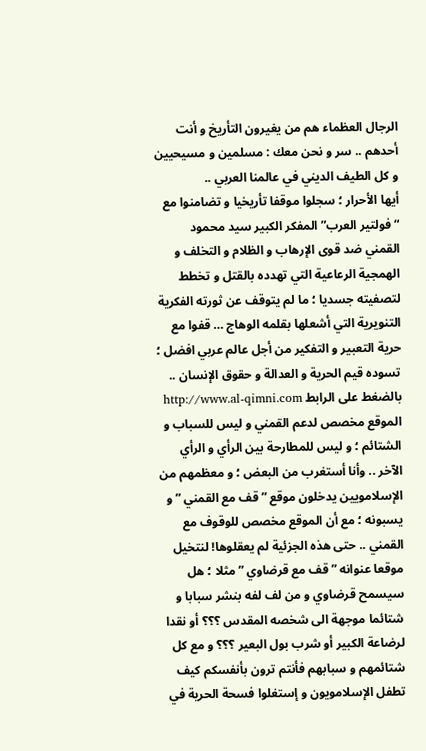الرجال العظماء هم من يغيرون التأريخ و أنت أحدهم .. سر و نحن معك : مسلمين و مسيحيين و كل الطيف الديني في عالمنا العربي ..
أيها الأحرار ؛ سجلوا موقفا تأريخيا و تضامنوا مع “فولتير العرب” المفكر الكبير سيد محمود القمني ضد قوى الإرهاب و الظلام و التخلف و الهمجية الرعاعية التي تهدده بالقتل و تخطط لتصفيته جسديا ؛ ما لم يتوقف عن ثورته الفكرية التنويرية التي أشعلها بقلمه الوهاج … قفوا مع حرية التعبير و التفكير من أجل عالم عربي افضل ؛ تسوده قيم الحرية و العدالة و حقوق الإنسان .. بالضغط على الرابط http://www.al-qimni.com
الموقع مخصص لدعم القمني و ليس للسباب و الشتائم ؛ و ليس للمطارحة بين الرأي و الرأي الآخر .. وأنا أستغرب من البعض ؛ و معظمهم من الإسلامويين يدخلون موقع ” قف مع القمني ” و يسبونه ؛ مع أن الموقع مخصص للوقوف مع القمني .. حتى هذه الجزئية لم يعقلوها! لنتخيل موقعا عنوانه ” قف مع قرضاوي ” مثلا ؛ هل سيسمح قرضاوي و من لف لفه بنشر سبابا و شتائما موجهة الى شخصه المقدس ؟؟؟ أو نقدا لرضاعة الكبير أو شرب بول البعير ؟؟؟ و مع كل شتائمهم و سبابهم فأنتم ترون بأنفسكم كيف تطفل الإسلامويون و إستغلوا فسحة الحرية في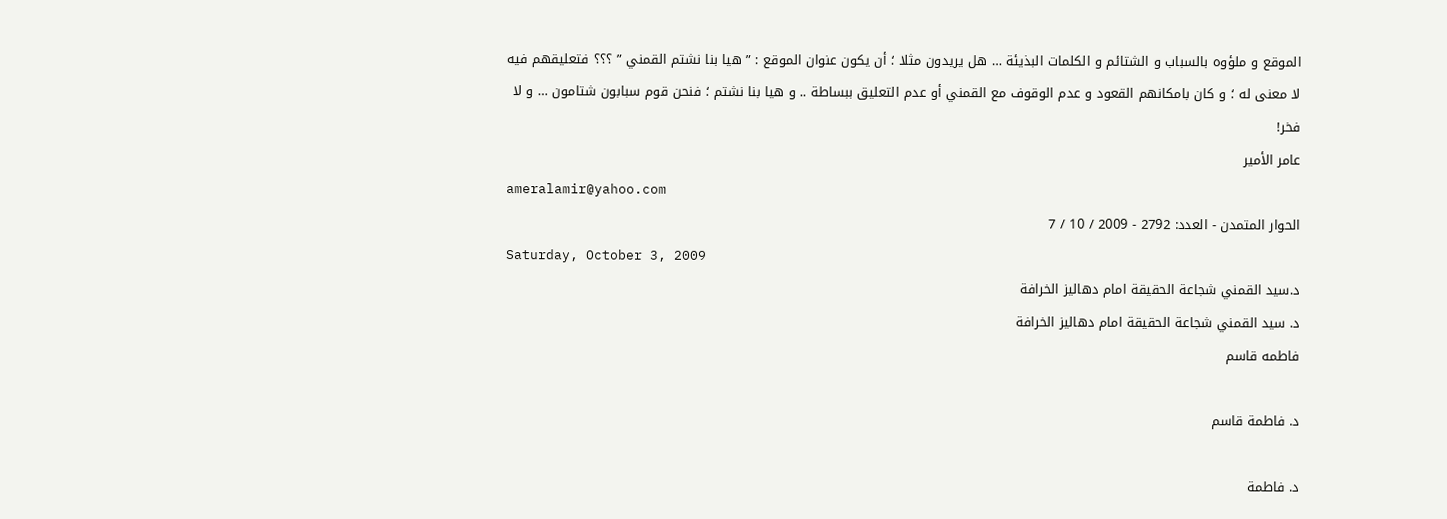الموقع و ملؤوه بالسباب و الشتائم و الكلمات البذيئة … هل يريدون مثلا ؛ أن يكون عنوان الموقع : ” هيا بنا نشتم القمني ” ؟؟؟ فتعليقهم فيه لا معنى له ؛ و كان بامكانهم القعود و عدم الوقوف مع القمني أو عدم التعليق ببساطة .. و هيا بنا نشتم ؛ فنحن قوم سبابون شتامون … و لا فخر!
عامر الأمير
ameralamir@yahoo.com
الحوار المتمدن - العدد: 2792 - 2009 / 10 / 7
Saturday, October 3, 2009
د.سيد القمني شجاعة الحقيقة امام دهاليز الخرافة
د. سيد القمني شجاعة الحقيقة امام دهاليز الخرافة
فاطمه قاسم

د. فاطمة قاسم

د. فاطمة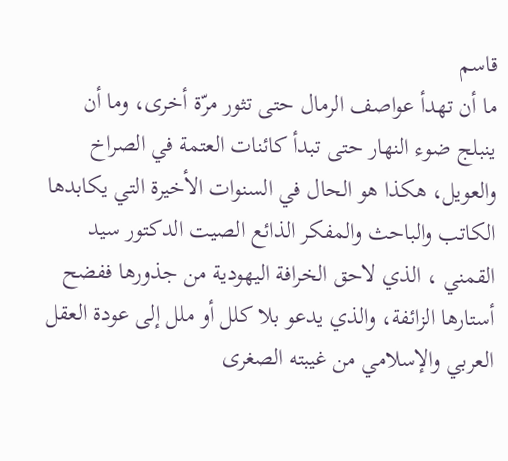قاسم
ما أن تهدأ عواصف الرمال حتى تثور مرّة أخرى، وما أن ينبلج ضوء النهار حتى تبدأ كائنات العتمة في الصراخ والعويل، هكذا هو الحال في السنوات الأخيرة التي يكابدها الكاتب والباحث والمفكر الذائع الصيت الدكتور سيد القمني ، الذي لاحق الخرافة اليهودية من جذورها ففضح أستارها الزائفة، والذي يدعو بلا كلل أو ملل إلى عودة العقل العربي والإسلامي من غيبته الصغرى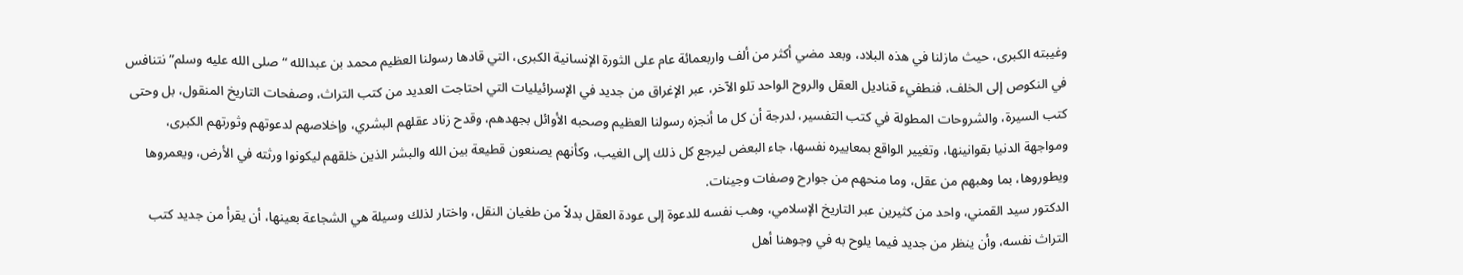وغيبته الكبرى، حيث مازلنا في هذه البلاد، وبعد مضي أكثر من ألف واربعمائة عام على الثورة الإنسانية الكبرى، التي قادها رسولنا العظيم محمد بن عبدالله “صلى الله عليه وسلم” نتنافس في النكوص إلى الخلف، فنطفيء قناديل العقل والروح الواحد تلو الآخر، عبر الإغراق من جديد في الإسرائيليات التي احتاجت العديد من كتب التراث، وصفحات التاريخ المنقول، بل وحتى كتب السيرة، والشروحات المطولة في كتب التفسير، لدرجة أن كل ما أنجزه رسولنا العظيم وصحبه الأوائل بجهدهم، وقدح زناد عقلهم البشري، وإخلاصهم لدعوتهم وثورتهم الكبرى، ومواجهة الدنيا بقوانينها، وتغيير الواقع بمعاييره نفسها، جاء البعض ليرجع كل ذلك إلى الغيب، وكأنهم يصنعون قطيعة بين الله والبشر الذين خلقهم ليكونوا ورثته في الأرض، ويعمروها ويطوروها، بما وهبهم من عقل، وما منحهم من جوارح وصفات وجينات.
الدكتور سيد القمني، واحد من كثيرين عبر التاريخ الإسلامي، وهب نفسه للدعوة إلى عودة العقل بدلاً من طغيان النقل، واختار لذلك وسيلة هي الشجاعة بعينها، أن يقرأ من جديد كتب التراث نفسه، وأن ينظر من جديد فيما يلوح به في وجوهنا أهل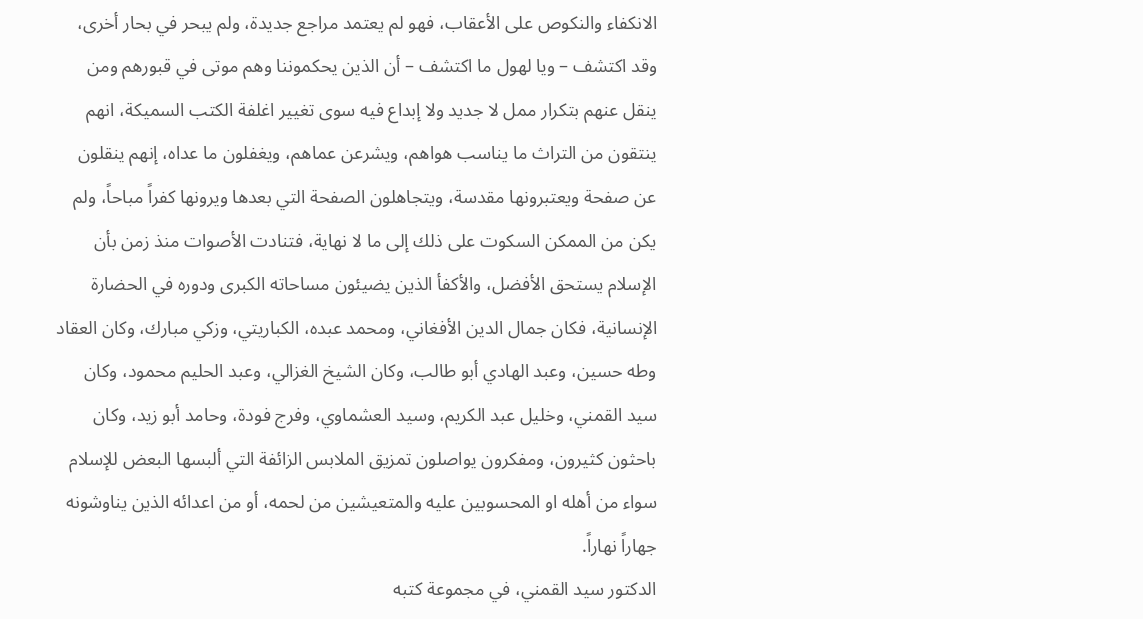الانكفاء والنكوص على الأعقاب، فهو لم يعتمد مراجع جديدة، ولم يبحر في بحار أخرى، وقد اكتشف – ويا لهول ما اكتشف – أن الذين يحكموننا وهم موتى في قبورهم ومن ينقل عنهم بتكرار ممل لا جديد ولا إبداع فيه سوى تغيير اغلفة الكتب السميكة، انهم ينتقون من التراث ما يناسب هواهم، ويشرعن عماهم، ويغفلون ما عداه، إنهم ينقلون عن صفحة ويعتبرونها مقدسة، ويتجاهلون الصفحة التي بعدها ويرونها كفراً مباحاً، ولم يكن من الممكن السكوت على ذلك إلى ما لا نهاية، فتنادت الأصوات منذ زمن بأن الإسلام يستحق الأفضل، والأكفأ الذين يضيئون مساحاته الكبرى ودوره في الحضارة الإنسانية، فكان جمال الدين الأفغاني، ومحمد عبده، الكباريتي، وزكي مبارك، وكان العقاد وطه حسين، وعبد الهادي أبو طالب، وكان الشيخ الغزالي، وعبد الحليم محمود، وكان سيد القمني، وخليل عبد الكريم، وسيد العشماوي، وفرج فودة، وحامد أبو زيد، وكان باحثون كثيرون، ومفكرون يواصلون تمزيق الملابس الزائفة التي ألبسها البعض للإسلام سواء من أهله او المحسوبين عليه والمتعيشين من لحمه، أو من اعدائه الذين يناوشونه جهاراً نهاراً.
الدكتور سيد القمني، في مجموعة كتبه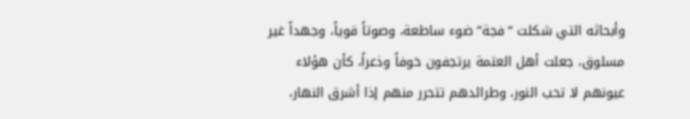وأبحاثه التي شكلت “فجة” ضوء ساطعة، وصوتاً قوياً، وجهداً غير مسلوق، جعلت أهل العتمة يرتجفون خوفاً وذعراً، كأن هؤلاء عيونهم لا تحب النور، وطرائدهم تتحرر منهم إذا أشرق النهار،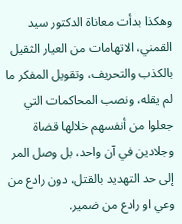وهكذا بدأت معاناة الدكتور سيد القمني، الاتهامات من العيار الثقيل بالكذب والتحريف، وتقويل المفكر ما لم يقله، ونصب المحاكمات التي جعلوا من أنفسهم خلالها قضاة وجلادين في آن واحد، بل وصل المر إلى حد التهديد بالقتل، دون رادع من وعي او رادع من ضمير.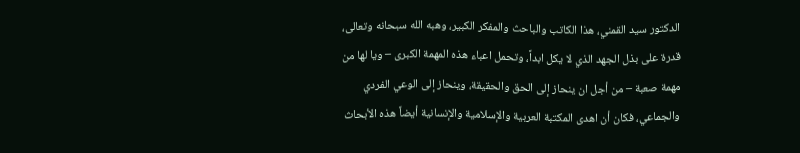الدكتور سيد القمني، هذا الكاتب والباحث والمفكر الكبير، وهبه الله سبحانه وتعالى، قدرة على بذل الجهد الذي لا يكل ابداً، وتحمل اعباء هذه المهمة الكبرى – ويا لها من مهمة صعبة – من أجل ان ينحاز إلى الحق والحقيقة، وينحاز إلى الوعي الفردي والجماعي، فكان أن اهدى المكتبة العربية والإسلامية والإنسانية أيضاً هذه الأبحاث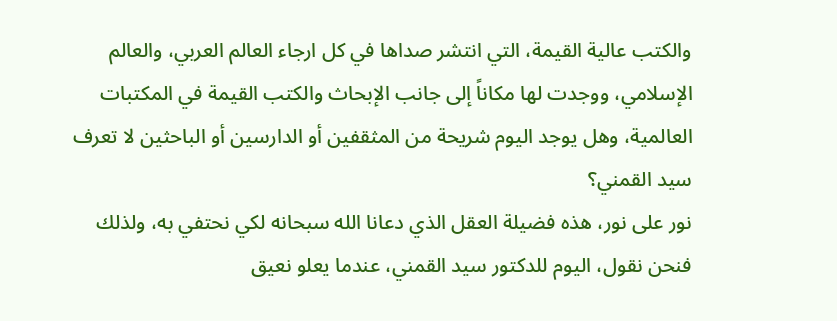والكتب عالية القيمة، التي انتشر صداها في كل ارجاء العالم العربي، والعالم الإسلامي، ووجدت لها مكاناً إلى جانب الإبحاث والكتب القيمة في المكتبات العالمية، وهل يوجد اليوم شريحة من المثقفين أو الدارسين أو الباحثين لا تعرف سيد القمني؟
نور على نور، هذه فضيلة العقل الذي دعانا الله سبحانه لكي نحتفي به، ولذلك فنحن نقول، اليوم للدكتور سيد القمني، عندما يعلو نعيق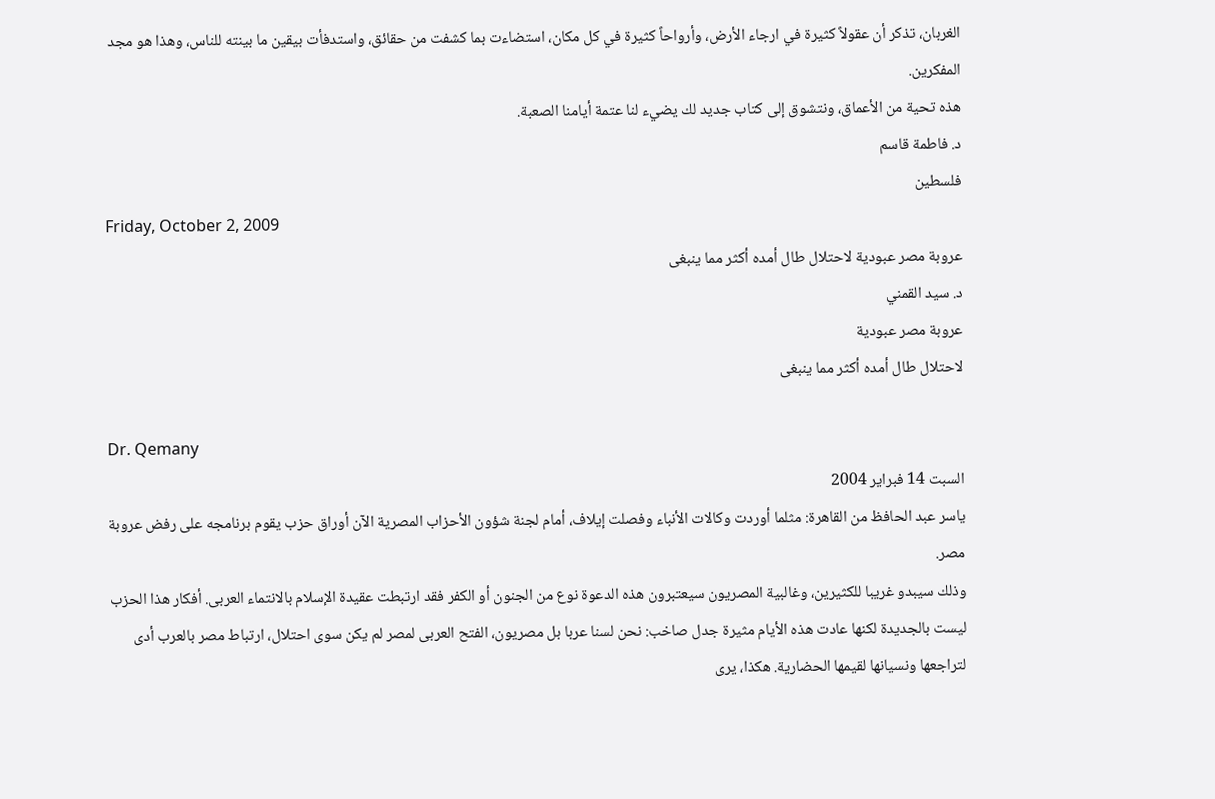الغربان، تذكر أن عقولاً كثيرة في ارجاء الأرض، وأرواحاً كثيرة في كل مكان، استضاءت بما كشفت من حقائق، واستدفأت بيقين ما بينته للناس، وهذا هو مجد المفكرين.
هذه تحية من الأعماق، ونتشوق إلى كتاب جديد لك يضيء لنا عتمة أيامنا الصعبة.
د. فاطمة قاسم
فلسطين
Friday, October 2, 2009
عروبة مصر عبودية لاحتلال طال أمده أكثر مما ينبغى
د. سيد القمني
عروبة مصر عبودية
لاحتلال طال أمده أكثر مما ينبغى

Dr. Qemany
السبت 14 فبراير 2004
ياسر عبد الحافظ من القاهرة: مثلما أوردت وكالات الأنباء وفصلت إيلاف، أمام لجنة شؤون الأحزاب المصرية الآن أوراق حزب يقوم برنامجه على رفض عروبة مصر.
وذلك سيبدو غريبا للكثيرين، وغالبية المصريون سيعتبرون هذه الدعوة نوع من الجنون أو الكفر فقد ارتبطت عقيدة الإسلام بالانتماء العربى. أفكار هذا الحزب ليست بالجديدة لكنها عادت هذه الأيام مثيرة جدل صاخب: نحن لسنا عربا بل مصريون، الفتح العربى لمصر لم يكن سوى احتلال، ارتباط مصر بالعرب أدى لتراجعها ونسيانها لقيمها الحضارية. هكذا، يرى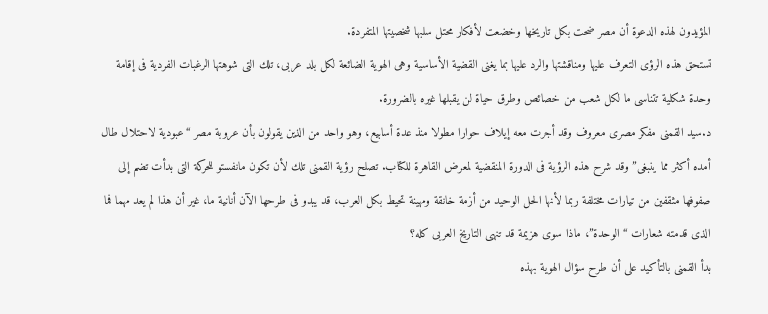المؤيدون لهذه الدعوة أن مصر ضحت بكل تاريخها وخضعت لأفكار محتل سلبها شخصيتها المتفردة.
تستحق هذه الرؤى التعرف عليها ومناقشتها والرد عليها بما يغنى القضية الأساسية وهى الهوية الضائعة لكل بلد عربى، تلك التى شوهتها الرغبات الفردية فى إقامة وحدة شكلية تتناسى ما لكل شعب من خصائص وطرق حياة لن يقبلها غيره بالضرورة.
د.سيد القمنى مفكر مصرى معروف وقد أجرت معه إيلاف حوارا مطولا منذ عدة أسابيع، وهو واحد من الذين يقولون بأن عروبة مصر “عبودية لاحتلال طال أمده أكثر مما ينبغى” وقد شرح هذه الرؤية فى الدورة المنقضية لمعرض القاهرة للكتاب. تصلح رؤية القمنى تلك لأن تكون مانفستو للحركة التى بدأت تضم إلى صفوفها مثقفين من تيارات مختلفة ربما لأنها الحل الوحيد من أزمة خانقة ومهينة تحيط بكل العرب، قد يبدو فى طرحها الآن أنانية ما، غير أن هذا لم يعد مهما فما الذى قدمته شعارات “الوحدة”، ماذا سوى هزيمة قد تنهى التاريخ العربى كله؟
بدأ القمنى بالتأكيد على أن طرح سؤال الهوية بهذه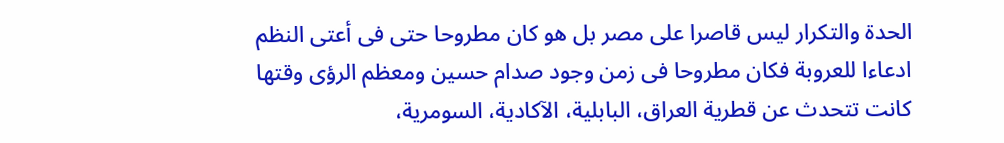الحدة والتكرار ليس قاصرا على مصر بل هو كان مطروحا حتى فى أعتى النظم ادعاءا للعروبة فكان مطروحا فى زمن وجود صدام حسين ومعظم الرؤى وقتها كانت تتحدث عن قطرية العراق، البابلية، الآكادية، السومرية،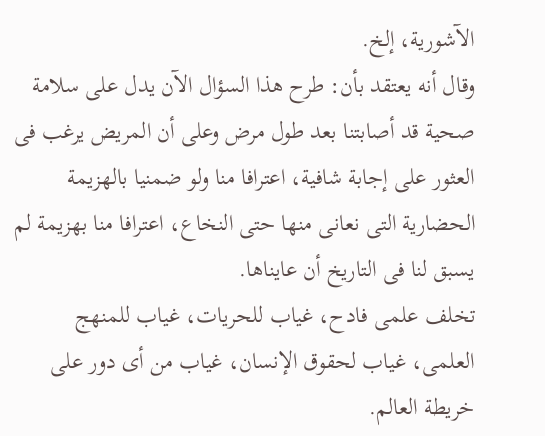الآشورية، إلخ.
وقال أنه يعتقد بأن: طرح هذا السؤال الآن يدل على سلامة صحية قد أصابتنا بعد طول مرض وعلى أن المريض يرغب فى العثور على إجابة شافية، اعترافا منا ولو ضمنيا بالهزيمة الحضارية التى نعانى منها حتى النخاع، اعترافا منا بهزيمة لم يسبق لنا فى التاريخ أن عايناها.
تخلف علمى فادح، غياب للحريات، غياب للمنهج العلمى، غياب لحقوق الإنسان، غياب من أى دور على خريطة العالم.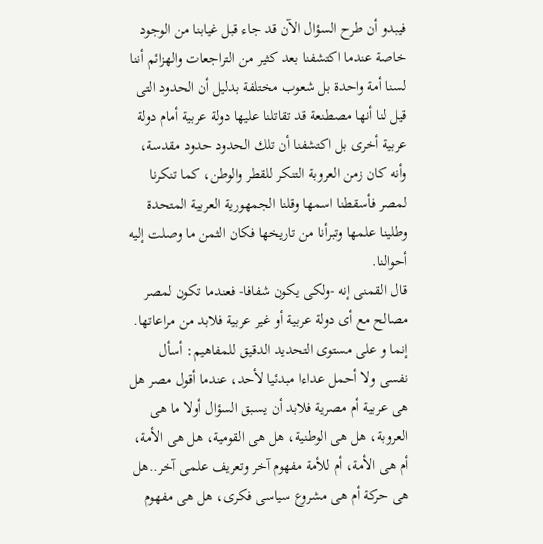فيبدو أن طرح السؤال الآن قد جاء قبل غيابنا من الوجود خاصة عندما اكتشفنا بعد كثير من التراجعات والهزائم أننا لسنا أمة واحدة بل شعوب مختلفة بدليل أن الحدود التى قيل لنا أنها مصطنعة قد تقاتلنا عليها دولة عربية أمام دولة عربية أخرى بل اكتشفنا أن تلك الحدود حدود مقدسة، وأنه كان زمن العروبة التنكر للقطر والوطن، كما تنكرنا لمصر فأسقطنا اسمها وقلنا الجمهورية العربية المتحدة وطلينا علمها وتبرأنا من تاريخها فكان الثمن ما وصلت إليه أحوالنا.
قال القمنى إنه -ولكى يكون شفافا- فعندما تكون لمصر مصالح مع أى دولة عربية أو غير عربية فلابد من مراعاتها.
إنما و على مستوى التحديد الدقيق للمفاهيم: أسأل نفسى ولا أحمل عداءا مبدئيا لأحد، عندما أقول مصر هل هى عربية أم مصرية فلابد أن يسبق السؤال أولا ما هى العروبة، هل هى الوطنية، هل هى القومية، هل هى الأمة، أم هى الأمة، أم للأمة مفهوم آخر وتعريف علمى آخر..هل هى حركة أم هى مشروع سياسى فكرى، هل هى مفهوم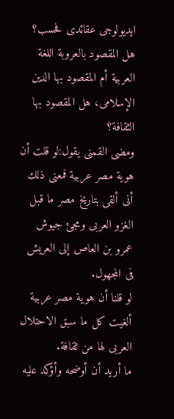ايديولوجى عقائدى فحسب؟ هل المقصود بالعروبة اللغة العربية أم المقصود بها الدين الإسلامى، هل المقصود بها الثقافة؟
ومضى القمنى يقول:لو قلت أن هوية مصر عربية فمعنى ذلك أنى ألقى بتاريخ مصر ما قبل الغزو العربى ومجئ جيوش عمرو بن العاص إلى العريش فى المجهول.
لو قلنا أن هوية مصر عربية ألغيت كل ما سبق الاحتلال العربى لها من ثقافة.
ما أريد أن أوضحه وأؤكد عليه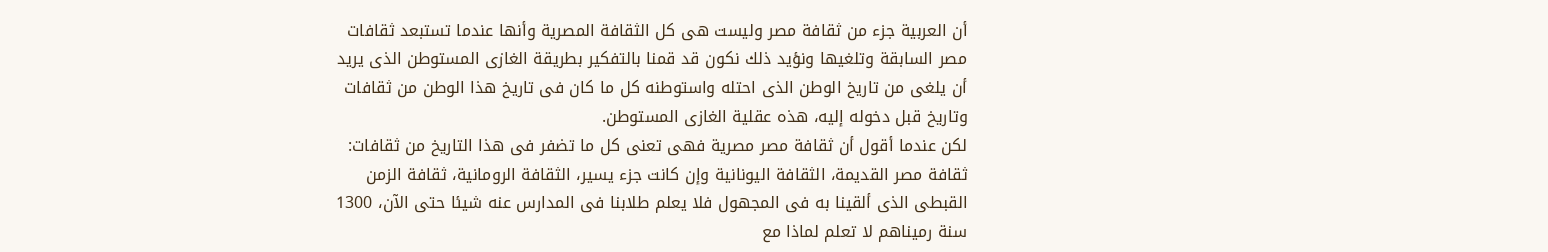أن العربية جزء من ثقافة مصر وليست هى كل الثقافة المصرية وأنها عندما تستبعد ثقافات مصر السابقة وتلغيها ونؤيد ذلك نكون قد قمنا بالتفكير بطريقة الغازى المستوطن الذى يريد أن يلغى من تاريخ الوطن الذى احتله واستوطنه كل ما كان فى تاريخ هذا الوطن من ثقافات وتاريخ قبل دخوله إليه، هذه عقلية الغازى المستوطن.
لكن عندما أقول أن ثقافة مصر مصرية فهى تعنى كل ما تضفر فى هذا التاريخ من ثقافات: ثقافة مصر القديمة، الثقافة اليونانية وإن كانت جزء يسير، الثقافة الرومانية، ثقافة الزمن القبطى الذى ألقينا به فى المجهول فلا يعلم طلابنا فى المدارس عنه شيئا حتى الآن، 1300 سنة رميناهم لا تعلم لماذا مع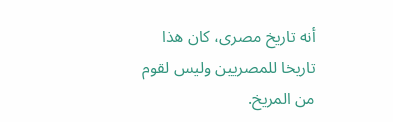أنه تاريخ مصرى، كان هذا تاريخا للمصريين وليس لقوم من المريخ.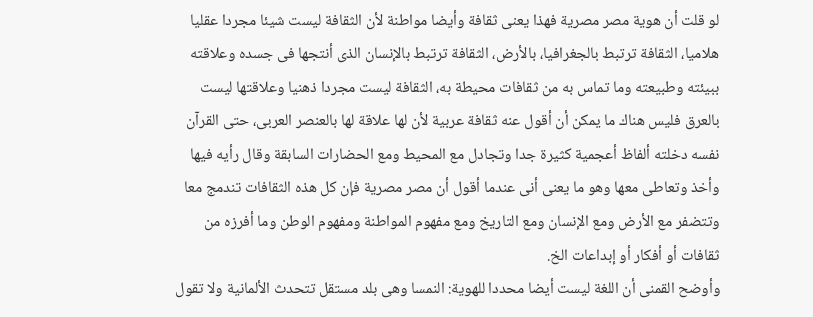لو قلت أن هوية مصر مصرية فهذا يعنى ثقافة وأيضا مواطنة لأن الثقافة ليست شيئا مجردا عقليا هلاميا، الثقافة ترتبط بالجغرافيا، بالأرض، الثقافة ترتبط بالإنسان الذى أنتجها فى جسده وعلاقته ببيئته وطبيعته وما تماس به من ثقافات محيطة به، الثقافة ليست مجردا ذهنيا وعلاقتها ليست بالعرق فليس هناك ما يمكن أن أقول عنه ثقافة عربية لأن لها علاقة لها بالعنصر العربى، حتى القرآن نفسه دخلته ألفاظ أعجمية كثيرة جدا وتجادل مع المحيط ومع الحضارات السابقة وقال رأيه فيها وأخذ وتعاطى معها وهو ما يعنى أنى عندما أقول أن مصر مصرية فإن كل هذه الثقافات تندمج معا وتتضفر مع الأرض ومع الإنسان ومع التاريخ ومع مفهوم المواطنة ومفهوم الوطن وما أفرزه من ثقافات أو أفكار أو إبداعات الخ.
وأوضح القمنى أن اللغة ليست أيضا محددا للهوية: النمسا وهى بلد مستقل تتحدث الألمانية ولا تقول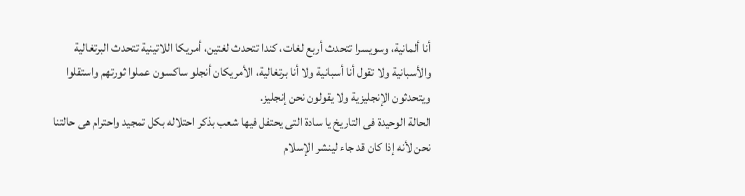أنا ألمانية، وسويسرا تتحدث أربع لغات، كندا تتحدث لغتين، أمريكا اللاتينية تتحدث البرتغالية والأسبانية ولا تقول أنا أسبانية ولا أنا برتغالية، الأمريكان أنجلو ساكسون عملوا ثورتهم واستقلوا ويتحدثون الإنجليزية ولا يقولون نحن إنجليز.
الحالة الوحيدة فى التاريخ يا سادة التى يحتفل فيها شعب بذكر احتلاله بكل تمجيد واحترام هى حالتنا نحن لأنه إذا كان قد جاء لينشر الإسلام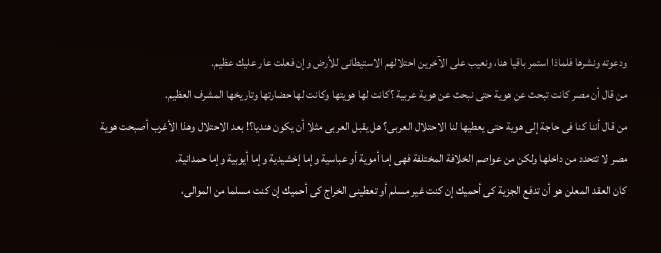ودعوته ونشرها فلماذا استمر باقيا هنا، ونعيب على الآخرين احتلالهم الاستيطانى للأرض وإن فعلت عار عليك عظيم.
من قال أن مصر كانت تبحث عن هوية حتى نبحث عن هوية عربية ؟كانت لها هويتها وكانت لها حضارتها وتاريخها المشرف العظيم.
من قال أننا كنا فى حاجة إلى هوية حتى يعطيها لنا الاحتلال العربى؟ هل يقبل العربى مثلا أن يكون هنديا؟! بعد الاحتلال وهذا الأغرب أصبحت هوية مصر لا تتحدد من داخلها ولكن من عواصم الخلافة المختلفة فهى إما أموية أو عباسية وإما إخشيدية وإما أيوبية وإما حمدانية.
كان العقد المعلن هو أن تدفع الجزية كى أحميك إن كنت غير مسلم أو تعطينى الخراج كى أحميك إن كنت مسلما من الموالى،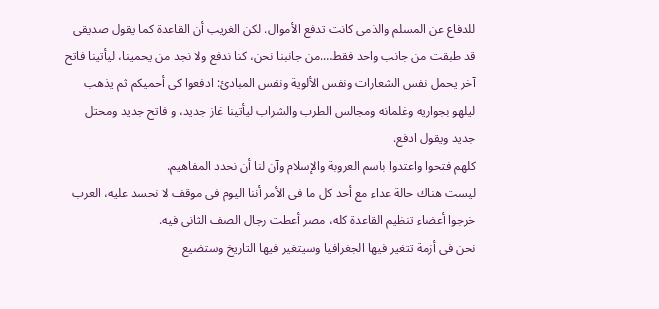للدفاع عن المسلم والذمى كانت تدفع الأموال. لكن الغريب أن القاعدة كما يقول صديقى قد طبقت من جانب واحد فقط….من جانبنا نحن، كنا ندفع ولا نجد من يحمينا، ليأتينا فاتح آخر يحمل نفس الشعارات ونفس الألوية ونفس المبادئ: ادفعوا كى أحميكم ثم يذهب ليلهو بجواريه وغلمانه ومجالس الطرب والشراب ليأتينا غاز جديد، و فاتح جديد ومحتل جديد ويقول ادفع.
كلهم فتحوا واعتدوا باسم العروبة والإسلام وآن لنا أن نحدد المفاهيم.
ليست هناك حالة عداء مع أحد كل ما فى الأمر أننا اليوم فى موقف لا نحسد عليه، العرب خرجوا أعضاء تنظيم القاعدة كله، مصر أعطت رجال الصف الثانى فيه.
نحن فى أزمة تتغير فيها الجغرافيا وسيتغير فيها التاريخ وستضيع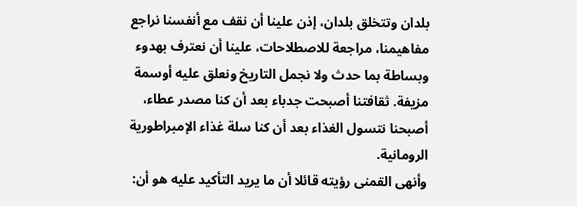بلدان وتتخلق بلدان، إذن علينا أن نقف مع أنفسنا نراجع مفاهيمنا، مراجعة للاصطلاحات، علينا أن نعترف بهدوء وبساطة بما حدث ولا نجمل التاريخ ونعلق عليه أوسمة مزيفة. ثقافتنا أصبحت جدباء بعد أن كنا مصدر عطاء، أصبحنا نتسول الغذاء بعد أن كنا سلة غذاء الإمبراطورية الرومانية.
وأنهى القمنى رؤيته قائلا أن ما يريد التأكيد عليه هو أن: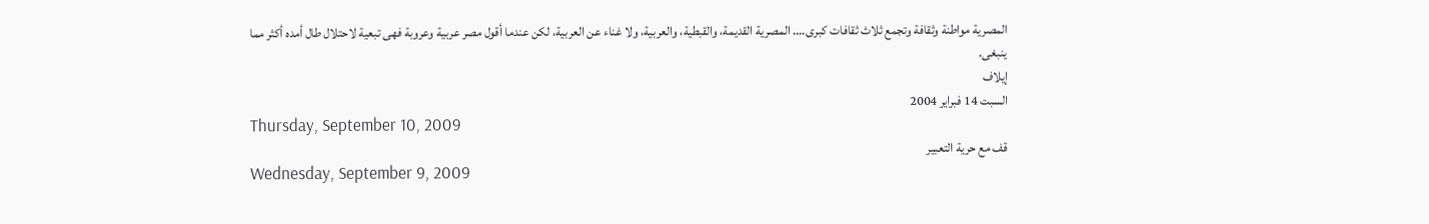المصرية مواطنة وثقافة وتجمع ثلاث ثقافات كبرى…. المصرية القديمة، والقبطية، والعربية، ولا غناء عن العربية، لكن عندما أقول مصر عربية وعروبة فهى تبعية لاحتلال طال أمده أكثر مما ينبغى.
إيلاف
السبت 14 فبراير 2004
Thursday, September 10, 2009
قف مع حرية التعبير
Wednesday, September 9, 2009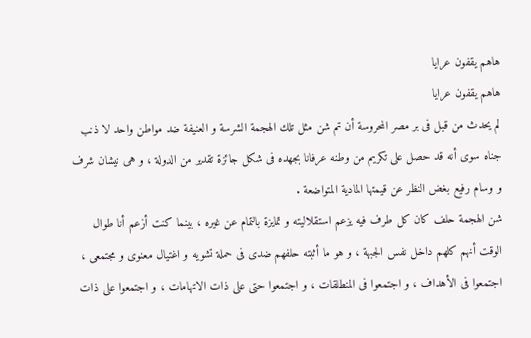هاهم يقفون عرايا
هاهم يقفون عرايا
لم يحدث من قبل فى بر مصر المحروسة أن تم شن مثل تلك الهجمة الشرسة و العنيفة ضد مواطن واحد لا ذنب جناه سوى أنه قد حصل على تكريم من وطنه عرفانا بجهده فى شكل جائزة تقدير من الدولة ، و هى نيشان شرف و وسام رفيع بغض النظر عن قيمتها المادية المتواضعة .
شن الهجمة حلف كان كل طرف فيه يزعم استقلاليته و تمايزة بالتمام عن غيره ، بينما كنت أزعم أنا طوال الوقت أنهم كلهم داخل نفس الجبهة ، و هو ما أثبته حلفهم ضدى فى حملة تشويه و اغتيال معنوى و مجتمعى ، اجتمعوا فى الأهداف ، و اجتمعوا فى المنطلقات ، و اجتمعوا حتى على ذات الاتهامات ، و اجتمعوا على ذات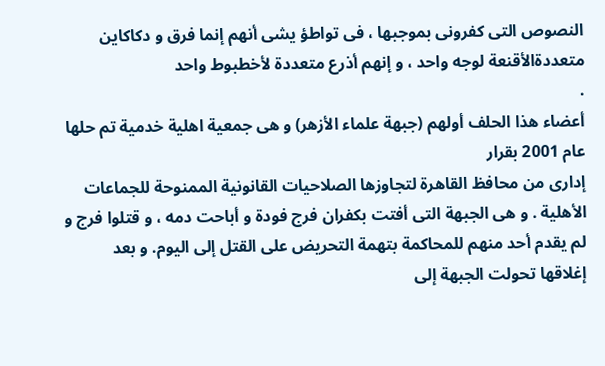النصوص التى كفرونى بموجبها ، فى تواطؤ يشى أنهم إنما فرق و دكاكاين متعددةالأقنعة لوجه واحد ، و إنهم أذرع متعددة لأخطبوط واحد
.
أعضاء هذا الحلف أولهم (جبهة علماء الأزهر) و هى جمعية اهلية خدمية تم حلها عام 2001 بقرار
إدارى من محافظ القاهرة لتجاوزها الصلاحيات القانونية الممنوحة للجماعات الأهلية . و هى الجبهة التى أفتت بكفران فرج فودة و أباحت دمه ، و قتلوا فرج و لم يقدم أحد منهم للمحاكمة بتهمة التحريض على القتل إلى اليوم. و بعد إغلاقها تحولت الجبهة إلى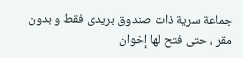جماعة سرية ذات صندوق بريدى فقط و بدون مقر ، حتى فتح لها إخوان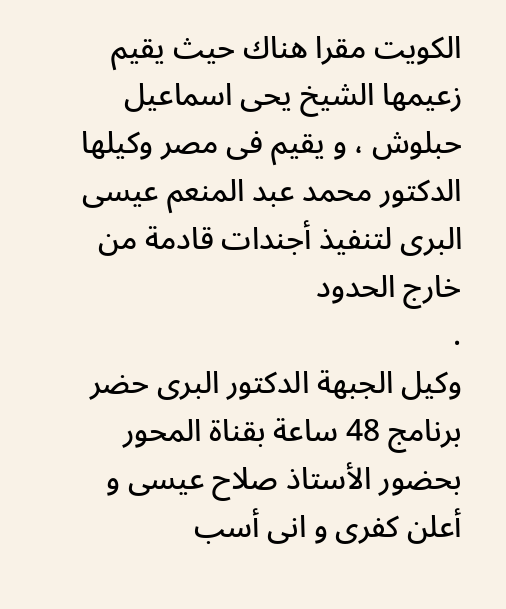الكويت مقرا هناك حيث يقيم زعيمها الشيخ يحى اسماعيل حبلوش ، و يقيم فى مصر وكيلها الدكتور محمد عبد المنعم عيسى البرى لتنفيذ أجندات قادمة من خارج الحدود
.
وكيل الجبهة الدكتور البرى حضر برنامج 48 ساعة بقناة المحور بحضور الأستاذ صلاح عيسى و أعلن كفرى و انى أسب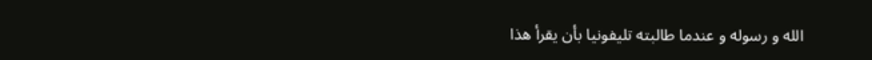الله و رسوله و عندما طالبته تليفونيا بأن يقرأ هذا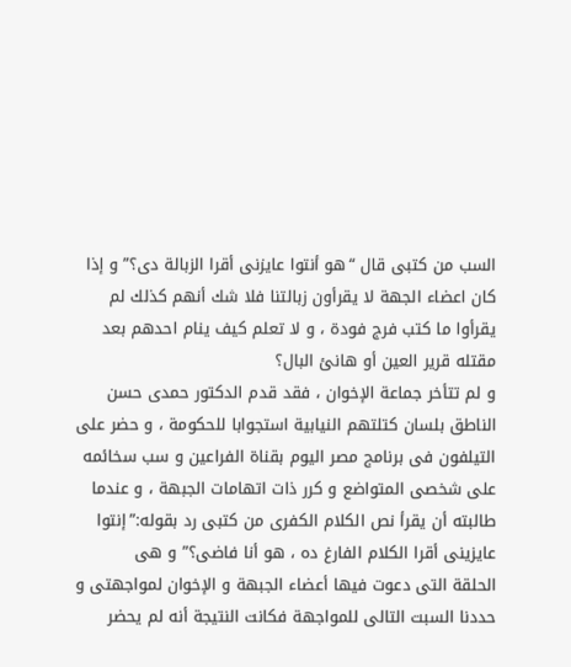السب من كتبى قال “هو أنتوا عايزنى أقرا الزبالة دى؟” و إذا كان اعضاء الجهة لا يقرأون زبالتنا فلا شك أنهم كذلك لم يقرأوا ما كتب فرج فودة ، و لا تعلم كيف ينام احدهم بعد مقتله قرير العين أو هانئ البال؟
و لم تتأخر جماعة الإخوان ، فقد قدم الدكتور حمدى حسن الناطق بلسان كتلتهم النيابية استجوابا للحكومة ، و حضر على التيلفون فى برنامج مصر اليوم بقناة الفراعين و سب سخائمه على شخصى المتواضع و كرر ذات اتهامات الجبهة ، و عندما طالبته أن يقرأ نص الكلام الكفرى من كتبى رد بقوله:”إنتوا عايزينى أقرا الكلام الفارغ ده ، هو أنا فاضى؟” و هى
الحلقة التى دعوت فيها أعضاء الجبهة و الإخوان لمواجهتى و حددنا السبت التالى للمواجهة فكانت النتيجة أنه لم يحضر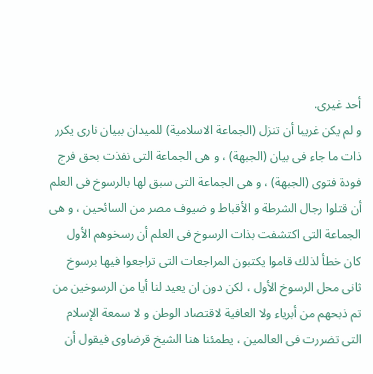أحد غيرى.
و لم يكن غريبا أن تنزل (الجماعة الاسلامية) للميدان ببيان نارى يكرر ذات ما جاء فى بيان (الجبهة) ، و هى الجماعة التى نفذت بحق فرج فودة فتوى (الجبهة) ، و هى الجماعة التى سبق لها بالرسوخ فى العلم أن قتلوا رجال الشرطة و الأقباط و ضيوف مصر من السائحين ، و هى الجماعة التى اكتشفت بذات الرسوخ فى العلم أن رسخوهم الأول كان خطأ لذلك قاموا يكتبون المراجعات التى تراجعوا فيها برسوخ ثانى محل الرسوخ الأول ، لكن دون ان يعيد لنا أيا من الرسوخين من تم ذبحهم من أبرياء ولا العافية لاقتصاد الوطن و لا سمعة الإسلام التى تضررت فى العالمين ، يطمئنا هنا الشيخ قرضاوى فيقول أن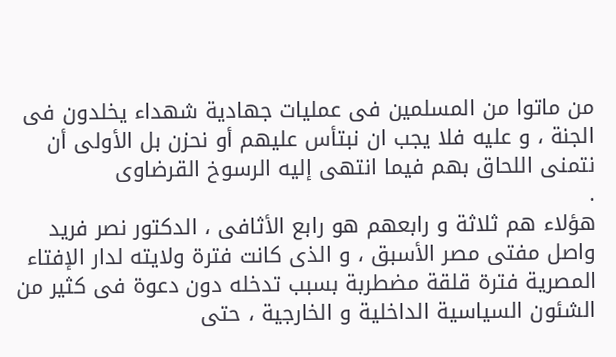من ماتوا من المسلمين فى عمليات جهادية شهداء يخلدون فى الجنة ، و عليه فلا يجب ان نبتأس عليهم أو نحزن بل الأولى أن نتمنى اللحاق بهم فيما انتهى إليه الرسوخ القرضاوى
.
هؤلاء هم ثلاثة و رابعهم هو رابع الأثافى ، الدكتور نصر فريد واصل مفتى مصر الأسبق ، و الذى كانت فترة ولايته لدار الإفتاء المصرية فترة قلقة مضطربة بسبب تدخله دون دعوة فى كثير من الشئون السياسية الداخلية و الخارجية ، حتى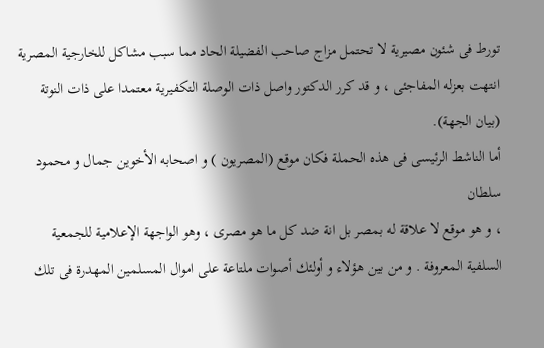تورط فى شئون مصيرية لا تحتمل مزاج صاحب الفضيلة الحاد مما سبب مشاكل للخارجية المصرية انتهت بعزله المفاجئى ، و قد كرر الدكتور واصل ذات الوصلة التكفيرية معتمدا على ذات النوتة (بيان الجهة).
أما الناشط الرئيسى فى هذه الحملة فكان موقع (المصريون ) و اصحابه الأخوين جمال و محمود سلطان
، و هو موقع لا علاقة له بمصر بل انة ضد كل ما هو مصرى ، وهو الواجهة الإعلامية للجمعية السلفية المعروفة . و من بين هؤلاء و أولئك أصوات ملتاعة على اموال المسلمين المهدرة فى تلك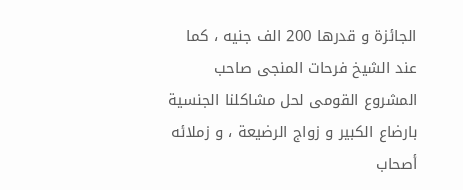الجائزة و قدرها 200 الف جنيه ، كما عند الشيخ فرحات المنجى صاحب المشروع القومى لحل مشاكلنا الجنسية بارضاع الكبير و زواج الرضيعة ، و زملائه أصحاب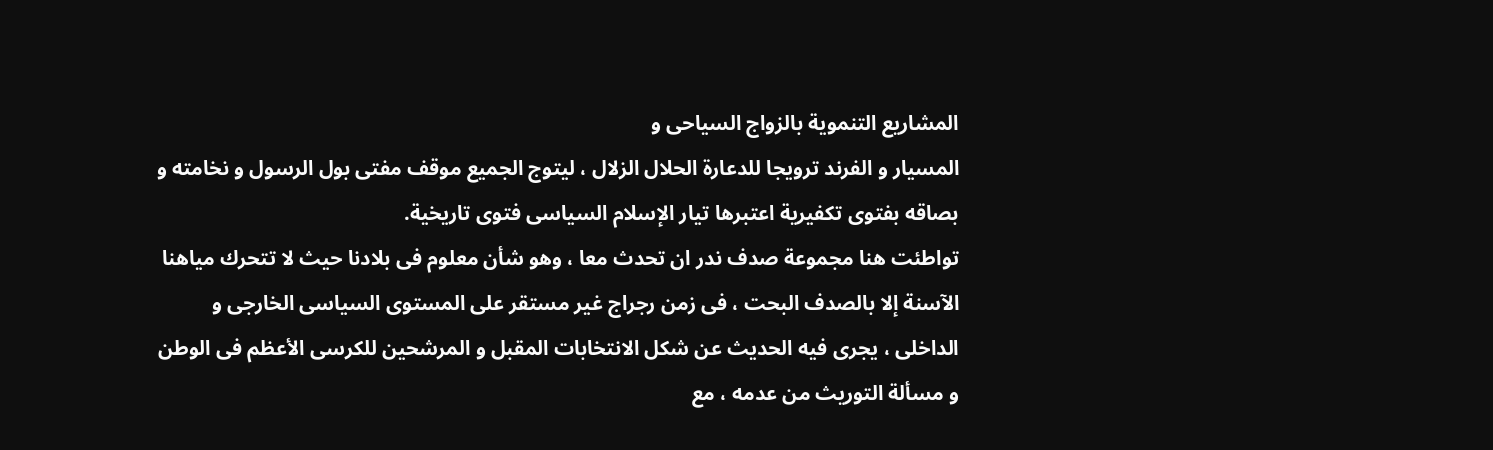المشاريع التنموية بالزواج السياحى و
المسيار و الفرند ترويجا للدعارة الحلال الزلال ، ليتوج الجميع موقف مفتى بول الرسول و نخامته و بصاقه بفتوى تكفيرية اعتبرها تيار الإسلام السياسى فتوى تاريخية.
تواطئت هنا مجموعة صدف ندر ان تحدث معا ، وهو شأن معلوم فى بلادنا حيث لا تتحرك مياهنا الآسنة إلا بالصدف البحت ، فى زمن رجراج غير مستقر على المستوى السياسى الخارجى و الداخلى ، يجرى فيه الحديث عن شكل الانتخابات المقبل و المرشحين للكرسى الأعظم فى الوطن و مسألة التوريث من عدمه ، مع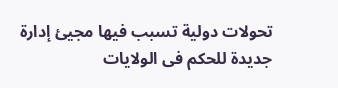تحولات دولية تسبب فيها مجيئ إدارة جديدة للحكم فى الولايات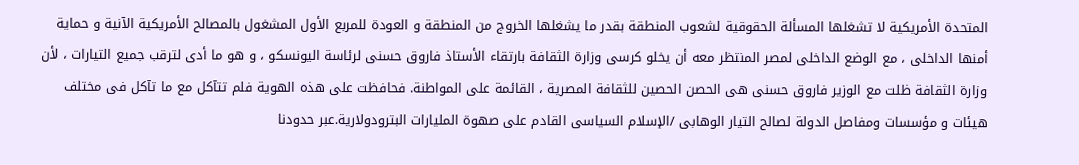المتحدة الأمريكية لا تشغلها المسألة الحقوقية لشعوب المنطقة بقدر ما يشغلها الخروج من المنطقة و العودة للمربع الأول المشغول بالمصالح الأمريكية الآنية و حماية أمنها الداخلى ، مع الوضع الداخلى لمصر المنتظر معه أن يخلو كرسى وزارة الثقافة بارتقاء الأستاذ فاروق حسنى لرئاسة اليونسكو ، و هو ما أدى لترقب جميع التيارات ، لأن
وزارة الثقافة ظلت مع الوزير فاروق حسنى هى الحصن الحصين للثقافة المصرية ، القائمة على المواطنة. فحافظت على هذه الهوية فلم تتآكل مع ما تآكل فى مختلف هيئات و مؤسسات ومفاصل الدولة لصالح التيار الوهابى /الإسلام السياسى القادم على صهوة المليارات البترودولارية.عبر حدودنا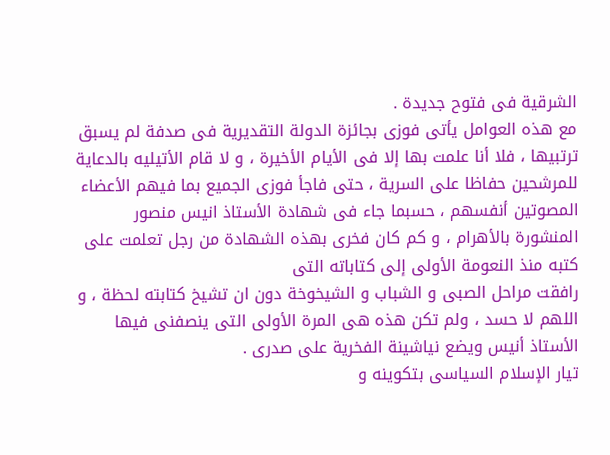الشرقية فى فتوح جديدة .
مع هذه العوامل يأتى فوزى بجائزة الدولة التقديرية فى صدفة لم يسبق ترتبيها ، فلا أنا علمت بها إلا فى الأيام الأخيرة ، و لا قام الأتيليه بالدعاية للمرشحين حفاظا على السرية ، حتى فاجأ فوزى الجميع بما فيهم الأعضاء المصوتين أنفسهم ، حسبما جاء فى شهادة الأستاذ انيس منصور المنشورة بالأهرام ، و كم كان فخرى بهذه الشهادة من رجل تعلمت على كتبه منذ النعومة الأولى إلى كتاباته التى
رافقت مراحل الصبى و الشباب و الشيخوخة دون ان تشيخ كتابته لحظة ، و اللهم لا حسد ، ولم تكن هذه هى المرة الأولى التى ينصفنى فيها الأستاذ أنيس ويضع نياشينة الفخرية على صدرى .
تيار الإسلام السياسى بتكوينه و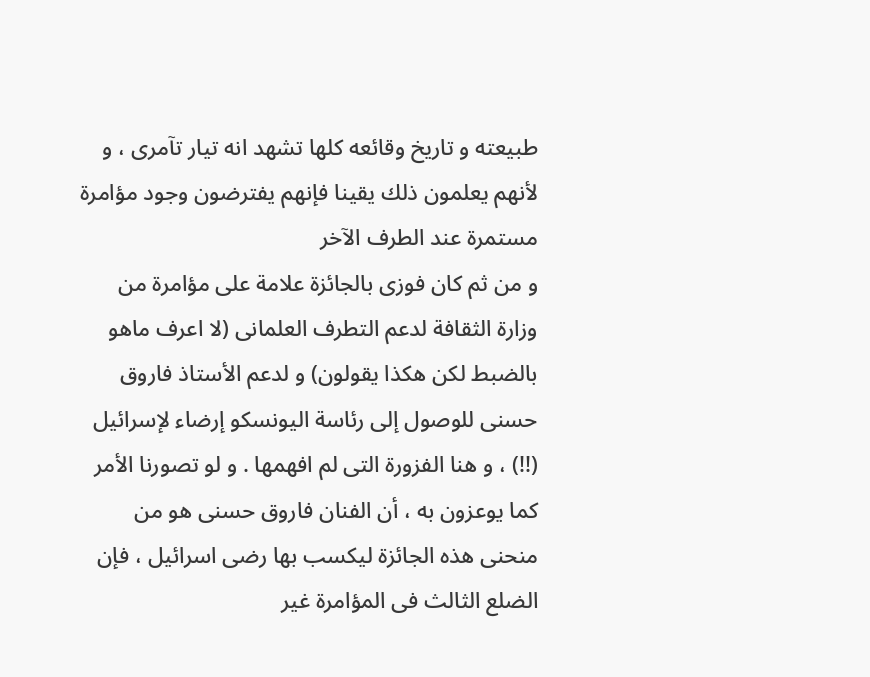طبيعته و تاريخ وقائعه كلها تشهد انه تيار تآمرى ، و لأنهم يعلمون ذلك يقينا فإنهم يفترضون وجود مؤامرة مستمرة عند الطرف الآخر
و من ثم كان فوزى بالجائزة علامة على مؤامرة من وزارة الثقافة لدعم التطرف العلمانى (لا اعرف ماهو بالضبط لكن هكذا يقولون) و لدعم الأستاذ فاروق حسنى للوصول إلى رئاسة اليونسكو إرضاء لإسرائيل (!!) ، و هنا الفزورة التى لم افهمها . و لو تصورنا الأمر كما يوعزون به ، أن الفنان فاروق حسنى هو من منحنى هذه الجائزة ليكسب بها رضى اسرائيل ، فإن الضلع الثالث فى المؤامرة غير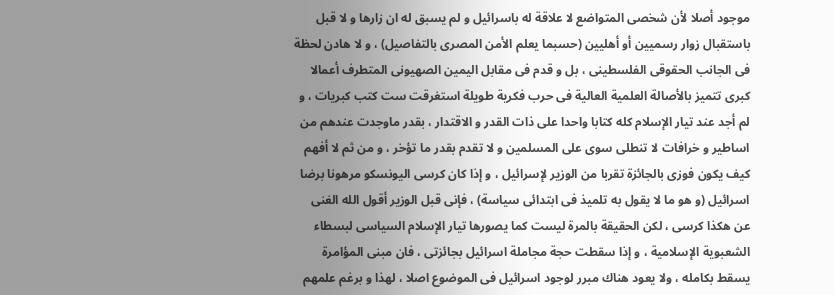موجود أصلا لأن شخصى المتواضع لا علاقة له باسرائيل و لم يسبق له ان زارها و لا قبل باستقبال زوار رسميين أو أهليين (حسبما يعلم الأمن المصرى بالتفاصيل) ، و لا هادن لحظة فى الجانب الحقوقى الفلسطينى ، بل و قدم فى مقابل اليمين الصهيونى المتطرف أعمالا كبرى تتميز بالأصالة العلمية العالية فى حرب فكرية طويلة استغرقت ست كتب كبريات ، و لم أجد عند تيار الإسلام كله كتابا واحدا على ذات القدر و الاقتدار ، بقدر ماوجدت عندهم من اساطير و خرافات لا تنطلى سوى على المسلمين و لا تقدم بقدر ما تؤخر ، و من ثم لا أفهم كيف يكون فوزى بالجائزة تقربا من الوزير لإسرائيل ، و إذا كان كرسى اليونسكو مرهونا برضا اسرائيل (و هو ما لا يقول به تلميذ فى ابتدائى سياسة) ، فإنى قبل الوزير أقول الله الغنى عن هكذا كرسى ، لكن الحقيقة بالمرة ليست كما يصورها تيار الإسلام السياسى لبسطاء الشعبوية الإسلامية ، و إذا سقطت حجة مجاملة اسرائيل بجائزتى ، فان مبنى المؤامرة يسقط بكامله ، ولا يعود هناك مبرر لوجود اسرائيل فى الموضوع اصلا ، لهذا و برغم علمهم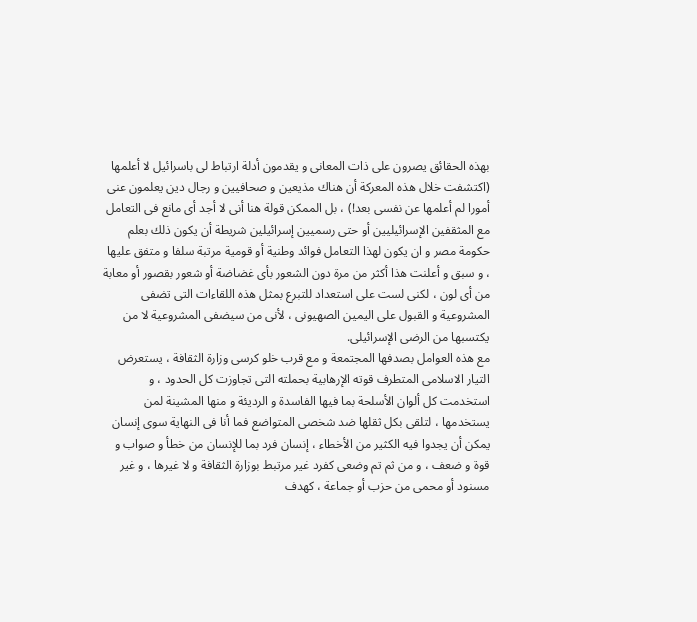بهذه الحقائق يصرون على ذات المعانى و يقدمون أدلة ارتباط لى باسرائيل لا أعلمها (اكتشفت خلال هذه المعركة أن هناك مذيعين و صحافيين و رجال دين يعلمون عنى أمورا لم أعلمها عن نفسى بعد!) ، بل الممكن قولة هنا أنى لا أجد أى مانع فى التعامل مع المثقفين الإسرائيليين أو حتى رسميين إسرائيلين شريطة أن يكون ذلك بعلم حكومة مصر و ان يكون لهذا التعامل فوائد وطنية أو قومية مرتبة سلفا و متفق عليها ، و سبق و أعلنت هذا أكثر من مرة دون الشعور بأى غضاضة أو شعور بقصور أو معابة من أى لون ، لكنى لست على استعداد للتبرع بمثل هذه اللقاءات التى تضفى المشروعية و القبول على اليمين الصهيونى ، لأنى من سيضفى المشروعية لا من يكتسبها من الرضى الإسرائيلى.
مع هذه العوامل بصدفها المجتمعة و مع قرب خلو كرسى وزارة الثقافة ، يستعرض التيار الاسلامى المتطرف قوته الإرهابية بحملته التى تجاوزت كل الحدود ، و استخدمت كل ألوان الأسلحة بما فيها الفاسدة و الرديئة و منها المشينة لمن يستخدمها ، لتلقى بكل ثقلها ضد شخصى المتواضع فما أنا فى النهاية سوى إنسان يمكن أن يجدوا فيه الكثير من الأخطاء ، إنسان فرد بما للإنسان من خطأ و صواب و قوة و ضعف ، و من ثم تم وضعى كفرد غير مرتبط بوزارة الثقافة و لا غيرها ، و غير مسنود أو محمى من حزب أو جماعة ، كهدف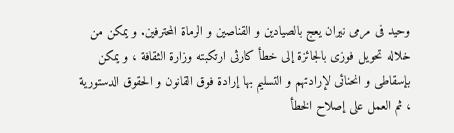وحيد فى مرمى نيران يعج بالصيادين و القناصين و الرماة المحترفين. و يمكن من خلاله تحويل فوزى بالجائزة إلى خطأ كارثى ارتكبته وزارة الثقافة ، و يمكن بإسقاطى و انحنائى لإرادتهم و التسليم بها إرادة فوق القانون و الحقوق الدستورية ، ثم العمل على إصلاح الخطأ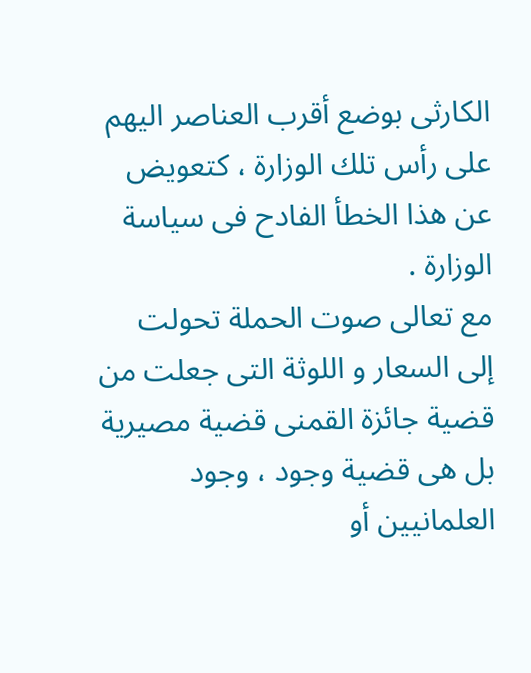الكارثى بوضع أقرب العناصر اليهم على رأس تلك الوزارة ، كتعويض عن هذا الخطأ الفادح فى سياسة الوزارة .
مع تعالى صوت الحملة تحولت إلى السعار و اللوثة التى جعلت من قضية جائزة القمنى قضية مصيرية بل هى قضية وجود ، وجود العلمانيين أو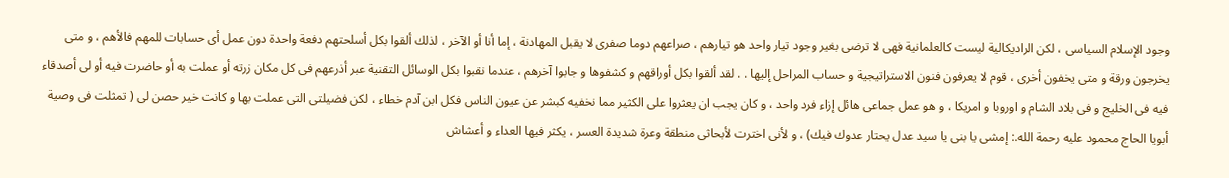وجود الإسلام السياسى ، لكن الراديكالية ليست كالعلمانية فهى لا ترضى بغير وجود تيار واحد هو تيارهم ، صراعهم دوما صفرى لا يقبل المهادنة ، إما أنا أو الآخر ، لذلك ألقوا بكل أسلحتهم دفعة واحدة دون عمل أى حسابات للمهم فالأهم ، و متى يخرجون ورقة و متى يخفون أخرى ، قوم لا يعرفون فنون الاستراتيجية و حساب المراحل إليها . . لقد ألقوا بكل أوراقهم و كشفوها و جابوا آخرهم ، عندما نقبوا بكل الوسائل التقنية عبر أذرعهم فى كل مكان زرته أو عملت به أو حاضرت فيه أو لى أصدقاء فيه فى الخليج و فى بلاد الشام و اوروبا و امريكا ، و هو عمل جماعى هائل إزاء فرد واحد ، و كان يجب ان يعثروا على الكثير مما نخفيه كبشر عن عيون الناس فكل ابن آدم خطاء ، لكن فضيلتى التى عملت بها و كانت خير حصن لى ( تمثلت فى وصية أبويا الحاج محمود عليه رحمة الله.: إمشى يا بنى يا سيد عدل يحتار عدوك فيك) ، و لأنى اخترت لأبحاثى منطقة وعرة شديدة العسر ، يكثر فيها العداء و أعشاش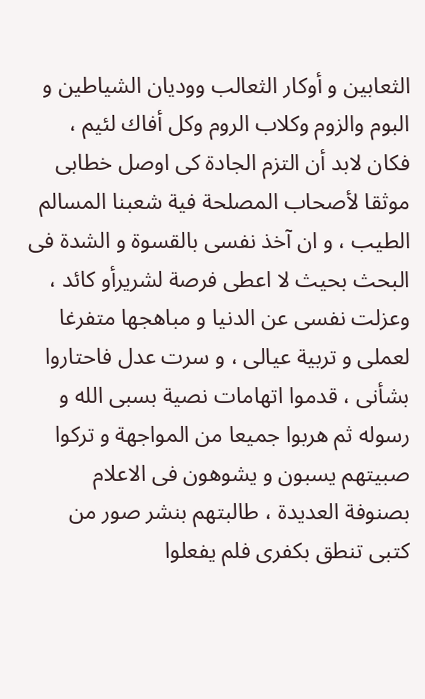الثعابين و أوكار الثعالب ووديان الشياطين و البوم والزوم وكلاب الروم وكل أفاك لئيم ، فكان لابد أن التزم الجادة كى اوصل خطابى موثقا لأصحاب المصلحة فية شعبنا المسالم الطيب ، و ان آخذ نفسى بالقسوة و الشدة فى البحث بحيث لا اعطى فرصة لشريرأو كائد ، وعزلت نفسى عن الدنيا و مباهجها متفرغا لعملى و تربية عيالى ، و سرت عدل فاحتاروا بشأنى ، قدموا اتهامات نصية بسبى الله و رسوله ثم هربوا جميعا من المواجهة و تركوا صبيتهم يسبون و يشوهون فى الاعلام بصنوفة العديدة ، طالبتهم بنشر صور من كتبى تنطق بكفرى فلم يفعلوا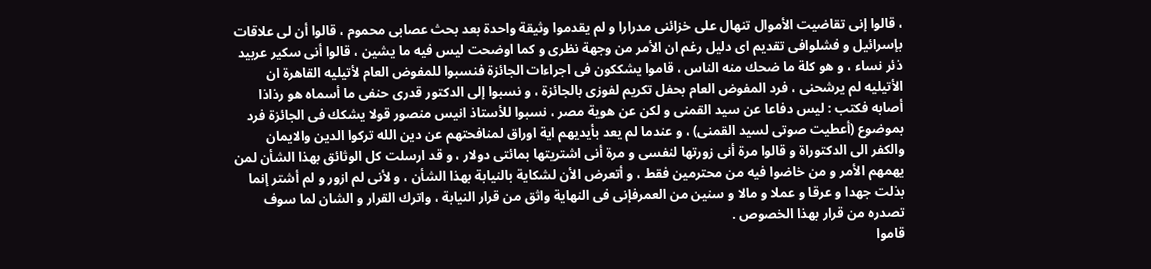، قالوا إنى تقاضيت الأموال تنهال على خزائنى مدرارا و لم يقدموا وثيقة واحدة بعد بحث عصابى محموم ، قالوا أن لى علاقات بإسرائيل و فشلوافى تقديم اى دليل رغم ان الأمر من وجهة نظرى و كما اوضحت ليس فيه ما يشين ، قالوا أنى سكير عربيد ذئر نساء ، و هو كلة ما ضحك منه الناس ، قاموا يشككون فى اجراءات الجائزة فنسبوا للمفوض العام لأتيليه القاهرة ان الأتيليه لم يرشحنى ، فرد المفوض العام بحفل تكريم لفوزى بالجائزة ، و نسبوا إلى الدكتور قدرى حنفى ما أسماه هو رذاذا أصابه فكتب : ليس دفاعا عن سيد القمنى و لكن عن هوية مصر ، نسبوا للأستاذ انيس منصور قولا يشكك فى الجائزة فرد بموضوع (أعطيت صوتى لسيد القمنى) ، و عندما لم يعد بأيديهم اية اوراق لمنافحتهم عن دين الله تركوا الدين والايمان والكفر الى الدكتوراة و قالوا مرة أنى زورتها لنفسى و مرة أنى اشتريتها بمائتى دولار ، و قد ارسلت كل الوثائق بهذا الشأن لمن يهمهم الأمر و من خاضوا فيه من محترمين فقط ، و أتعرض الأن لشكاية بالنيابة بهذا الشأن ، و لأنى لم ازور و لم أشتر إنما بذلت جهدا و عرقا و عملا و مالا و سنين من العمرفإنى فى النهاية واثق من قرار النيابة ، واترك القرار و الشان لما سوف تصدره من قرار بهذا الخصوص .
قاموا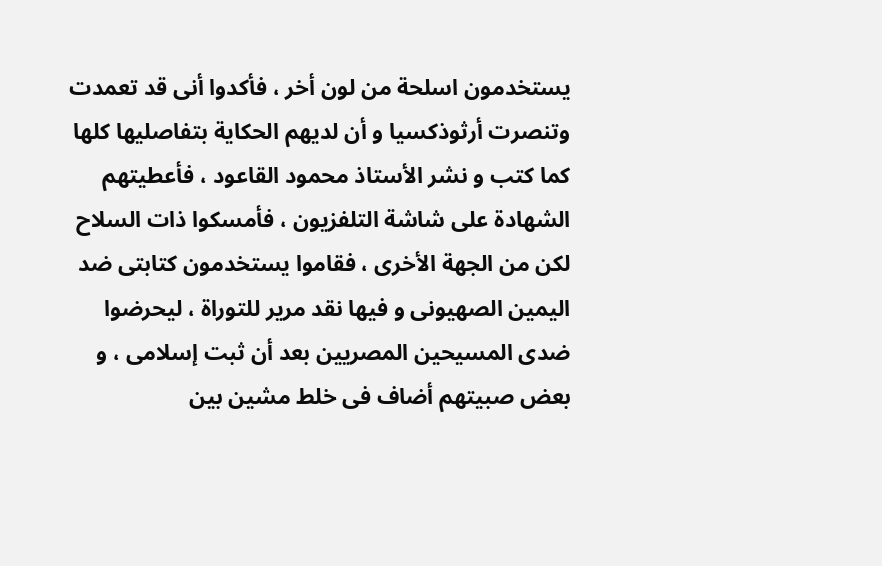يستخدمون اسلحة من لون أخر ، فأكدوا أنى قد تعمدت وتنصرت أرثوذكسيا و أن لديهم الحكاية بتفاصليها كلها كما كتب و نشر الأستاذ محمود القاعود ، فأعطيتهم الشهادة على شاشة التلفزيون ، فأمسكوا ذات السلاح لكن من الجهة الأخرى ، فقاموا يستخدمون كتابتى ضد اليمين الصهيونى و فيها نقد مرير للتوراة ، ليحرضوا ضدى المسيحين المصريين بعد أن ثبت إسلامى ، و بعض صبيتهم أضاف فى خلط مشين بين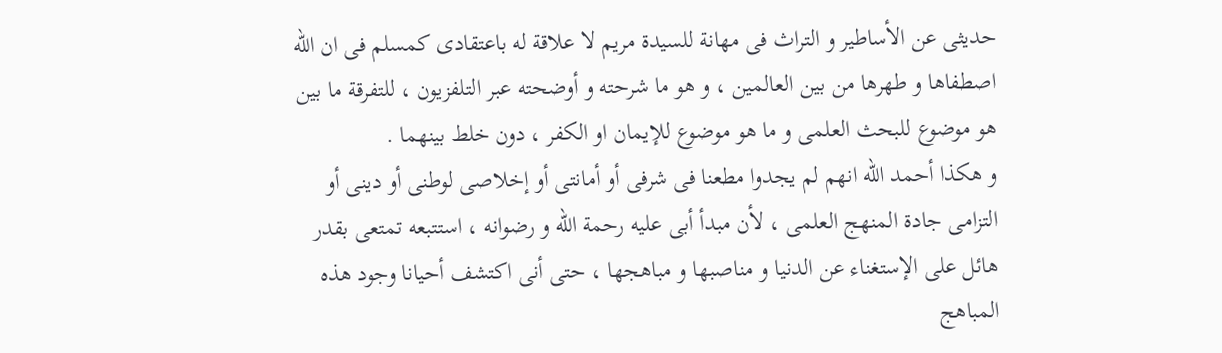حديثى عن الأساطير و التراث فى مهانة للسيدة مريم لا علاقة له باعتقادى كمسلم فى ان الله اصطفاها و طهرها من بين العالمين ، و هو ما شرحته و أوضحته عبر التلفزيون ، للتفرقة ما بين هو موضوع للبحث العلمى و ما هو موضوع للإيمان او الكفر ، دون خلط بينهما .
و هكذا أحمد الله انهم لم يجدوا مطعنا فى شرفى أو أمانتى أو إخلاصى لوطنى أو دينى أو التزامى جادة المنهج العلمى ، لأن مبدأ أبى عليه رحمة الله و رضوانه ، استتبعه تمتعى بقدر هائل على الإستغناء عن الدنيا و مناصبها و مباهجها ، حتى أنى اكتشف أحيانا وجود هذه المباهج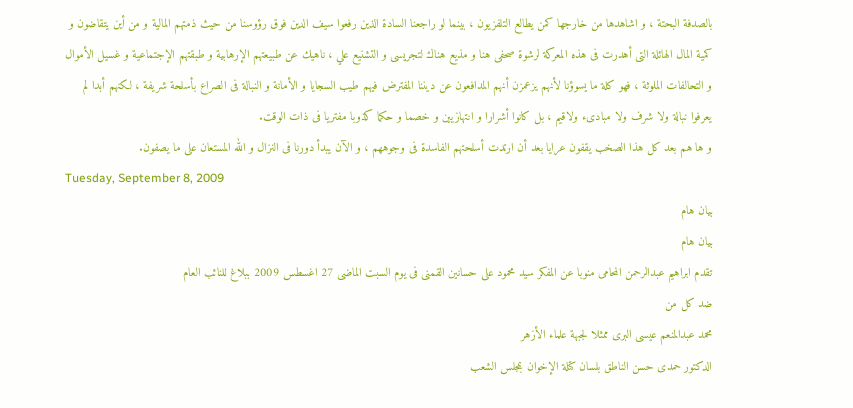بالصدفة البحتة ، و اشاهدها من خارجها كمن يطالع التلفزيون ، بينما لو راجعنا السادة الذين رفعوا سيف الدين فوق رؤوسنا من حيث ذمتهم المالية و من أين يتقاضون و كمية المال الهائلة التى أهدرت فى هذه المعركة لرشوة صحفى هنا و مذيع هناك لتجريسى و التشنيع علي ، ناهيك عن طبيعتهم الإرهابية و طبقتهم الإجتماعية و غسيل الأموال و التحالفات الملوثة ، فهو كلة ما يسوؤنا لأنهم يزعمزن أنهم المدافعون عن ديننا المفترض فيهم طيب السجايا و الأمانة و النبالة فى الصراع بأسلحة شريفة ، لكنهم أبدا لم يعرفوا نبالة ولا شرف ولا مبادىء ولاقيم ، بل كانوا أشرارا و انتهازيين و خصما و حكما كذوبا مفتريا فى ذات الوقت.
و ها هم بعد كل هذا الصخب يقفون عرايا بعد أن ارتدت أسلحتهم الفاسدة فى وجوههم ، و الآن يبدأ دورنا فى النزال و الله المستعان على ما يصفون.
Tuesday, September 8, 2009
بيان هام
بيان هام
تقدم ابراهيم عبدالرحمن المحامى منوبا عن المفكر سيد محمود على حسانين القمنى فى يوم السبت الماضى 27 اغسطس 2009 ببلاغ للنائب العام
ضد كل من
محمد عبدالمنعم عيسى البرى ممثلا لجبهة علماء الأزهر
الدكتور حمدى حسن الناطق بلسان كتلة الإخوان بمجلس الشعب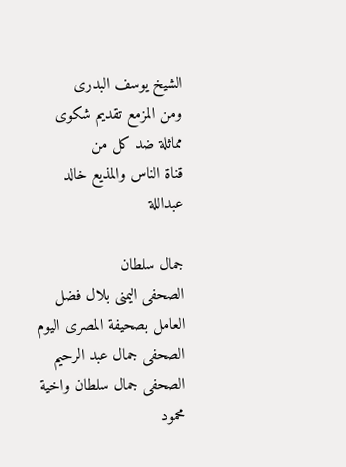الشيخ يوسف البدرى
ومن المزمع تقديم شكوى مماثلة ضد كل من
قناة الناس والمذيع خالد عبداللة

جمال سلطان
الصحفى اليمنى بلال فضل العامل بصحيفة المصرى اليوم
الصحفى جمال عبد الرحيم
الصحفى جمال سلطان واخية محمود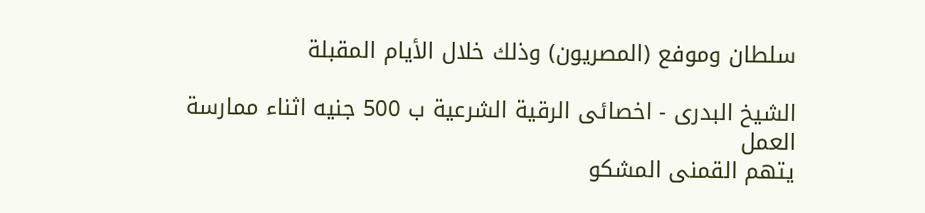سلطان وموفع (المصريون) وذلك خلال الأيام المقبلة

الشيخ البدرى - اخصائى الرقية الشرعية ب 500 جنيه اثناء ممارسة العمل
يتهم القمنى المشكو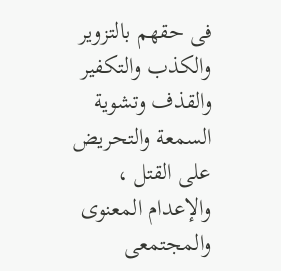فى حقهم بالتزوير والكذب والتكفير والقذف وتشوية السمعة والتحريض على القتل ، والإعدام المعنوى والمجتمعى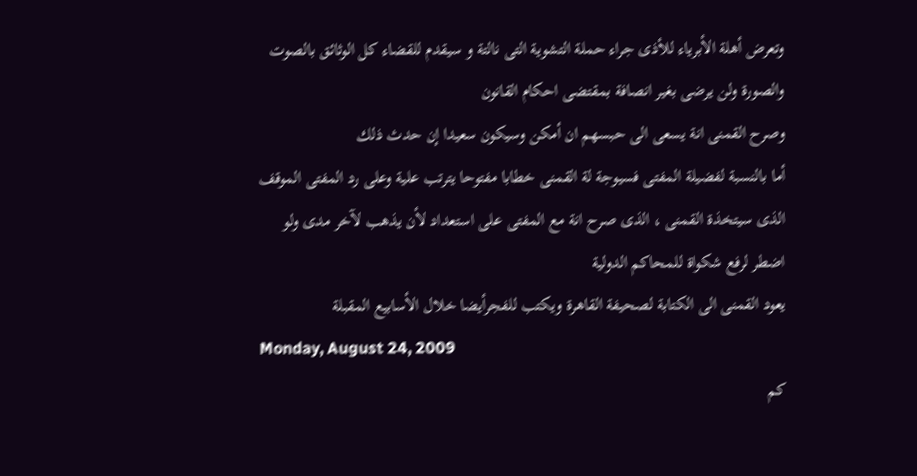وتعرض أهلة الأبرياء للأذى جراء حملة التشوية التى نالتة و سيقدم للقضاء كل الوثائق بالصوت والصورة ولن يرضى بغير انصافة بمقتضى احكام القانون
وصرح القمنى انة يسعى الى حبسهم ان أمكن وسيكون سعيدا إن حدث ذلك
أما بالنسبة لفضيلة المفتى فسيوجة لة القمنى خطابا مفتوحا يترتب علية وعلى رد المفتى الموقف الذى سيتخذة القمنى ، الذى صرح انة مع المفتى على استعداد لأن يذهب لآخر مدى ولو اضطر لرفع شكواة للمحاكم الدولية
يعود القمنى الى الكتابة لصحيفة القاهرة ويكتب للفجرأيضا خلال الأسابيع المقبلة
Monday, August 24, 2009
كم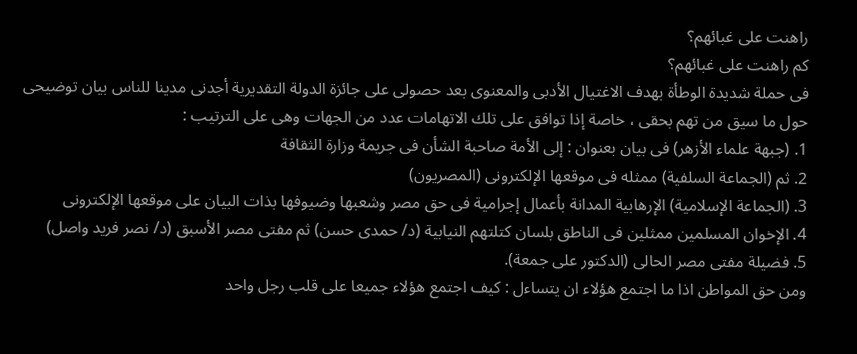راهنت على غبائهم؟
كم راهنت على غبائهم؟
فى حملة شديدة الوطأة بهدف الاغتيال الأدبى والمعنوى بعد حصولى على جائزة الدولة التقديرية أجدنى مدينا للناس بيان توضيحى حول ما سيق من تهم بحقى ، خاصة إذا توافق على تلك الاتهامات عدد من الجهات وهى على الترتيب :
1. (جبهة علماء الأزهر) فى بيان بعنوان : إلى الأمة صاحبة الشأن فى جريمة وزارة الثقافة
2. ثم (الجماعة السلفية) ممثله فى موقعها الإلكترونى (المصريون)
3. (الجماعة الإسلامية) الإرهابية المدانة بأعمال إجرامية فى حق مصر وشعبها وضيوفها بذات البيان على موقعها الإلكترونى
4. الإخوان المسلمين ممثلين فى الناطق بلسان كتلتهم النيابية (د/ حمدى حسن) ثم مفتى مصر الأسبق (د/ نصر فريد واصل)
5. فضيلة مفتى مصر الحالى (الدكتور على جمعة).
ومن حق المواطن اذا ما اجتمع هؤلاء ان يتساءل : كيف اجتمع هؤلاء جميعا على قلب رجل واحد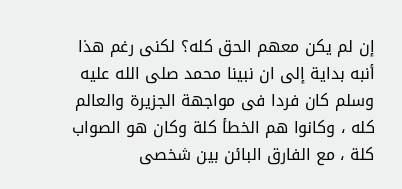إن لم يكن معهم الحق كله؟ لكنى رغم هذا أنبه بداية إلى ان نبينا محمد صلى الله عليه وسلم كان فردا فى مواجهة الجزيرة والعالم كله ، وكانوا هم الخطأ كلة وكان هو الصواب كلة ، مع الفارق البائن بين شخصى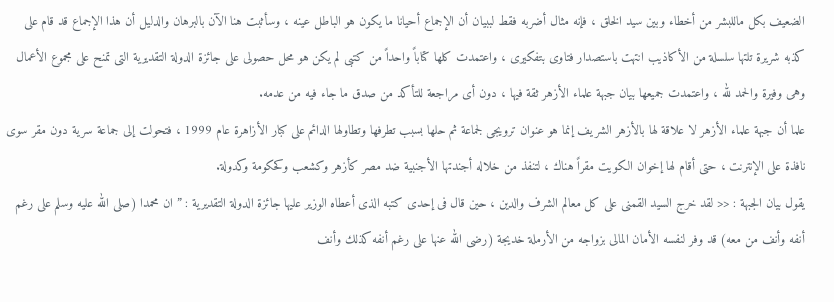الضعيف بكل ماللبشر من أخطاء وبين سيد الخلق ، فإنه مثال أضربه فقط لببيان أن الإجماع أحيانا ما يكون هو الباطل عينه ، وسأثبت هنا الآن بالبرهان والدليل أن هذا الإجماع قد قام على كذبه شريرة تلتها سلسلة من الأكاذيب انتهت باستصدار فتاوى بتفكيرى ، واعتمدت كلها كتاباً واحداً من كتبى لم يكن هو محل حصولى على جائزة الدولة التقديرية التى تمنح على مجموع الأعمال وهى وفيرة والحمد لله ، واعتمدت جميعها بيان جبهة علماء الأزهر ثقة فيها ، دون أى مراجعة للتأكد من صدق ما جاء فيه من عدمه.
علما أن جبهة علماء الأزهر لا علاقة لها بالأزهر الشريف إنما هو عنوان ترويجى لجماعة ثم حلها بسبب تطرفها وتطاولها الدائم على كبار الأزاهرة عام 1999 ، فتحولت إلى جماعة سرية دون مقر سوى نافذة على الإنترنت ، حتى أقام لها إخوان الكويت مقراً هناك ، لتنفذ من خلاله أجندتها الأجنبية ضد مصر كأزهر وكشعب وكحكومة وكدولة.
يقول بيان الجبهة : << لقد خرج السيد القمنى على كل معالم الشرف والدين ، حين قال فى إحدى كتبه الذى أعطاه الوزير عليها جائزة الدولة التقديرية : ” ان محمدا (صلى الله عليه وسلم على رغم أنفه وأنف من معه) قد وفر لنفسه الأمان المالى بزواجه من الأرملة خديجة (رضى الله عنها على رغم أنفه كذلك وأنف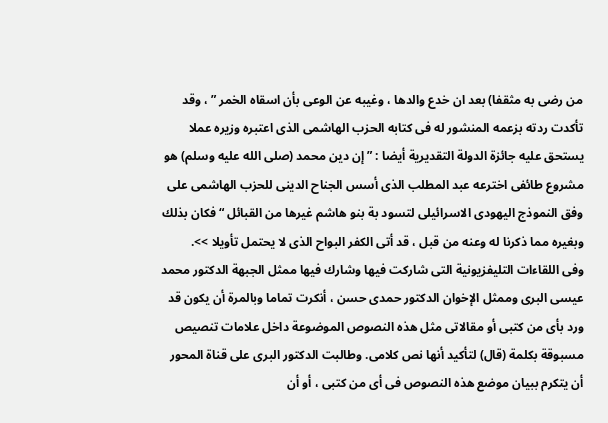من رضى به مثقفا) بعد ان خدع والدها ، وغيبه عن الوعى بأن اسقاه الخمر ” ، وقد تأكدت ردته بزعمه المنشور له فى كتابه الحزب الهاشمى الذى اعتبره وزيره عملا يستحق عليه جائزة الدولة التقديرية أيضا : ” إن دين محمد (صلى الله عليه وسلم) هو مشروع طائفى اخترعه عبد المطلب الذى أسس الجناح الدينى للحزب الهاشمى على وفق النموذج اليهودى الاسرائيلى لتسود بة بنو هاشم غيرها من القبائل “ فكان بذلك وبغيره مما ذكرنا له وعنه من قبل ، قد أتى الكفر البواح الذى لا يحتمل تأويلا >>.
وفى اللقاءات التليفزيونية التى شاركت فيها وشارك فيها ممثل الجبهة الدكتور محمد عيسى البرى وممثل الإخوان الدكتور حمدى حسن ، أنكرت تماما وبالمرة أن يكون قد ورد بأى من كتبى أو مقالاتى مثل هذه النصوص الموضوعة داخل علامات تنصيص مسبوقة بكلمة (قال) لتأكيد أنها نص كلامى. وطالبت الدكتور البرى على قناة المحور أن يتكرم ببيان موضع هذه النصوص فى أى من كتبى ، أو أن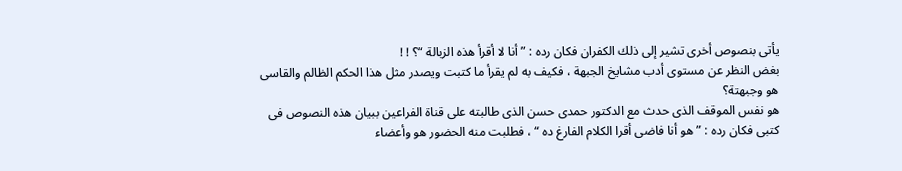يأتى بنصوص أخرى تشير إلى ذلك الكفران فكان رده : ” أنا لا أقرأ هذه الزبالة “؟ ! !
بغض النظر عن مستوى أدب مشايخ الجبهة ، فكيف به لم يقرأ ما كتبت ويصدر مثل هذا الحكم الظالم والقاسى هو وجبهتة؟
هو نفس الموقف الذى حدث مع الدكتور حمدى حسن الذى طالبته على قناة الفراعين ببيان هذه النصوص فى كتبى فكان رده : ” هو أنا فاضى أقرا الكلام الفارغ ده “ ، فطلبت منه الحضور هو وأعضاء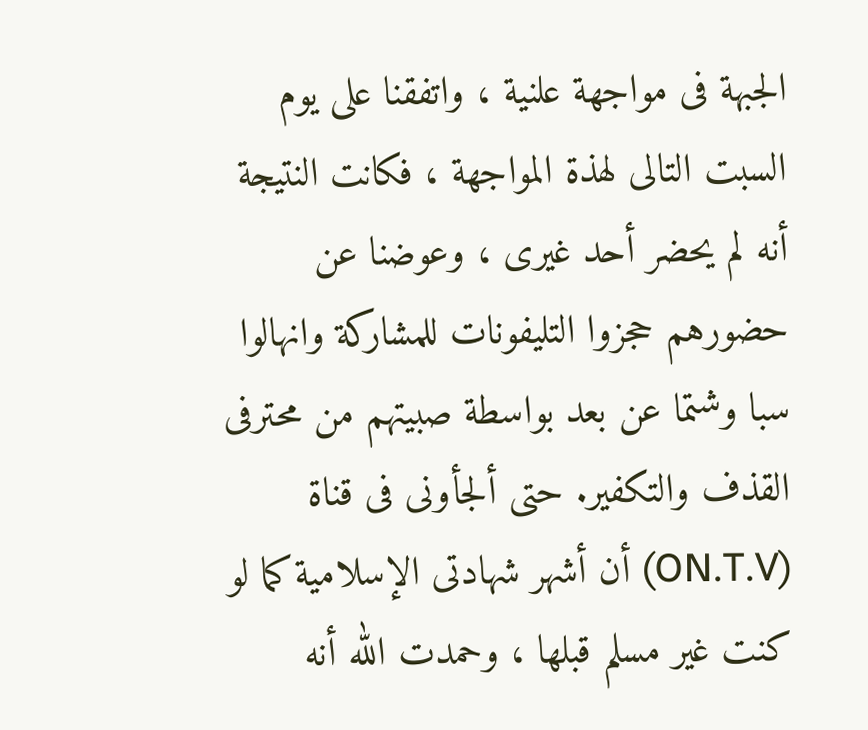الجبهة فى مواجهة علنية ، واتفقنا على يوم السبت التالى لهذة المواجهة ، فكانت النتيجة أنه لم يحضر أحد غيرى ، وعوضنا عن حضورهم حجزوا التليفونات للمشاركة وانهالوا سبا وشتما عن بعد بواسطة صبيتهم من محترفى القذف والتكفير. حتى ألجأونى فى قناة (ON.T.V) أن أشهر شهادتى الإسلامية كما لو كنت غير مسلم قبلها ، وحمدت الله أنه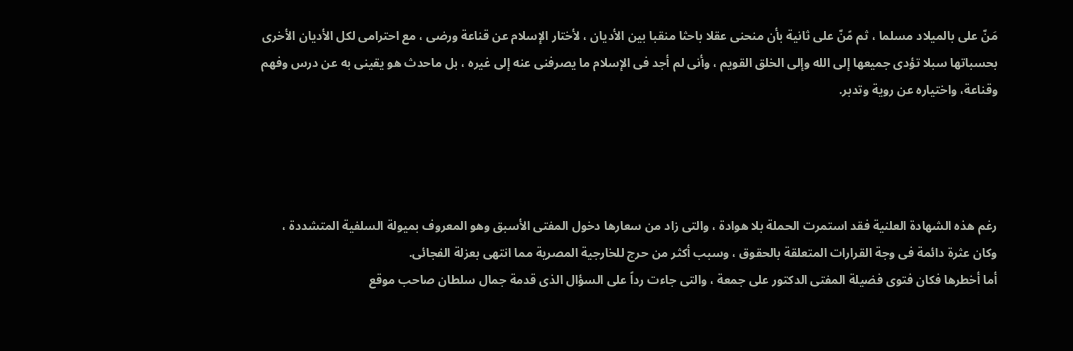مَنّ على بالميلاد مسلما ، ثم مًنّ على ثانية بأن منحنى عقلا باحثا منقبا بين الأديان ، لأختار الإسلام عن قناعة ورضى ، مع احترامى لكل الأديان الأخرى بحسباتها سبلا تؤدى جميعها إلى الله وإلى الخلق القويم ، وأنى لم أجد فى الإسلام ما يصرفنى عنه إلى غيره ، بل ماحدث هو يقينى به عن درس وفهم وقناعة، واختياره عن روية وتدبر.




رغم هذه الشهادة العلنية فقد استمرت الحملة بلا هوادة ، والتى زاد من سعارها دخول المفتى الأسبق وهو المعروف بميولة السلفية المتشددة ، وكان عثرة دائمة فى وجة القرارات المتعلقة بالحقوق ، وسبب أكثر من حرج للخارجية المصرية مما انتهى بعزلة الفجائى.
أما أخطرها فكان فتوى فضيلة المفتى الدكتور على جمعة ، والتى جاءت رداً على السؤال الذى قدمة جمال سلطان صاحب موقع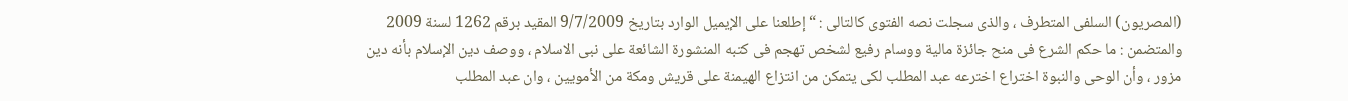(المصريون) السلفى المتطرف ، والذى سجلت نصه الفتوى كالتالى : “إطلعنا على الإيميل الوارد بتاريخ 9/7/2009 المقيد برقم 1262 لسنة 2009 والمتضمن : ما حكم الشرع فى منح جائزة مالية ووسام رفيع لشخص تهجم فى كتبه المنشورة الشائعة على نبى الاسلام ، ووصف دين الإسلام بأنه دين مزور ، وأن الوحى والنبوة اختراع اخترعه عبد المطلب لكى يتمكن من انتزاع الهيمنة على قريش ومكة من الأمويين ، وان عبد المطلب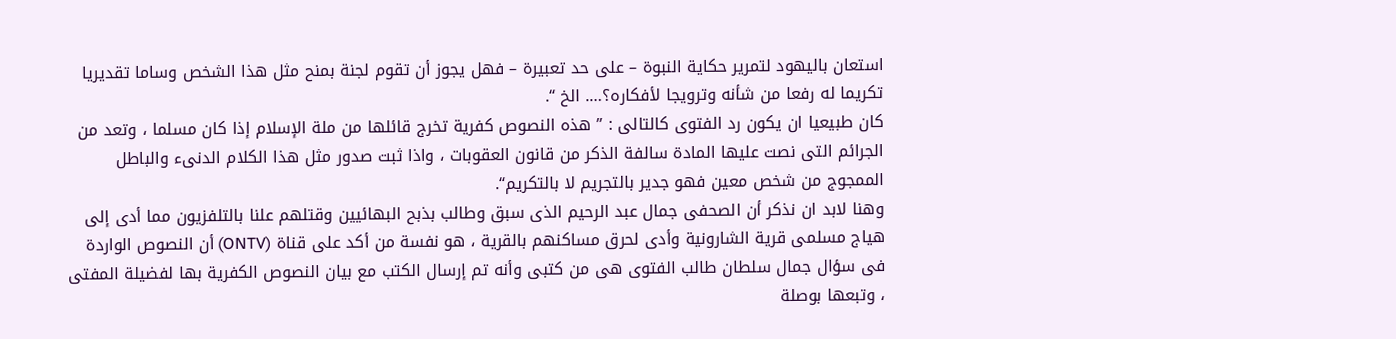استعان باليهود لتمرير حكاية النبوة – على حد تعبيرة – فهل يجوز أن تقوم لجنة بمنح مثل هذا الشخص وساما تقديريا تكريما له رفعا من شأنه وترويجا لأفكاره؟…. الخ “.
كان طبيعيا ان يكون رد الفتوى كالتالى : ” هذه النصوص كفرية تخرج قائلها من ملة الإسلام إذا كان مسلما ، وتعد من الجرائم التى نصت عليها المادة سالفة الذكر من قانون العقوبات ، واذا ثبت صدور مثل هذا الكلام الدنىء والباطل الممجوج من شخص معين فهو جدير بالتجريم لا بالتكريم“.
وهنا لابد ان نذكر أن الصحفى جمال عبد الرحيم الذى سبق وطالب بذبح البهائيين وقتلهم علنا بالتلفزيون مما أدى إلى هياج مسلمى قرية الشارونية وأدى لحرق مساكنهم بالقرية ، هو نفسة من أكد على قناة (ONTV) أن النصوص الواردة فى سؤال جمال سلطان طالب الفتوى هى من كتبى وأنه تم إرسال الكتب مع بيان النصوص الكفرية بها لفضيلة المفتى ، وتبعها بوصلة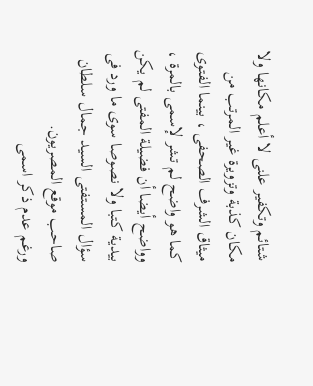شتائم وتكفير علنى لا أعلم مكانها ولا مكان كذبة وتزويرة غير المرتب من ميثاق الشرف الصحفى ، بينما الفتوى كما هو واضح لم تشر لإسمى بالمرة ، وواضح أيضا أن فضيلة المفتى لم يكن بيدية كتبا ولا نصوصا سوى ما ورد فى سؤال المستفتى السيد جمال سلطان صاحب موقع المصريون.
ورغم عدم ذكر اسمى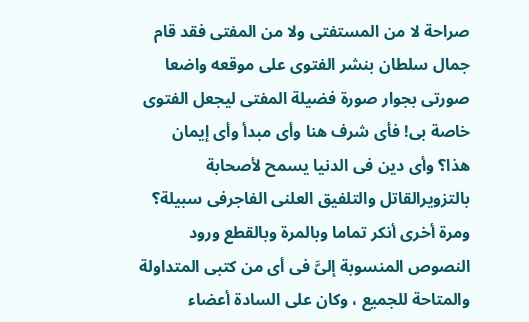صراحة لا من المستفتى ولا من المفتى فقد قام جمال سلطان بنشر الفتوى على موقعه واضعا صورتى بجوار صورة فضيلة المفتى ليجعل الفتوى خاصة بى! فأى شرف هنا وأى مبدأ وأى إيمان هذا؟ وأى دين فى الدنيا يسمح لأصحابة بالتزويرالقاتل والتلفيق العلنى الفاجرفى سبيلة؟ ومرة أخرى أنكر تماما وبالمرة وبالقطع ورود النصوص المنسوبة إلىَّ فى أى من كتبى المتداولة والمتاحة للجميع ، وكان على السادة أعضاء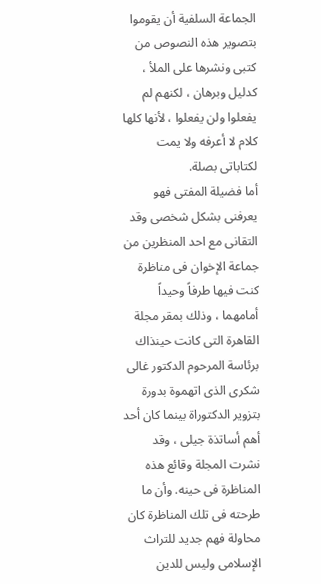الجماعة السلفية أن يقوموا بتصوير هذه النصوص من كتبى ونشرها على الملأ ، كدليل وبرهان ، لكنهم لم يفعلوا ولن يفعلوا ، لأنها كلها كلام لا أعرفه ولا يمت لكتاباتى بصلة.
أما فضيلة المفتى فهو يعرفنى بشكل شخصى وقد التقانى مع احد المنظرين من جماعة الإخوان فى مناظرة كنت فيها طرفاً وحيداً أمامهما ، وذلك بمقر مجلة القاهرة التى كانت حينذاك برئاسة المرحوم الدكتور غالى شكرى الذى اتهموة بدورة بتزوير الدكتوراة بينما كان أحد أهم أساتذة جيلى ، وقد نشرت المجلة وقائع هذه المناظرة فى حينه. وأن ما طرحته فى تلك المناظرة كان محاولة فهم جديد للتراث الإسلامى وليس للدين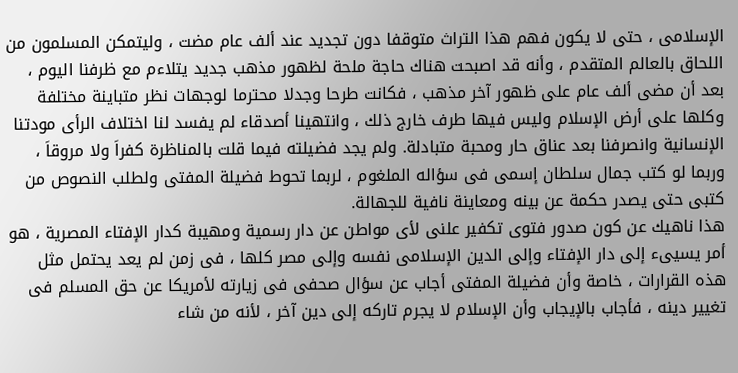الإسلامى ، حتى لا يكون فهم هذا التراث متوقفا دون تجديد عند ألف عام مضت ، وليتمكن المسلمون من اللحاق بالعالم المتقدم ، وأنه قد اصبحت هناك حاجة ملحة لظهور مذهب جديد يتلاءم مع ظرفنا اليوم ، بعد أن مضى ألف عام على ظهور آخر مذهب ، فكانت طرحا وجدلا محترما لوجهات نظر متباينة مختلفة وكلها على أرض الإسلام وليس فيها طرف خارج ذلك ، وانتهينا أصدقاء لم يفسد لنا اختلاف الرأى مودتنا الإنسانية وانصرفنا بعد عناق حار ومحبة متبادلة. ولم يجد فضيلته فيما قلت بالمناظرة كفراَ ولا مروقاَ ، وربما لو كتب جمال سلطان إسمى فى سؤاله الملغوم ، لربما تحوط فضيلة المفتى ولطلب النصوص من كتبى حتى يصدر حكمة عن بينه ومعاينة نافية للجهالة.
هذا ناهيك عن كون صدور فتوى تكفير علنى لأى مواطن عن دار رسمية ومهيبة كدار الإفتاء المصرية ، هو أمر يسيىء إلى دار الإفتاء وإلى الدين الإسلامى نفسه وإلى مصر كلها ، فى زمن لم يعد يحتمل مثل هذه القرارات ، خاصة وأن فضيلة المفتى أجاب عن سؤال صحفى فى زيارته لأمريكا عن حق المسلم فى تغيير دينه ، فأجاب بالإيجاب وأن الإسلام لا يجرم تاركه إلى دين آخر ، لأنه من شاء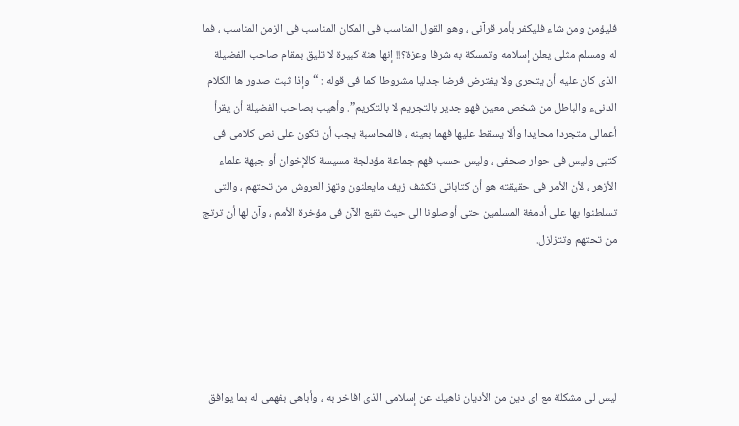فليؤمن ومن شاء فليكفر بأمر قرآنى ، وهو القول المناسب فى المكان المناسب فى الزمن المناسب ، فما له ومسلم مثلى يعلن إسلامه وتمسكة به شرفا وعزة؟!! إنها هنة كبيرة لا تليق بمقام صاحب الفضيلة الذى كان عليه أن يتحرى ولا يفترض فرضا جدليا مشروطا كما فى قوله : “وإذا ثبت صدور ها الكلام الدنىء والباطل من شخص معين فهو جدير بالتجريم لا بالتكريم”. وأهيب بصاحب الفضيلة أن يقرأ أعمالى متجردا محايدا وألا يسقط عليها فهما بعينه ، فالمحاسبة يجب أن تكون على نص كلامى فى كتبى وليس فى حوار صحفى ، وليس حسب فهم جماعة مؤدلجة مسيسة كالإخوان أو جبهة علماء الأزهر ، لأن الأمر فى حقيقته هو أن كتاباتى تكشف زيف مايعلنون وتهز العروش من تحتهم ، والتى تسلطنوا بها على أدمغة المسلمين حتى أوصلونا الى حيث نقبع الآن فى مؤخرة الأمم ، وآن لها أن ترتج من تحتهم وتتزلزل.





ليس لى مشكلة مع اى دين من الأديان ناهيك عن إسلامى الذى افاخر به ، وأباهى بفهمى له بما يوافق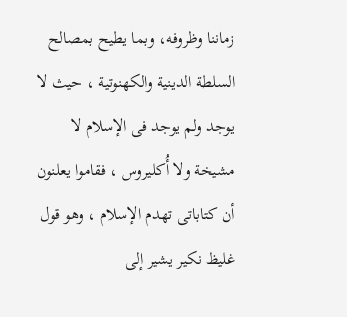زماننا وظروفه، وبما يطيح بمصالح السلطة الدينية والكهنوتية ، حيث لا يوجد ولم يوجد فى الإسلام لا مشيخة ولا أُكليروس ، فقاموا يعلنون أن كتاباتى تهدم الإسلام ، وهو قول غليظ نكير يشير إلى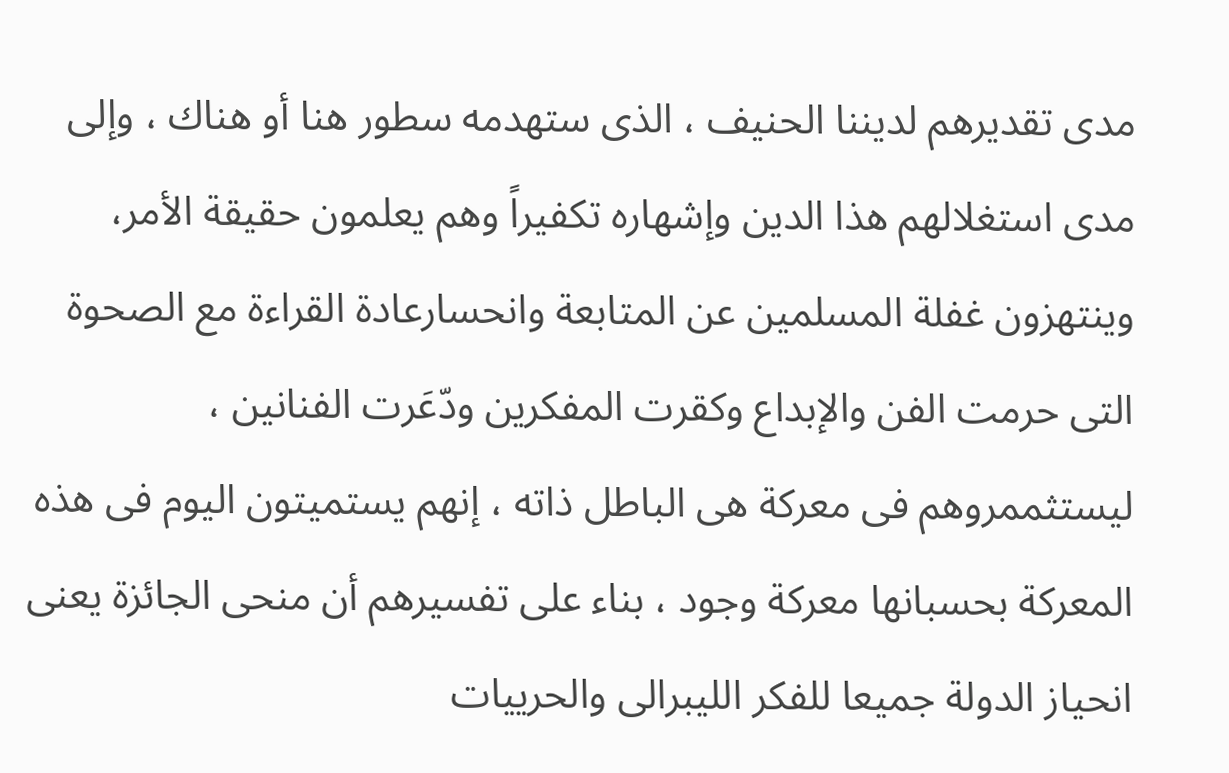مدى تقديرهم لديننا الحنيف ، الذى ستهدمه سطور هنا أو هناك ، وإلى مدى استغلالهم هذا الدين وإشهاره تكفيراً وهم يعلمون حقيقة الأمر، وينتهزون غفلة المسلمين عن المتابعة وانحسارعادة القراءة مع الصحوة التى حرمت الفن والإبداع وكقرت المفكرين ودّعَرت الفنانين ، ليستثممروهم فى معركة هى الباطل ذاته ، إنهم يستميتون اليوم فى هذه المعركة بحسبانها معركة وجود ، بناء على تفسيرهم أن منحى الجائزة يعنى انحياز الدولة جميعا للفكر الليبرالى والحرييات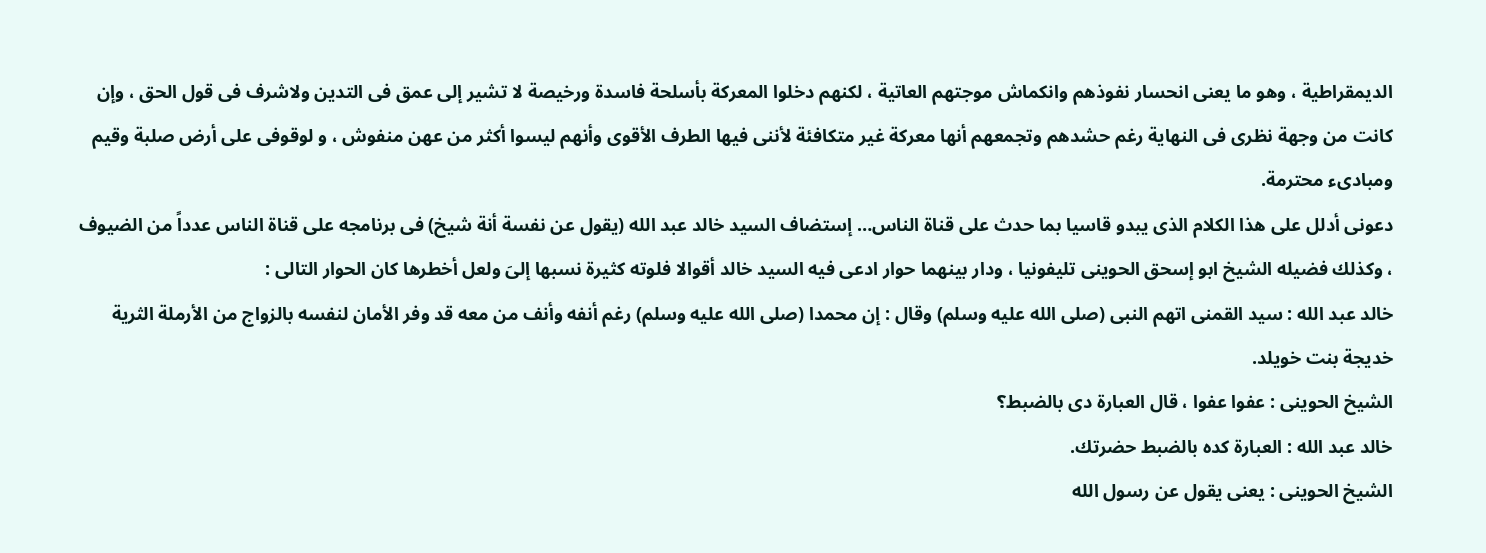الديمقراطية ، وهو ما يعنى انحسار نفوذهم وانكماش موجتهم العاتية ، لكنهم دخلوا المعركة بأسلحة فاسدة ورخيصة لا تشير إلى عمق فى التدين ولاشرف فى قول الحق ، وإن كانت من وجهة نظرى فى النهاية رغم حشدهم وتجمعهم أنها معركة غير متكافئة لأننى فيها الطرف الأقوى وأنهم ليسوا أكثر من عهن منفوش ، و لوقوفى على أرض صلبة وقيم ومبادىء محترمة.
دعونى أدلل على هذا الكلام الذى يبدو قاسيا بما حدث على قناة الناس… إستضاف السيد خالد عبد الله (يقول عن نفسة أنة شيخ) فى برنامجه على قناة الناس عدداً من الضيوف ، وكذلك فضيله الشيخ ابو إسحق الحوينى تليفونيا ، ودار بينهما حوار ادعى فيه السيد خالد أقوالا فلوته كثيرة نسبها إلىَ ولعل أخطرها كان الحوار التالى :
خالد عبد الله : سيد القمنى اتهم النبى (صلى الله عليه وسلم) وقال : إن محمدا (صلى الله عليه وسلم) رغم أنفه وأنف من معه قد وفر الأمان لنفسه بالزواج من الأرملة الثرية خديجة بنت خويلد.
الشيخ الحوينى : عفوا عفوا ، قال العبارة دى بالضبط؟
خالد عبد الله : العبارة كده بالضبط حضرتك.
الشيخ الحوينى : يعنى يقول عن رسول الله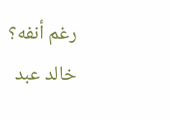رغم أنفه؟
خالد عبد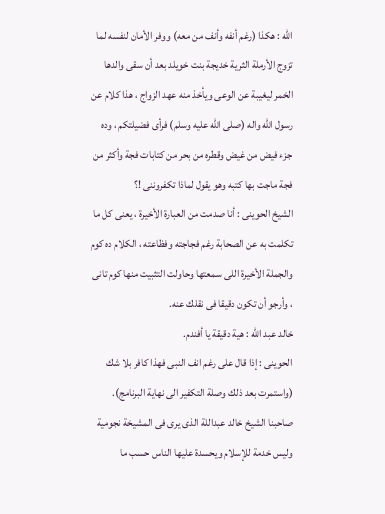الله : هكذا (رغم أنفه وأنف من معه) ووفر الأمان لنفسه لما تزوج الأرملة الثرية خديجة بنت خويلد بعد أن سقى والدها الخمر ليغيبة عن الوعى ويأخذ منه عهد الزواج ، هذا كلام عن رسول الله واله (صلى الله عليه وسلم) فرأى فضيلتكم ، وده جزء فيض من غيض وقطره من بحر من كتابات فجة وأكثر من فجة ماجت بها كتبه وهو يقول لماذا تكفروننى !؟
الشيخ الحوينى : أنا صدمت من العبارة الأخيرة ، يعنى كل ما تكلمت به عن الصحابة رغم فجاجته وفظاعته ، الكلام ده كوم والجملة الأخيرة اللى سمعتها وحاولت التثبيت منها كوم تانى ، وأرجو أن تكون دقيقا فى نقلك عنه.
خالد عبد الله : هية دقيقة يا أفندم.
الحوينى : إذا قال على رغم انف النبى فهذا كافر بلا شك (واستمرت بعد ذلك وصلة التكفير الى نهاية البرنامج).
صاحبنا الشيخ خالد عبداللة الذى يرى فى المشيخة نجومية وليس خدمة للإسلام ويحسدة عليها الناس حسب ما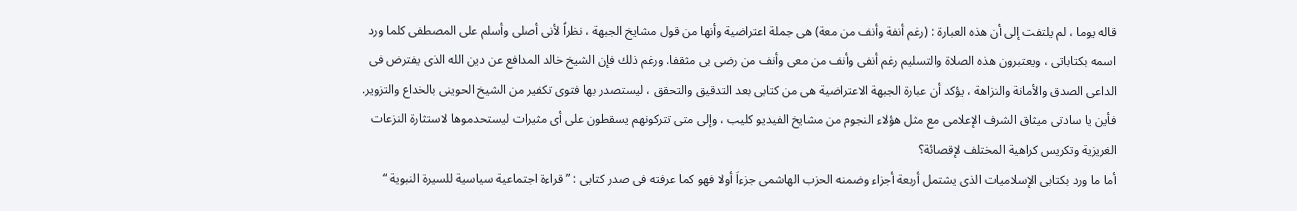قاله يوما ، لم يلتفت إلى أن هذه العبارة : (رغم أنفة وأنف من معة) هى جملة اعتراضية وأنها من قول مشايخ الجبهة ، نظراً لأنى أصلى وأسلم على المصطفى كلما ورد اسمه بكتاباتى ، ويعتبرون هذه الصلاة والتسليم رغم أنفى وأنف من معى وأنف من رضى بى مثقفا. ورغم ذلك فإن الشيخ خالد المدافع عن دين الله الذى يفترض فى الداعى الصدق والأمانة والنزاهة ، يؤكد أن عبارة الجبهة الاعتراضية هى من كتابى بعد التدقيق والتحقق ، ليستصدر بها فتوى تكفير من الشيخ الحوينى بالخداع والتزوير.
فأين يا سادتى ميثاق الشرف الإعلامى مع مثل هؤلاء النجوم من مشايخ الفيديو كليب ، وإلى متى تتركونهم يسقطون على أى مثيرات ليستحدموها لاستثارة النزعات الغريزية وتكريس كراهية المختلف لإقصائة؟
أما ما ورد بكتابى الإسلاميات الذى يشتمل أربعة أجزاء وضمنه الحزب الهاشمى جزءاَ أولا فهو كما عرفته فى صدر كتابى : ” قراءة اجتماعية سياسية للسيرة النبوية “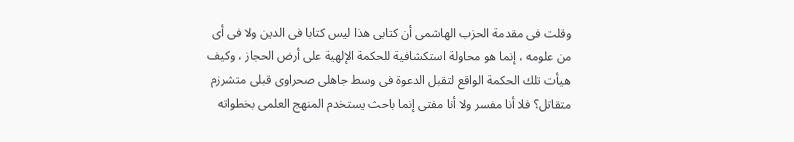وقلت فى مقدمة الحزب الهاشمى أن كتابى هذا ليس كتابا فى الدين ولا فى أى من علومه ، إنما هو محاولة استكشافية للحكمة الإلهية على أرض الحجاز ، وكيف هيأت تلك الحكمة الواقع لتقبل الدعوة فى وسط جاهلى صحراوى قبلى متشرزم متقاتل؟ فلا أنا مفسر ولا أنا مفتى إنما باحث يستخدم المنهج العلمى بخطواته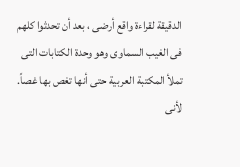الدقيقة لقراءة واقع أرضى ، بعد أن تحدثوا كلهم فى الغيب السماوى وهو وحدة الكتابات التى تملأ المكتبة العربية حتى أنها تغص بها غصاً.
لأنى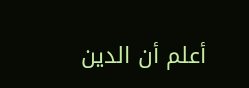أعلم أن الدين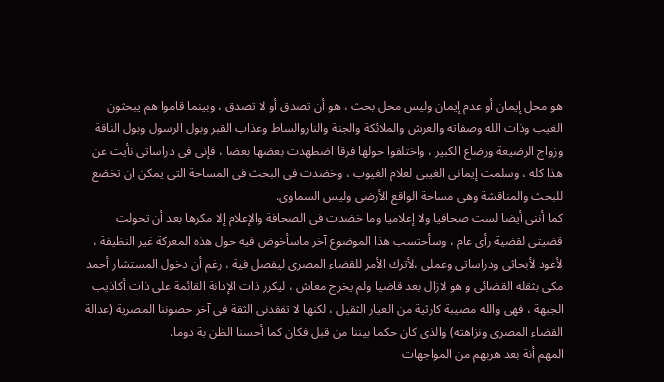هو محل إيمان أو عدم إيمان وليس محل بحث ، هو أن تصدق أو لا تصدق ، وبينما قاموا هم يبحثون الغيب وذات الله وصفاته والعرش والملائكة والجنة والناروالساط وعذاب القبر وبول الرسول وبول الناقة وزواج الرضيعة ورضاع الكبير ، واختلفوا حولها فرقا اضطهدت بعضها بعضا ، فإنى فى دراساتى نأيت عن هذا كله ، وسلمت إيمانى الغيبى لعلام الغيوب ، وخضدت فى البحث فى المساحة التى يمكن ان تخضع للبحث والمناقشة وهى مساحة الواقع الأرضى وليس السماوى.
كما أننى أيضا لست صحافيا ولا إعلاميا وما خضدت فى الصحافة والإعلام إلا مكرها بعد أن تحولت قضيتى لقضية رأى عام ، وسأحتسب هذا الموضوع آخر ماسأخوض فيه حول هذه المعركة غير النظيفة ، لأعود لأبحاثى ودراساتى وعملى ،لأترك الأمر للقضاء المصرى ليفصل فية ، رغم أن دخول المستشار أحمد مكى بثقله القضائى و هو لازال بعد قاضيا ولم يخرج معاش ، ليكرر ذات الإدانة القائمة على ذات أكاذيب الجبهة ، فهى والله مصيبة كارثية من العيار الثقيل ، لكنها لا تفقدنى الثقة فى آخر حصوننا المصرية (عدالة القضاء المصرى ونزاهته) والذى كان حكما بيننا من قبل فكان كما أحسنا الظن بة دوما.
المهم أنة بعد هربهم من المواجهات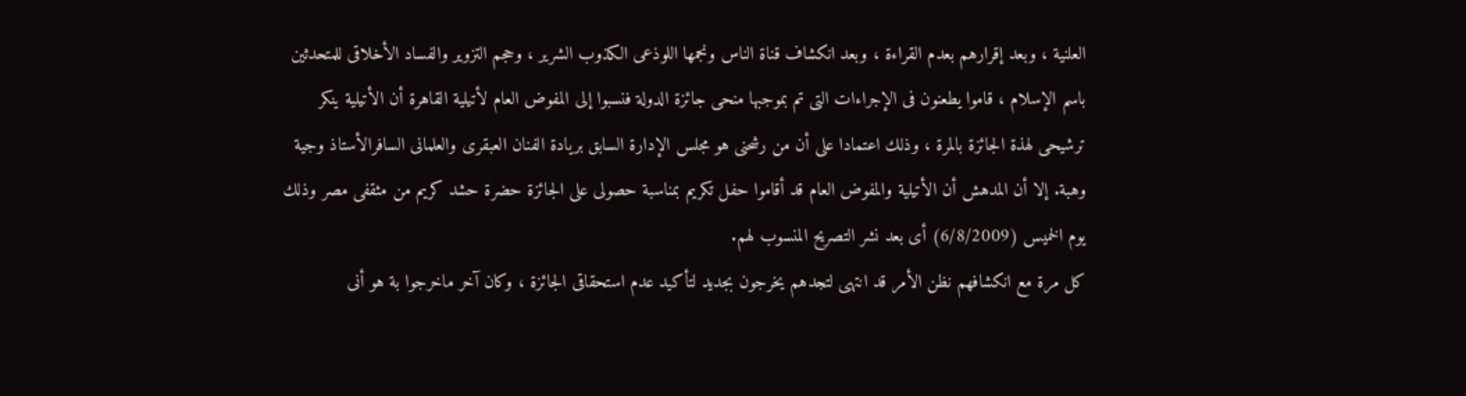العلنية ، وبعد إقرارهم بعدم القراءة ، وبعد انكشاف قناة الناس ونجمها اللوذعى الكذوب الشرير ، وحجم التزوير والفساد الأخلاقى للمتحدثين باسم الإسلام ، قاموا يطعنون فى الإجراءات التى تم بموجبها منحى جائزة الدولة فنسبوا إلى المفوض العام لأتيلية القاهرة أن الأتيلية ينكر ترشيحى لهذة الجائزة بالمرة ، وذلك اعتمادا على أن من رشحنى هو مجلس الإدارة السابق بريادة الفنان العبقرى والعلمانى السافرالأستاذ وجية وهبة. إلا أن المدهش أن الأتيلية والمفوض العام قد أقاموا حفل تكريم بمناسبة حصولى على الجائزة حضرة حشد كريم من مثقفى مصر وذلك يوم الخميس (6/8/2009) أى بعد نشر التصريح المنسوب لهم.
كل مرة مع انكشافهم نظن الأمر قد انتهى لتجدهم يخرجون بجديد لتأكيد عدم استحقاقى الجائزة ، وكان آخر ماخرجوا بة هو أنى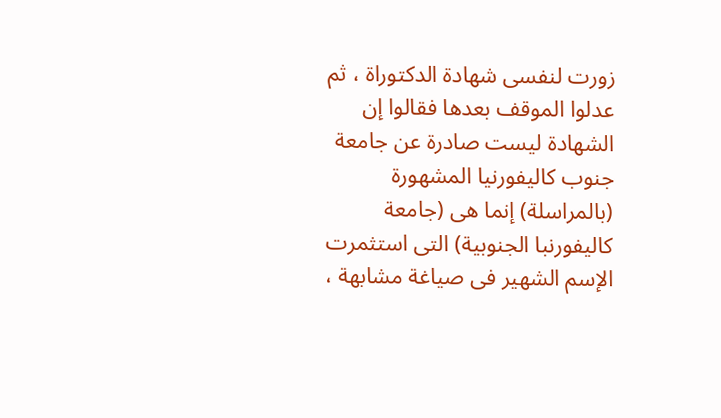زورت لنفسى شهادة الدكتوراة ، ثم عدلوا الموقف بعدها فقالوا إن الشهادة ليست صادرة عن جامعة جنوب كاليفورنيا المشهورة (بالمراسلة) إنما هى (جامعة كاليفورنبا الجنوبية) التى استثمرت الإسم الشهير فى صياغة مشابهة ،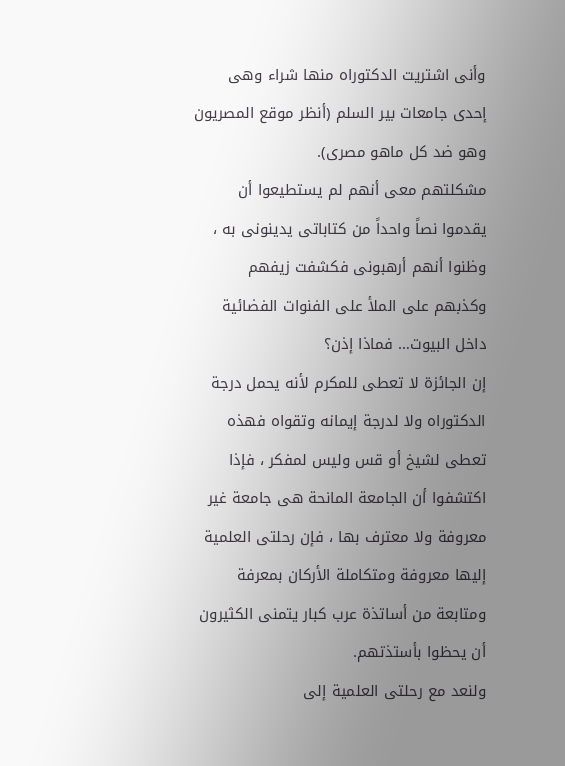وأنى اشتريت الدكتوراه منها شراء وهى إحدى جامعات بير السلم (أنظر موقع المصريون وهو ضد كل ماهو مصرى).
مشكلتهم معى أنهم لم يستطيعوا أن يقدموا نصاً واحداً من كتاباتى يدينونى به ، وظنوا أنهم أرهبونى فكشفت زيفهم وكذبهم على الملأ على الفنوات الفضائية داخل البيوت… فماذا إذن؟
إن الجائزة لا تعطى للمكرم لأنه يحمل درجة الدكتوراه ولا لدرجة إيمانه وتقواه فهذه تعطى لشيخ أو قس وليس لمفكر ، فإذا اكتشفوا أن الجامعة المانحة هى جامعة غير معروفة ولا معترف بها ، فإن رحلتى العلمية إليها معروفة ومتكاملة الأركان بمعرفة ومتابعة من أساتذة عرب كبار يتمنى الكثيرون أن يحظوا بأستذتهم.
ولنعد مع رحلتى العلمية إلى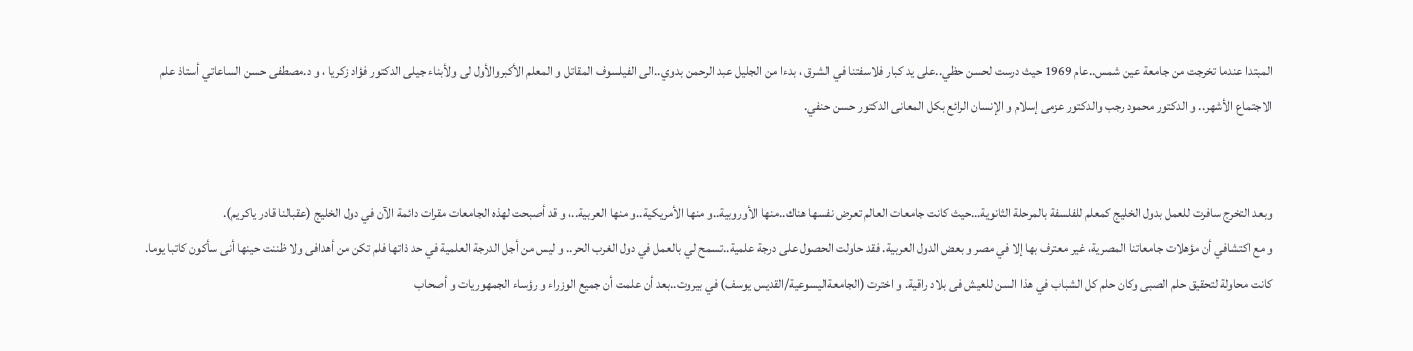المبتدا عندما تخرجت من جامعة عين شمس..عام 1969 حيث درست لحسن حظي..على يد كبار فلاسفتنا في الشرق ، بدءا من الجليل عبد الرحمن بدوي..الى الفيلسوف المقاتل و المعلم الأكبروالأول لى ولأبناء جيلى الدكتور فؤاد زكريا ، و د.مصطفى حسن الساعاتي أستاذ علم الاجتماع الأشهر.. و الدكتور محمود رجب والدكتور عزمى إسلام و الإنسان الرائع بكل المعانى الدكتور حسن حنفي.


وبعد التخرج سافرت للعمل بدول الخليج كمعلم للفلسفة بالمرحلة الثانوية…حيث كانت جامعات العالم تعرض نفسها هناك..منها الأوروبية..و منها الأمريكية..و منها العربية..، و قد أصبحت لهذه الجامعات مقرات دائمة الآن في دول الخليج (عقبالنا قادر ياكريم).
و مع اكتشافي أن مؤهلات جامعاتنا المصرية، غير معترف بها إلا في مصر و بعض الدول العربية. فقد حاولت الحصول على درجة علمية..تسمح لي بالعمل في دول الغرب الحر.. و ليس من أجل الدرجة العلمية في حد ذاتها فلم تكن من أهدافى ولا ظننت حينها أنى سأكون كاتبا يوما. كانت محاولة لتحقيق حلم الصبى وكان حلم كل الشباب في هذا السن للعيش فى بلاد راقية. و اخترت (الجامعةاليسوعية/القديس يوسف) في بيروت..بعد أن علمت أن جميع الوزراء و رؤساء الجمهوريات و أصحاب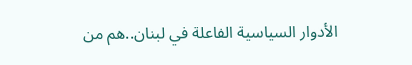الأدوار السياسية الفاعلة في لبنان..هم من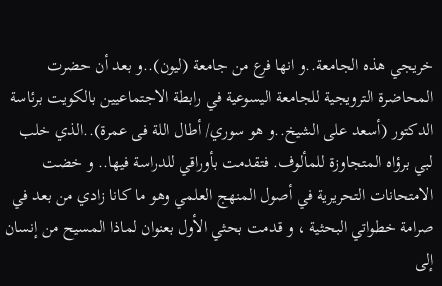خريجي هذه الجامعة..و انها فرع من جامعة (ليون)..و بعد أن حضرت المحاضرة الترويجية للجامعة اليسوعية في رابطة الاجتماعيين بالكويت برئاسة الدكتور (أسعد على الشيخ..و هو سوري/ أطال اللة فى عمرة)..الذي خلب لبي برؤاه المتجاوزة للمألوف. فتقدمت بأوراقي للدراسة فيها.. و خضت الامتحانات التحريرية في أصول المنهج العلمي وهو ما كانا زادي من بعد في صرامة خطواتي البحثية ، و قدمت بحثي الأول بعنوان لماذا المسيح من إنسان إلى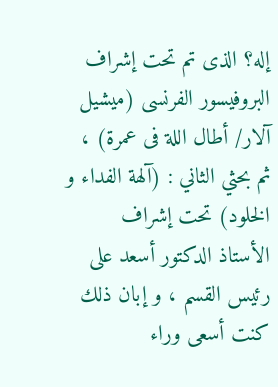إله؟ الذى تم تحت إشراف البروفيسور الفرنسى (ميشيل آلار/ أطال اللة فى عمرة) ، ثم بحثي الثاني : (آلهة الفداء و الخلود) تحت إشراف الأستاذ الدكتور أسعد على رئيس القسم ، و إبان ذلك كنت أسعى وراء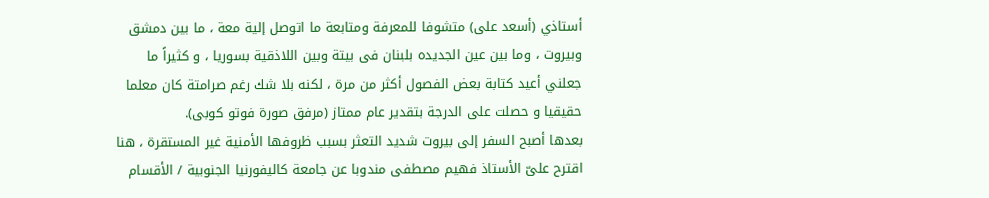أستاذي (أسعد على) متشوفا للمعرفة ومتابعة ما اتوصل إلية معة ، ما بين دمشق وبيروت ، وما بين عين الجديده بلبنان فى بيتة وبين اللاذقية بسوريا ، و كثيراً ما جعلني أعيد كتابة بعض الفصول أكثر من مرة ، لكنه بلا شك رغم صرامتة كان معلما حقيقيا و حصلت على الدرجة بتقدير عام ممتاز (مرفق صورة فوتو كوبى).
بعدها أصبح السفر إلى بيروت شديد التعثر بسبب ظروفها الأمنية غير المستقرة ، هنا اقترح علىّ الأستاذ فهيم مصطفى مندوبا عن جامعة كاليفورنيا الجنوبية / الأقسام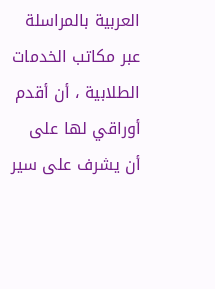العربية بالمراسلة عبر مكاتب الخدمات الطلابية ، أن أقدم أوراقي لها على أن يشرف على سير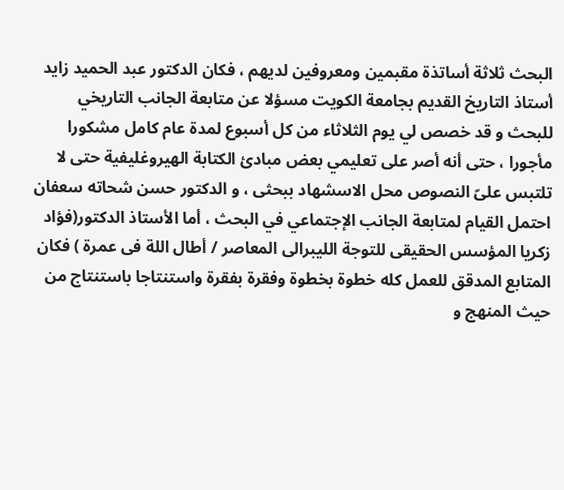البحث ثلاثة أساتذة مقبمين ومعروفين لديهم ، فكان الدكتور عبد الحميد زايد أستاذ التاريخ القديم بجامعة الكويت مسؤلا عن متابعة الجانب التاريخي للبحث و قد خصص لي يوم الثلاثاء من كل أسبوع لمدة عام كامل مشكورا مأجورا ، حتى أنه أصر على تعليمي بعض مبادئ الكتابة الهيروغليفية حتى لا تلتبس علىّ النصوص محل الاسشهاد ببحثى ، و الدكتور حسن شحاته سعفان احتمل القيام لمتابعة الجانب الإجتماعي في البحث ، أما الأستاذ الدكتور(فؤاد زكريا المؤسس الحقيقى للتوجة الليبرالى المعاصر / أطال اللة فى عمرة ) فكان المتابع المدقق للعمل كله خطوة بخطوة وفقرة بفقرة واستنتاجا باستنتاج من حيث المنهج و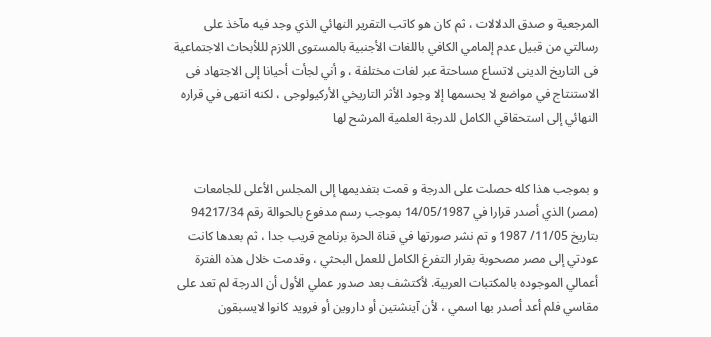المرجعية و صدق الدلالات ، ثم كان هو كاتب التقرير النهائي الذي وجد فيه مآخذ على رسالتي من قبيل عدم إلمامي الكافي باللغات الأجنبية بالمستوى اللازم لللأبحاث الاجتماعية فى التاريخ الدينى لاتساع مساحتة عبر لغات مختلفة ، و أني لجأت أحيانا إلى الاجتهاد فى الاستنتاج في مواضع لا يحسمها إلا وجود الأثر التاريخي الأركيولوجى ، لكنه انتهى في قراره النهائي إلى استحقاقي الكامل للدرجة العلمية المرشح لها


و بموجب هذا كله حصلت على الدرجة و قمت بتفديمها إلى المجلس الأعلى للجامعات (مصر) الذي أصدر قرارا في 14/05/1987 بموجب رسم مدفوع بالحوالة رقم 94217/34 بتاريخ 11/05/ 1987 و تم نشر صورتها في قناة الحرة برنامج قريب جدا ، ثم بعدها كانت عودتي إلى مصر مصحوبة بقرار التفرغ الكامل للعمل البحثي ، وقدمت خلال هذه الفترة أعمالي الموجوده بالمكتبات العربية. لأكتشف بعد صدور عملي الأول أن الدرجة لم تعد على مقاسي فلم أعد أصدر بها اسمي ، لأن آينشتين أو داروين أو فرويد كانوا لايسبقون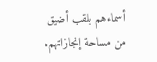أسماءهم بلقب أضيق من مساحة إنجازاتهم.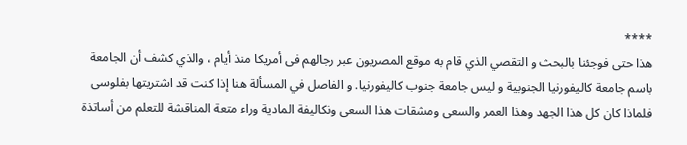****
هذا حتى فوجئنا بالبحث و التقصي الذي قام به موقع المصريون عبر رجالهم فى أمريكا منذ أيام ، والذي كشف أن الجامعة باسم جامعة كاليفورنيا الجنوبية و ليس جامعة جنوب كاليفورنيا. و الفاصل في المسألة هنا إذا كنت قد اشتريتها بفلوسى فلماذا كان كل هذا الجهد وهذا العمر والسعى ومشقات هذا السعى ونكاليفة المادية وراء متعة المناقشة للتعلم من أساتذة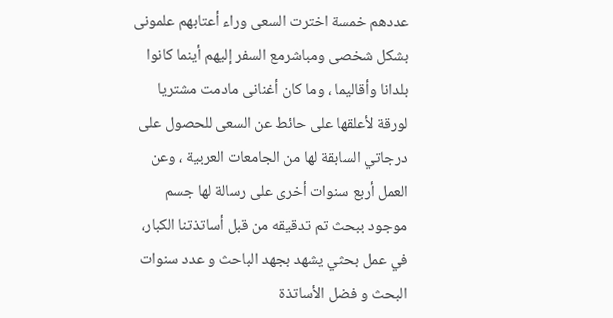عددهم خمسة اخترت السعى وراء أعتابهم علمونى بشكل شخصى ومباشرمع السفر إليهم أينما كانوا بلدانا وأقاليما ، وما كان أغنانى مادمت مشتريا لورقة لأعلقها على حائط عن السعى للحصول على درجاتي السابقة لها من الجامعات العربية ، وعن العمل أربع سنوات أخرى على رسالة لها جسم موجود ببحث تم تدقيقه من قبل أساتذتنا الكبار، في عمل بحثي يشهد بجهد الباحث و عدد سنوات البحث و فضل الأساتذة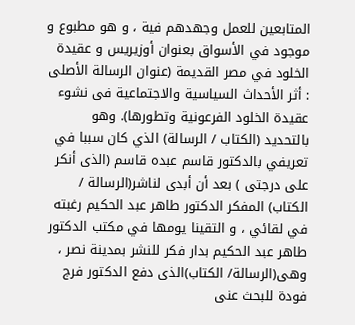المتابعين للعمل وجهدهم فية ، و هو مطبوع و موجود في الأسواق بعنوان أوزيريس و عقيدة الخلود في مصر القديمة (عنوان الرسالة الأصلى : أثر الأحداث السياسية والاجتماعية فى نشوء عقيدة الخلود الفرعونية وتطورها). وهو بالتحديد (الكتاب / الرسالة) الذي كان سببا في تعريفي بالدكتور قاسم عبده قاسم (الذى أنكر على درجتى ) بعد أن أبدى لناشر(الرسالة / الكتاب) المفكر الدكتور طاهر عبد الحكيم رغبته في لقائي ، و التقينا يومها في مكتب الدكتور طاهر عبد الحكيم بدار فكر للنشر بمدينة نصر ، وهى(الرسالة/ الكتاب)الذى دفع الدكتور فرج فودة للبحث عنى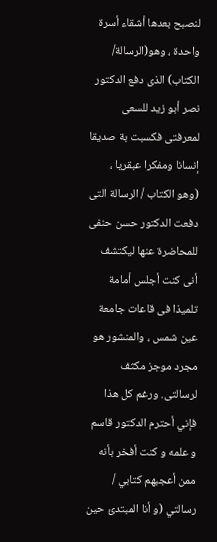لنصبح بعدها أشقاء أسرة واحدة ، وهو(الرسالة/ الكتاب) الذى دفع الدكتور نصر أبو زيد للسعى لمعرفتى فكسبت بة صديقا إنسانا ومفكرا عبقريا ، (وهو الكتاب / الرسالة التى دفعت الدكتور حسن حنفى للمحاضرة عنها ليكتشف أنى كنت أجلس أمامة تلميذا فى قاعات جامعة عين شمس ، والمنشور هو مجرد موجز مكثف لرسالتى. ورغم كل هذا فإني أحترم الدكتور قاسم و علمه و كنت أفخر بأنه ممن أعجبهم كتابي / رسالتي (و أنا المبتدئ حين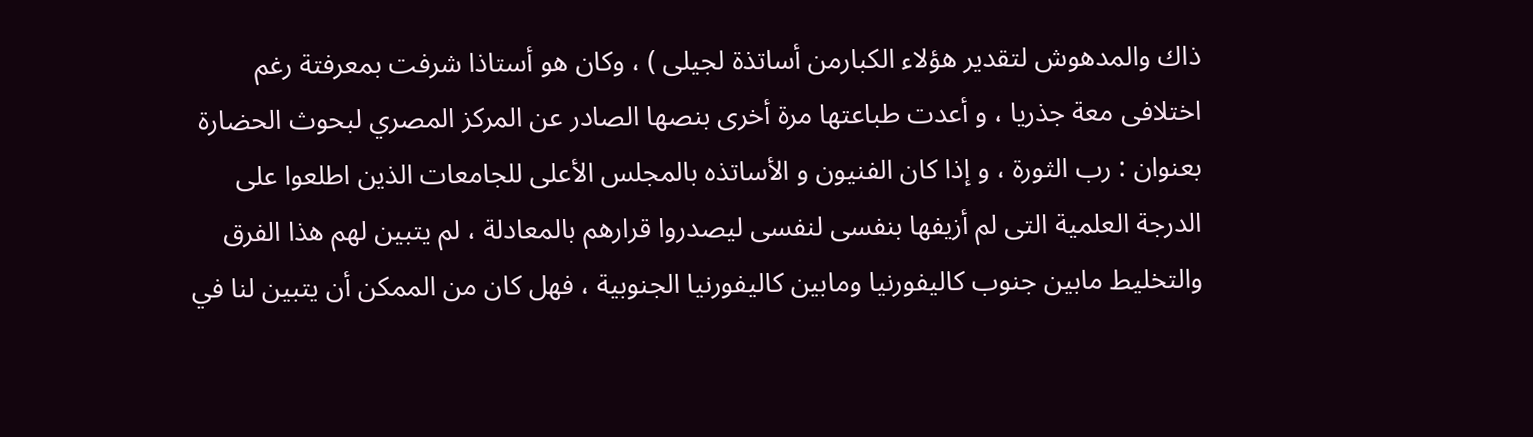ذاك والمدهوش لتقدير هؤلاء الكبارمن أساتذة لجيلى ) ، وكان هو أستاذا شرفت بمعرفتة رغم اختلافى معة جذريا ، و أعدت طباعتها مرة أخرى بنصها الصادر عن المركز المصري لبحوث الحضارة بعنوان : رب الثورة ، و إذا كان الفنيون و الأساتذه بالمجلس الأعلى للجامعات الذين اطلعوا على الدرجة العلمية التى لم أزيفها بنفسى لنفسى ليصدروا قرارهم بالمعادلة ، لم يتبين لهم هذا الفرق والتخليط مابين جنوب كاليفورنيا ومابين كاليفورنيا الجنوبية ، فهل كان من الممكن أن يتبين لنا في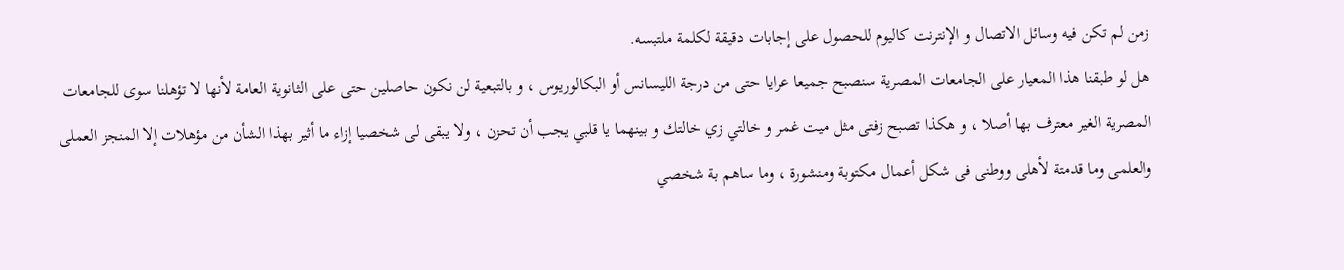زمن لم تكن فيه وسائل الاتصال و الإنترنت كاليوم للحصول على إجابات دقيقة لكلمة ملتبسه.
هل لو طبقنا هذا المعيار على الجامعات المصرية سنصبح جميعا عرايا حتى من درجة الليسانس أو البكالوريوس ، و بالتبعية لن نكون حاصلين حتى على الثانوية العامة لأنها لا تؤهلنا سوى للجامعات المصرية الغير معترف بها أصلا ، و هكذا تصبح زفتى مثل ميت غمر و خالتي زي خالتك و بينهما يا قلبي يجب أن تحزن ، ولا يبقى لى شخصيا إزاء ما أثير بهذا الشأن من مؤهلات إلا المنجز العملى والعلمى وما قدمتة لأهلى ووطنى فى شكل أعمال مكتوبة ومنشورة ، وما ساهم بة شخصي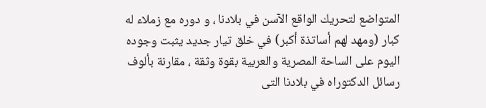المتواضع لتحريك الواقع الآسن في بلادنا ، و دوره مع زملاء له كبار (ومهد لهم أساتذة أكبر) في خلق تيار جديد يثبت وجوده اليوم على الساحة المصرية والعربية بقوة وثقة ، مقارنة بألوف رسائل الدكتوراه في بلادنا التى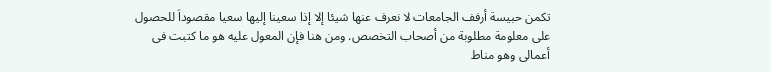تكمن حبيسة أرفف الجامعات لا نعرف عنها شيئا إلا إذا سعينا إليها سعيا مقصوداَ للحصول على معلومة مطلوبة من أصحاب التخصص. ومن هنا فإن المعول عليه هو ما كتبت فى أعمالى وهو مناط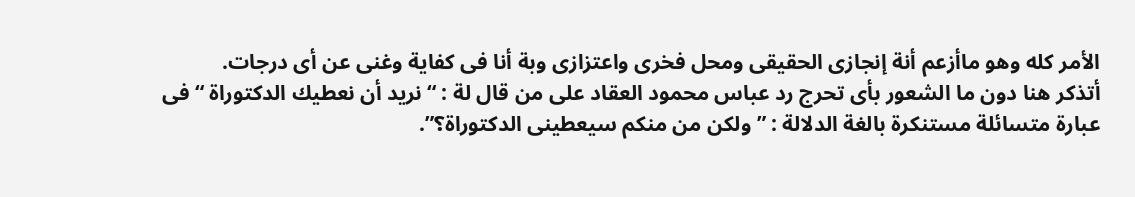الأمر كله وهو ماأزعم أنة إنجازى الحقيقى ومحل فخرى واعتزازى وبة أنا فى كفاية وغنى عن أى درجات.
أتذكر هنا دون ما الشعور بأى تحرج رد عباس محمود العقاد على من قال لة : “نريد أن نعطيك الدكتوراة “ فى عبارة متسائلة مستنكرة بالغة الدلالة : ” ولكن من منكم سيعطينى الدكتوراة؟”.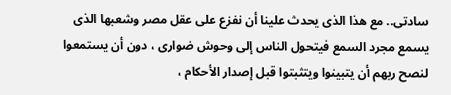سادتى.. مع هذا الذى يحدث علينا أن نفزع على عقل مصر وشعبها الذى يسمع مجرد السمع فيتحول الناس إلى وحوش ضوارى ، دون أن يستمعوا لنصح ربهم أن يتبينوا ويتثبتوا قبل إصدار الأحكام ،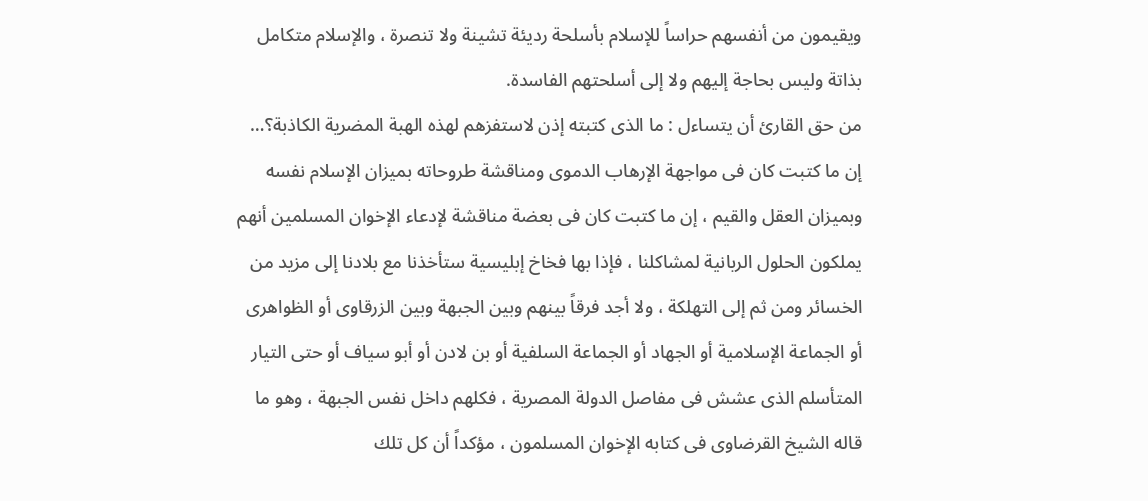ويقيمون من أنفسهم حراساً للإسلام بأسلحة رديئة تشينة ولا تنصرة ، والإسلام متكامل بذاتة وليس بحاجة إليهم ولا إلى أسلحتهم الفاسدة.
من حق القارئ أن يتساءل : ما الذى كتبته إذن لاستفزهم لهذه الهبة المضرية الكاذبة؟…
إن ما كتبت كان فى مواجهة الإرهاب الدموى ومناقشة طروحاته بميزان الإسلام نفسه وبميزان العقل والقيم ، إن ما كتبت كان فى بعضة مناقشة لإدعاء الإخوان المسلمين أنهم يملكون الحلول الربانية لمشاكلنا ، فإذا بها فخاخ إبليسية ستأخذنا مع بلادنا إلى مزيد من الخسائر ومن ثم إلى التهلكة ، ولا أجد فرقاً بينهم وبين الجبهة وبين الزرقاوى أو الظواهرى أو الجماعة الإسلامية أو الجهاد أو الجماعة السلفية أو بن لادن أو أبو سياف أو حتى التيار المتأسلم الذى عشش فى مفاصل الدولة المصرية ، فكلهم داخل نفس الجبهة ، وهو ما قاله الشيخ القرضاوى فى كتابه الإخوان المسلمون ، مؤكداً أن كل تلك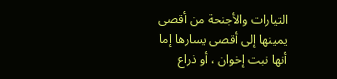التيارات والأجنحة من أقصى يمينها إلى أقصى يسارها إما أنها نبت إخوان ، أو ذراع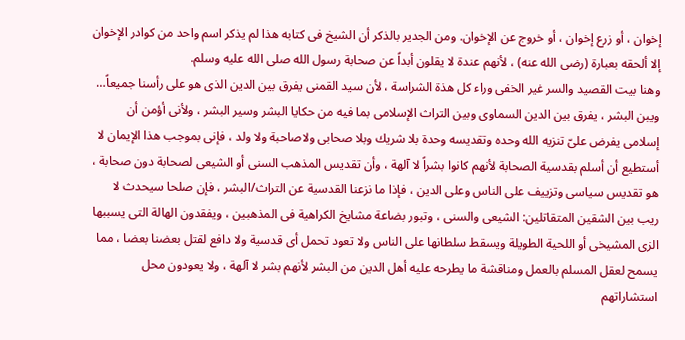إخوان ، أو زرع إخوان ، أو خروج عن الإخوان. ومن الجدير بالذكر أن الشيخ فى كتابه هذا لم يذكر اسم واحد من كوادر الإخوان إلا ألحقه بعبارة (رضى الله عنه) ، لأنهم عندة لا يقلون أبداً عن صحابة رسول الله صلى الله عليه وسلم.
وهنا بيت القصيد والسر غير الخفى وراء كل هذة الشراسة ، لأن سيد القمنى يفرق بين الدين الذى هو على رأسنا جميعاً… ويبن البشر ، يفرق بين الدين السماوى وبين التراث الإسلامى بما فيه من حكايا البشر وسير البشر ، ولأنى أؤمن أن إسلامى يفرض علىّ تنزيه الله وحده وتقديسه وحدة بلا شريك وبلا صحابى ولاصاحبة ولا ولد ، فإنى بموجب هذا الإيمان لا أستطيع أن أسلم بقدسية الصحابة لأنهم كانوا بشراً لا آلهة ، وأن تقديس المذهب السنى أو الشيعى لصحابة دون صحابة ، هو تقديس سياسى وتزييف على الناس وعلى الدين ، فإذا ما نزعنا القدسية عن التراث/البشر ، فإن صلحا سيحدث لا ريب بين الشقين المتقاتلين: الشيعى والسنى ، وتبور بضاعة مشايخ الكراهية فى المذهبين ، ويفقدون الهالة التى يسببها الزى المشيخى أو اللحية الطويلة ويسقط سلطانها على الناس ولا تعود تحمل أى قدسية ولا دافع لقتل بعضنا بعضا ، مما يسمح لعقل المسلم بالعمل ومناقشة ما يطرحه عليه أهل الدين من البشر لأنهم بشر لا آلهة ، ولا يعودون محل استشاراتهم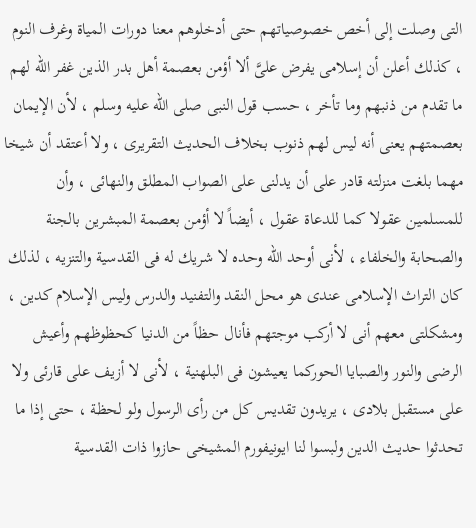التى وصلت إلى أخص خصوصياتهم حتى أدخلوهم معنا دورات المياة وغرف النوم ، كذلك أعلن أن إسلامى يفرض علىَّ ألا أؤمن بعصمة أهل بدر الذين غفر الله لهم ما تقدم من ذنبهم وما تأخر ، حسب قول النبى صلى الله عليه وسلم ، لأن الإيمان بعصمتهم يعنى أنه ليس لهم ذنوب بخلاف الحديث التقريرى ، ولا أعتقد أن شيخا مهما بلغت منزلته قادر على أن يدلنى على الصواب المطلق والنهائى ، وأن للمسلمين عقولا كما للدعاة عقول ، أيضاً لا أؤمن بعصمة المبشرين بالجنة والصحابة والخلفاء ، لأنى أوحد الله وحده لا شريك له فى القدسية والتنزيه ، لذلك كان التراث الإسلامى عندى هو محل النقد والتفنيد والدرس وليس الإسلام كدين ، ومشكلتى معهم أنى لا أركب موجتهم فأنال حظاً من الدنيا كحظوظهم وأعيش الرضى والنور والصبايا الحوركما يعيشون فى البلهنية ، لأنى لا أزيف على قارئى ولا على مستقبل بلادى ، يريدون تقديس كل من رأى الرسول ولو لحظة ، حتى إذا ما تحدثوا حديث الدين ولبسوا لنا ايونيفورم المشيخى حازوا ذات القدسية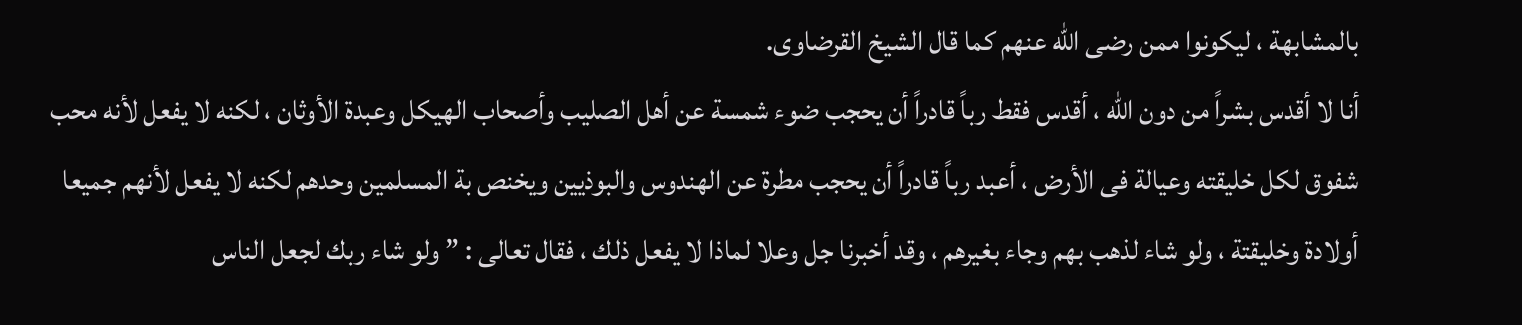بالمشابهة ، ليكونوا ممن رضى الله عنهم كما قال الشيخ القرضاوى.
أنا لا أقدس بشراً من دون الله ، أقدس فقط رباً قادراً أن يحجب ضوء شمسة عن أهل الصليب وأصحاب الهيكل وعبدة الأوثان ، لكنه لا يفعل لأنه محب شفوق لكل خليقته وعيالة فى الأرض ، أعبد رباً قادراً أن يحجب مطرة عن الهندوس والبوذيين ويخنص بة المسلمين وحدهم لكنه لا يفعل لأنهم جميعا أولادة وخليقتة ، ولو شاء لذهب بهم وجاء بغيرهم ، وقد أخبرنا جل وعلا لماذا لا يفعل ذلك ، فقال تعالى : ” ولو شاء ربك لجعل الناس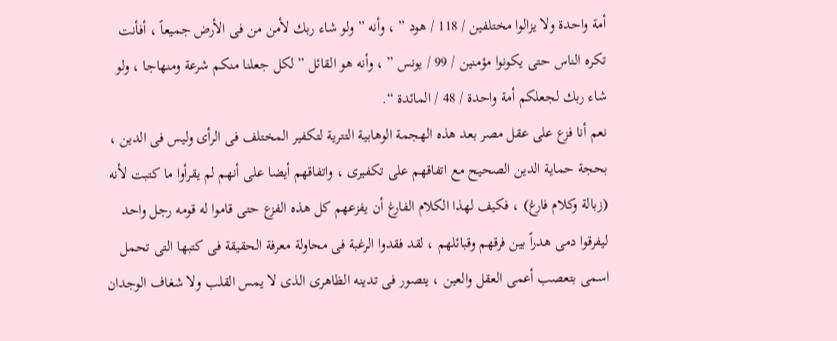أمة واحدة ولا يزالوا مختلفين / 118 / هود ” ، وأنه ” ولو شاء ربك لأمن من فى الأرض جميعاً ، أفأنت تكره الناس حتى يكونوا مؤمنين / 99 / يونس ” ، وأنه هو القائل ” لكل جعلنا منكم شرعة ومنهاجا ، ولو شاء ربك لجعلكم أمة واحدة / 48 / المائدة “.
نعم أنا فزع على عقل مصر بعد هذه الهجمة الوهابية التترية لتكفير المختلف فى الرأى وليس فى الدين ، بحجة حماية الدين الصحيح مع اتفاقهم على تكفيرى ، واتفاقهم أيضا على أنهم لم يقرأوا ما كتبت لأنه (زبالة وكلام فارغ) ، فكيف لهذا الكلام الفارغ أن يفزعهم كل هذه الفزع حتى قاموا له قومه رجل واحد ليفرقوا دمى هدراً بين فرقهم وقبائلهم ، لقد فقدوا الرغبة فى محاولة معرفة الحقيقة فى كتبها التى تحمل اسمى بتعصب أعمى العقل والعين ، يتصور فى تدينه الظاهرى الذى لا يمس القلب ولا شغاف الوجدان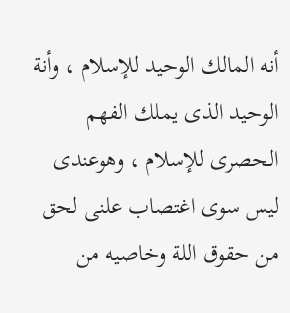أنه المالك الوحيد للإسلام ، وأنة الوحيد الذى يملك الفهم الحصرى للإسلام ، وهوعندى ليس سوى اغتصاب علنى لحق من حقوق اللة وخاصيه من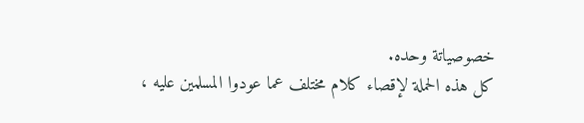خصوصياتة وحده.
كل هذه الحملة لإقصاء كلام مختلف عما عودوا المسلمين عليه ،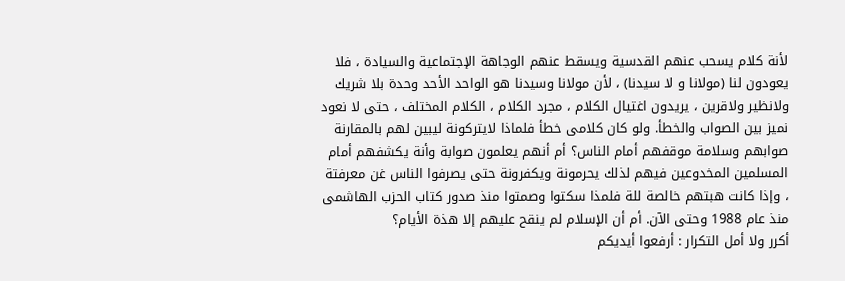لأنة كلام يسحب عنهم القدسية ويسقط عنهم الوجاهة الإجتماعية والسيادة ، فلا يعودون لنا (مولانا و لا سيدنا) ، لأن مولانا وسيدنا هو الواحد الأحد وحدة بلا شريك ولانظير ولاقرين ، يريدون اغتيال الكلام ، مجرد الكلام ، الكلام المختلف ، حتى لا نعود نميز بين الصواب والخطأ. ولو كان كلامى خطأ فلماذا لايتركونة ليبين لهم بالمقارنة صوابهم وسلامة موقفهم أمام الناس؟ أم أنهم يعلمون صوابة وأنة يكشفهم أمام المسلمين المخدوعين فيهم لذلك يحرمونة ويكفرونة حتى يصرفوا الناس غن معرفتة ، وإذا كانت هبتهم خالصة للة فلمذا سكتوا وصمتوا منذ صدور كتاب الحزب الهاشمى منذ عام 1988 وحتى الآن. أم أن الإسلام لم ينقح عليهم إلا هذة الأيام؟
أكرر ولا أمل التكرار : أرفعوا أيديكم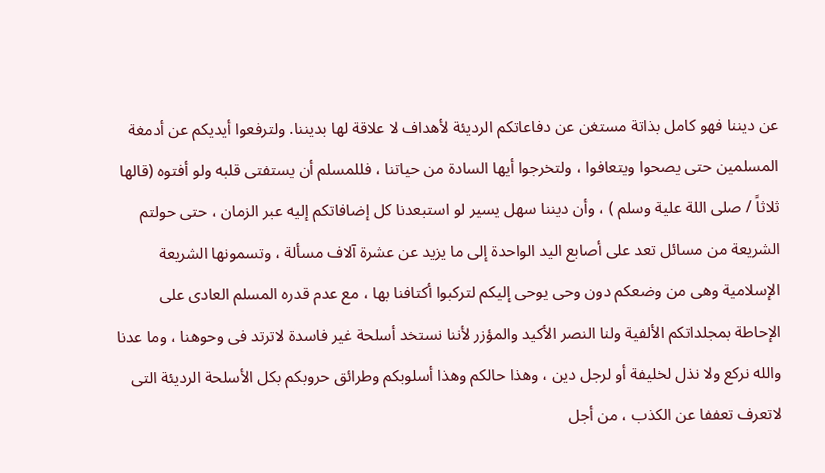عن ديننا فهو كامل بذاتة مستغن عن دفاعاتكم الرديئة لأهداف لا علاقة لها بديننا. ولترفعوا أيديكم عن أدمغة المسلمين حتى يصحوا ويتعافوا ، ولتخرجوا أيها السادة من حياتنا ، فللمسلم أن يستفتى قلبه ولو أفتوه (قالها ثلاثاً / صلى اللة علية وسلم ) ، وأن ديننا سهل يسير لو استبعدنا كل إضافاتكم إليه عبر الزمان ، حتى حولتم الشريعة من مسائل تعد على أصابع اليد الواحدة إلى ما يزيد عن عشرة آلاف مسألة ، وتسمونها الشريعة الإسلامية وهى من وضعكم دون وحى يوحى إليكم لتركبوا أكتافنا بها ، مع عدم قدره المسلم العادى على الإحاطة بمجلداتكم الألفية ولنا النصر الأكيد والمؤزر لأننا نستخد أسلحة غير فاسدة لاترتد فى وحوهنا ، وما عدنا والله نركع ولا نذل لخليفة أو لرجل دين ، وهذا حالكم وهذا أسلوبكم وطرائق حروبكم بكل الأسلحة الرديئة التى لاتعرف تعففا عن الكذب ، من أجل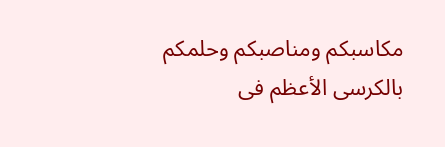مكاسبكم ومناصبكم وحلمكم بالكرسى الأعظم فى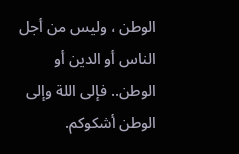الوطن ، وليس من أجل الناس أو الدين أو الوطن.. فإلى اللة وإلى الوطن أشكوكم.